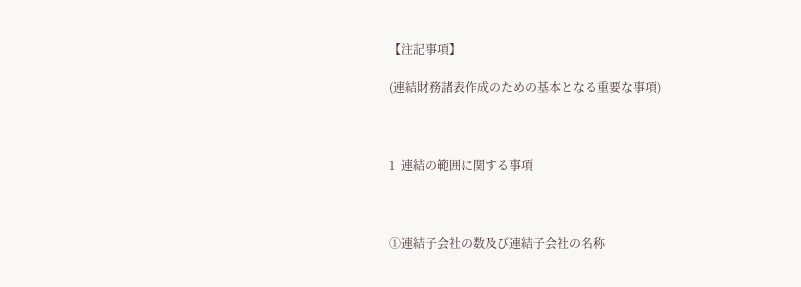【注記事項】

(連結財務諸表作成のための基本となる重要な事項)



1  連結の範囲に関する事項



①連結子会社の数及び連結子会社の名称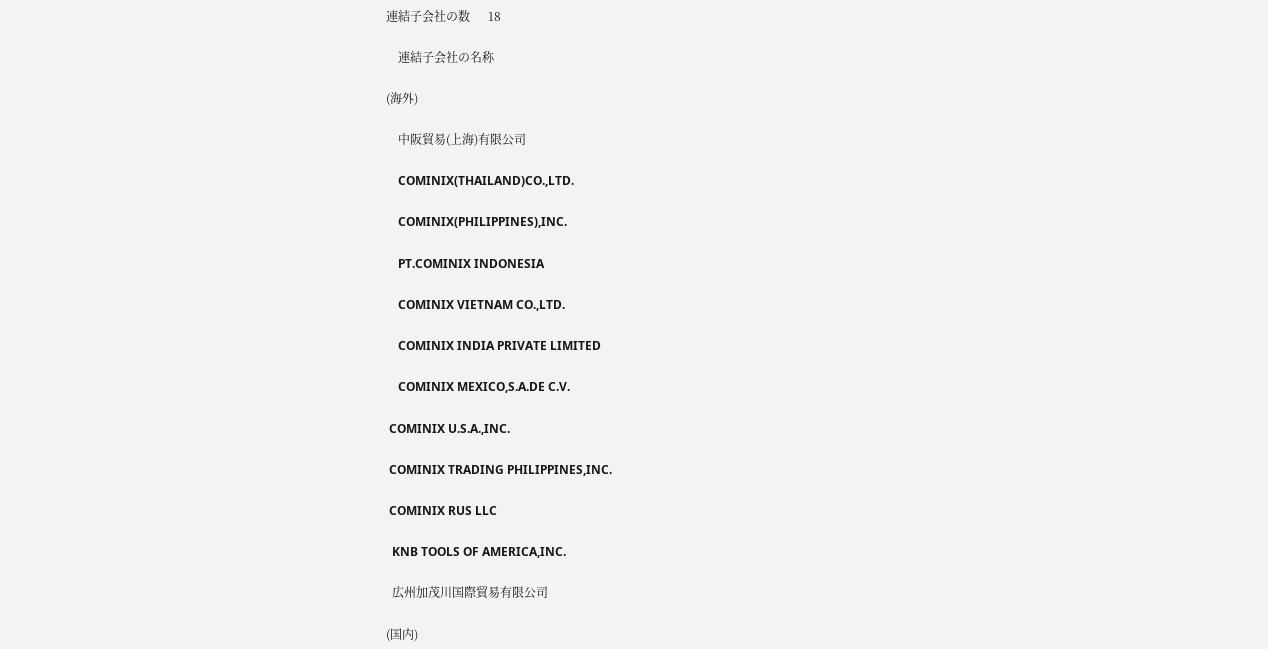連結子会社の数      18

    連結子会社の名称

(海外)

    中阪貿易(上海)有限公司

    COMINIX(THAILAND)CO.,LTD.

    COMINIX(PHILIPPINES),INC.

    PT.COMINIX INDONESIA

    COMINIX VIETNAM CO.,LTD.

    COMINIX INDIA PRIVATE LIMITED

    COMINIX MEXICO,S.A.DE C.V.

 COMINIX U.S.A.,INC.

 COMINIX TRADING PHILIPPINES,INC.

 COMINIX RUS LLC

  KNB TOOLS OF AMERICA,INC.

  広州加茂川国際貿易有限公司

(国内)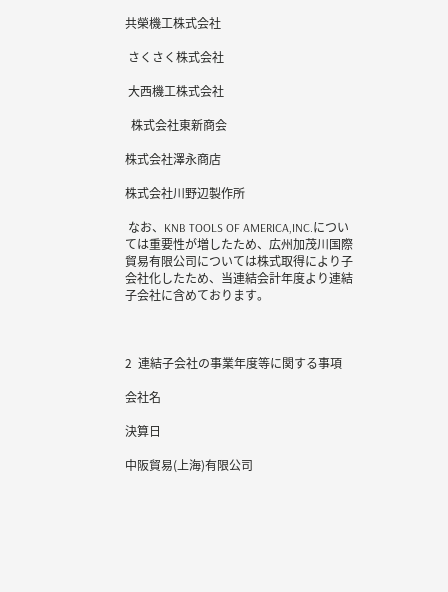共榮機工株式会社

 さくさく株式会社

 大西機工株式会社

  株式会社東新商会

株式会社澤永商店

株式会社川野辺製作所

 なお、KNB TOOLS OF AMERICA,INC.については重要性が増したため、広州加茂川国際貿易有限公司については株式取得により子会社化したため、当連結会計年度より連結子会社に含めております。



2  連結子会社の事業年度等に関する事項

会社名

決算日

中阪貿易(上海)有限公司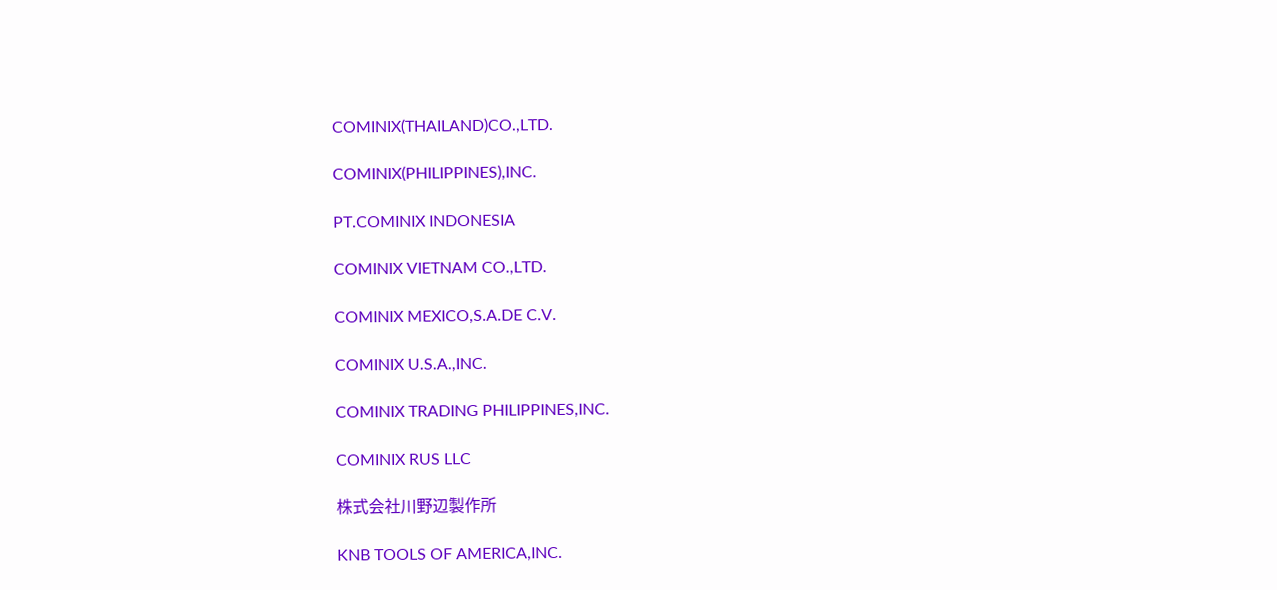COMINIX(THAILAND)CO.,LTD.

COMINIX(PHILIPPINES),INC.

PT.COMINIX INDONESIA

COMINIX VIETNAM CO.,LTD.

COMINIX MEXICO,S.A.DE C.V.

COMINIX U.S.A.,INC.

COMINIX TRADING PHILIPPINES,INC.

COMINIX RUS LLC

株式会社川野辺製作所

KNB TOOLS OF AMERICA,INC.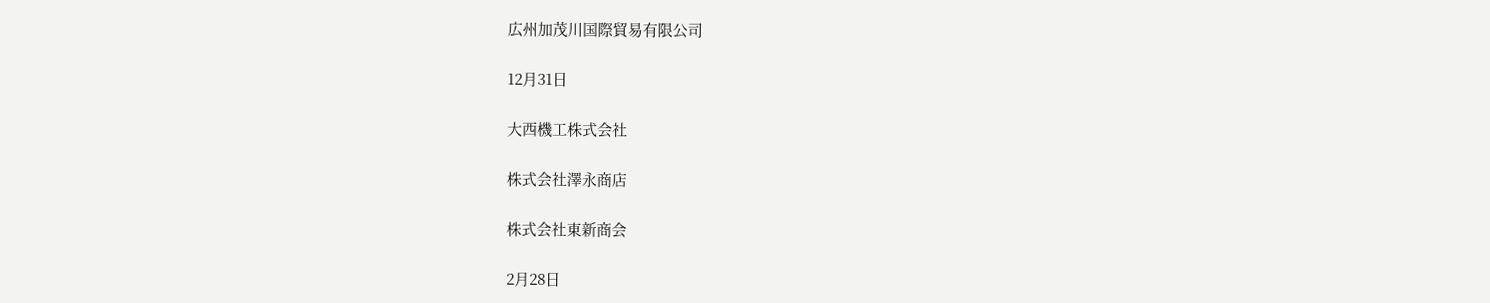広州加茂川国際貿易有限公司

12月31日

大西機工株式会社

株式会社澤永商店

株式会社東新商会

2月28日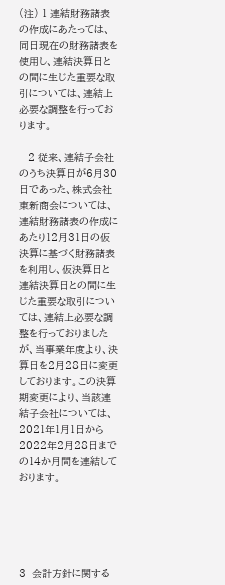(注) 1 連結財務諸表の作成にあたっては、同日現在の財務諸表を使用し、連結決算日との間に生じた重要な取引については、連結上必要な調整を行っております。

   2 従来、連結子会社のうち決算日が6月30日であった、株式会社東新商会については、連結財務諸表の作成にあたり12月31日の仮決算に基づく財務諸表を利用し、仮決算日と連結決算日との間に生じた重要な取引については、連結上必要な調整を行っておりましたが、当事業年度より、決算日を2月28日に変更しております。この決算期変更により、当該連結子会社については、2021年1月1日から2022年2月28日までの14か月間を連結しております。





3  会計方針に関する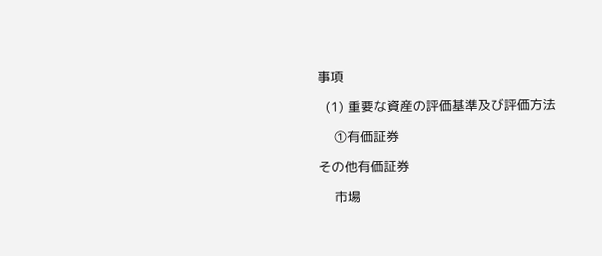事項

  (1) 重要な資産の評価基準及び評価方法

    ①有価証券

その他有価証券

    市場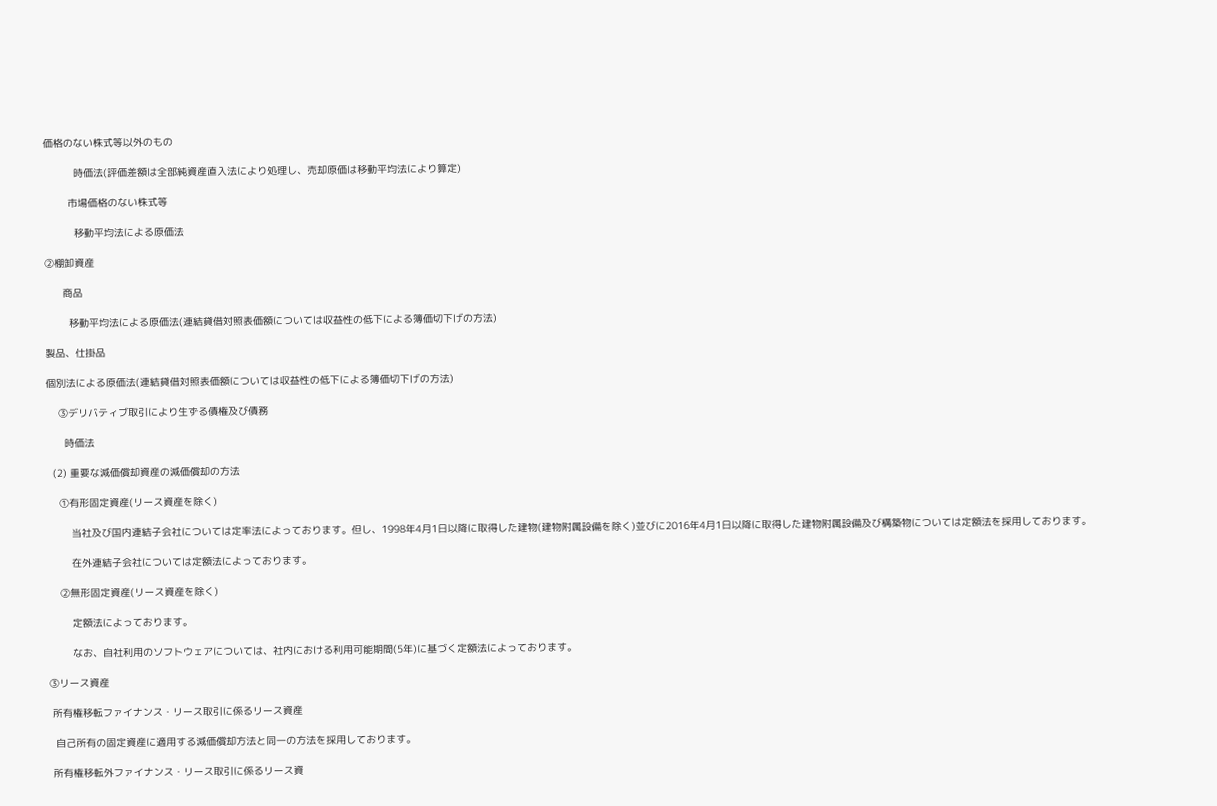価格のない株式等以外のもの

          時価法(評価差額は全部純資産直入法により処理し、売却原価は移動平均法により算定)

        市場価格のない株式等

          移動平均法による原価法

②棚卸資産

      商品

        移動平均法による原価法(連結貸借対照表価額については収益性の低下による簿価切下げの方法)

製品、仕掛品

個別法による原価法(連結貸借対照表価額については収益性の低下による簿価切下げの方法)

    ③デリバティブ取引により生ずる債権及び債務

      時価法

  (2) 重要な減価償却資産の減価償却の方法

    ①有形固定資産(リース資産を除く)

        当社及び国内連結子会社については定率法によっております。但し、1998年4月1日以降に取得した建物(建物附属設備を除く)並びに2016年4月1日以降に取得した建物附属設備及び構築物については定額法を採用しております。

        在外連結子会社については定額法によっております。

    ②無形固定資産(リース資産を除く)

        定額法によっております。

        なお、自社利用のソフトウェアについては、社内における利用可能期間(5年)に基づく定額法によっております。

③リース資産

 所有権移転ファイナンス・リース取引に係るリース資産

  自己所有の固定資産に適用する減価償却方法と同一の方法を採用しております。

 所有権移転外ファイナンス・リース取引に係るリース資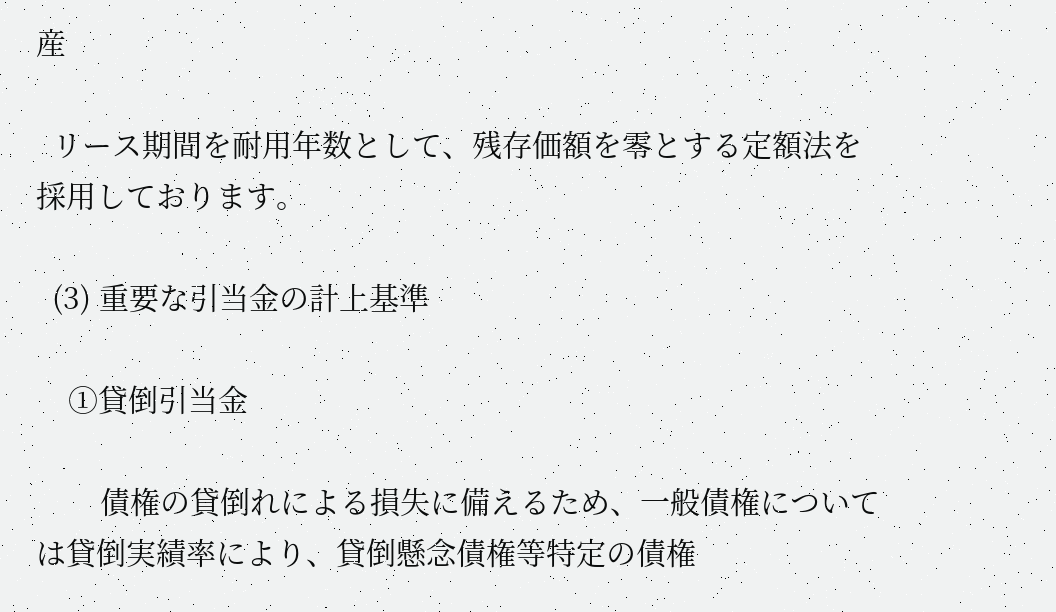産

  リース期間を耐用年数として、残存価額を零とする定額法を採用しております。

  (3) 重要な引当金の計上基準

    ①貸倒引当金

        債権の貸倒れによる損失に備えるため、一般債権については貸倒実績率により、貸倒懸念債権等特定の債権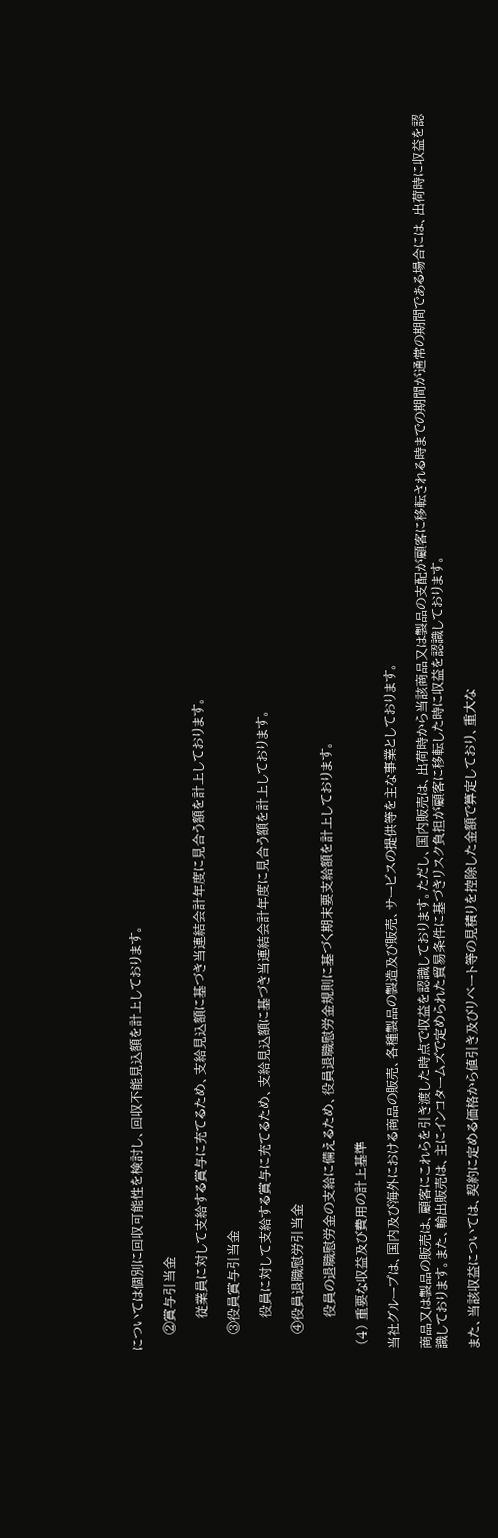については個別に回収可能性を検討し、回収不能見込額を計上しております。

    ②賞与引当金

        従業員に対して支給する賞与に充てるため、支給見込額に基づき当連結会計年度に見合う額を計上しております。

    ③役員賞与引当金

        役員に対して支給する賞与に充てるため、支給見込額に基づき当連結会計年度に見合う額を計上しております。

    ④役員退職慰労引当金

        役員の退職慰労金の支給に備えるため、役員退職慰労金規則に基づく期末要支給額を計上しております。

 (4) 重要な収益及び費用の計上基準

当社グループは、国内及び海外における商品の販売、各種製品の製造及び販売、サービスの提供等を主な事業としております。

商品又は製品の販売は、顧客にこれらを引き渡した時点で収益を認識しております。ただし、国内販売は、出荷時から当該商品又は製品の支配が顧客に移転される時までの期間が通常の期間である場合には、出荷時に収益を認識しております。また、輸出販売は、主にインコタームズで定められた貿易条件に基づきリスク負担が顧客に移転した時に収益を認識しております。

また、当該収益については、契約に定める価格から値引き及びリベート等の見積りを控除した金額で算定しており、重大な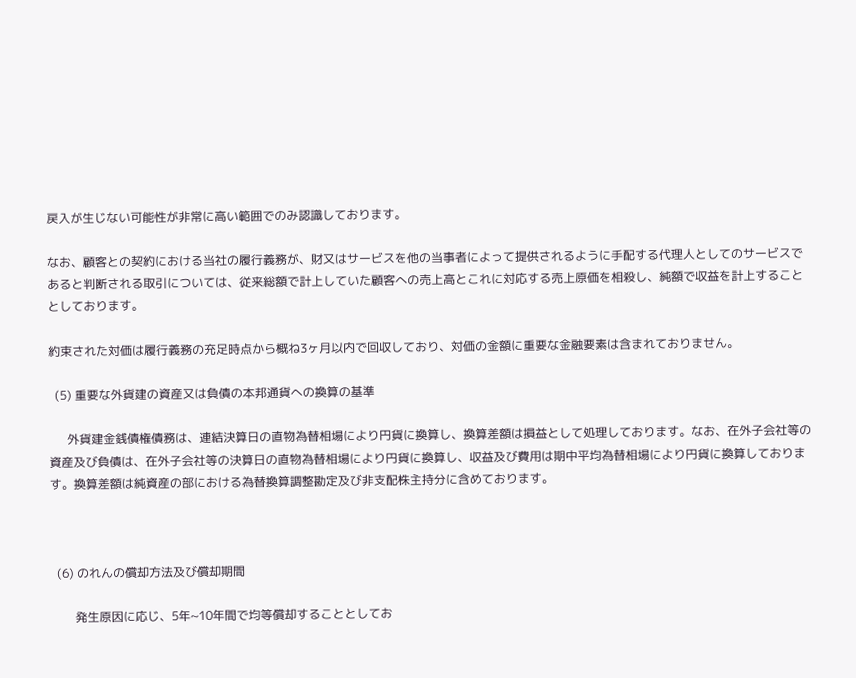戻入が生じない可能性が非常に高い範囲でのみ認識しております。

なお、顧客との契約における当社の履行義務が、財又はサービスを他の当事者によって提供されるように手配する代理人としてのサービスであると判断される取引については、従来総額で計上していた顧客への売上高とこれに対応する売上原価を相殺し、純額で収益を計上することとしております。

約束された対価は履行義務の充足時点から概ね3ヶ月以内で回収しており、対価の金額に重要な金融要素は含まれておりません。

  (5) 重要な外貨建の資産又は負債の本邦通貨への換算の基準

      外貨建金銭債権債務は、連結決算日の直物為替相場により円貨に換算し、換算差額は損益として処理しております。なお、在外子会社等の資産及び負債は、在外子会社等の決算日の直物為替相場により円貨に換算し、収益及び費用は期中平均為替相場により円貨に換算しております。換算差額は純資産の部における為替換算調整勘定及び非支配株主持分に含めております。



  (6) のれんの償却方法及び償却期間

        発生原因に応じ、5年~10年間で均等償却することとしてお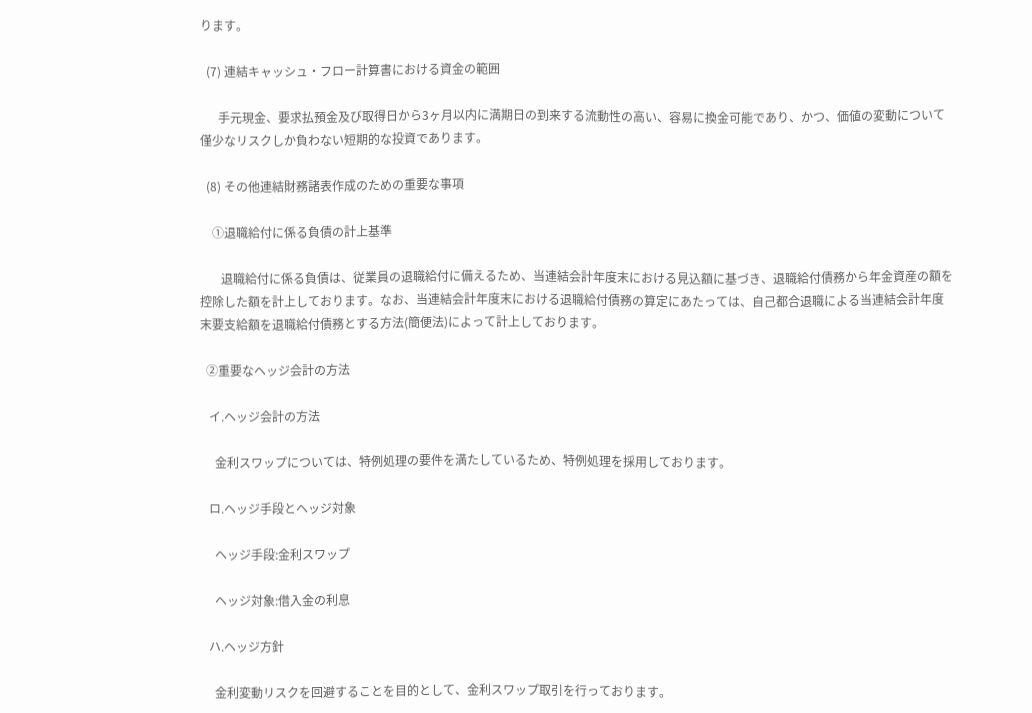ります。

  (7) 連結キャッシュ・フロー計算書における資金の範囲

      手元現金、要求払預金及び取得日から3ヶ月以内に満期日の到来する流動性の高い、容易に換金可能であり、かつ、価値の変動について僅少なリスクしか負わない短期的な投資であります。

  (8) その他連結財務諸表作成のための重要な事項

    ①退職給付に係る負債の計上基準

       退職給付に係る負債は、従業員の退職給付に備えるため、当連結会計年度末における見込額に基づき、退職給付債務から年金資産の額を控除した額を計上しております。なお、当連結会計年度末における退職給付債務の算定にあたっては、自己都合退職による当連結会計年度末要支給額を退職給付債務とする方法(簡便法)によって計上しております。

  ②重要なヘッジ会計の方法

   イ.ヘッジ会計の方法

     金利スワップについては、特例処理の要件を満たしているため、特例処理を採用しております。

   ロ.ヘッジ手段とヘッジ対象

     ヘッジ手段:金利スワップ

     ヘッジ対象:借入金の利息

   ハ.ヘッジ方針

     金利変動リスクを回避することを目的として、金利スワップ取引を行っております。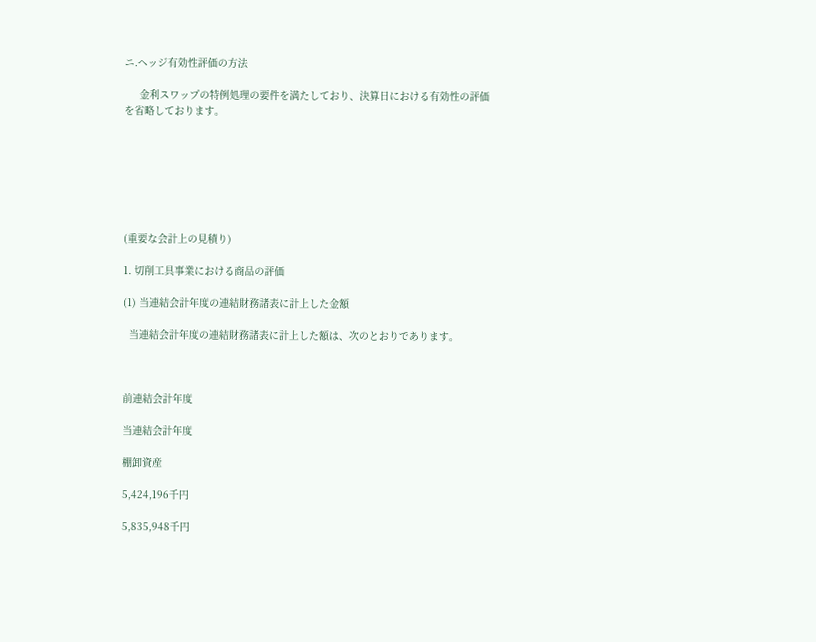ニ.ヘッジ有効性評価の方法

     金利スワップの特例処理の要件を満たしており、決算日における有効性の評価を省略しております。







(重要な会計上の見積り)

1. 切削工具事業における商品の評価

(1) 当連結会計年度の連結財務諸表に計上した金額

  当連結会計年度の連結財務諸表に計上した額は、次のとおりであります。



前連結会計年度

当連結会計年度

棚卸資産

5,424,196千円

5,835,948千円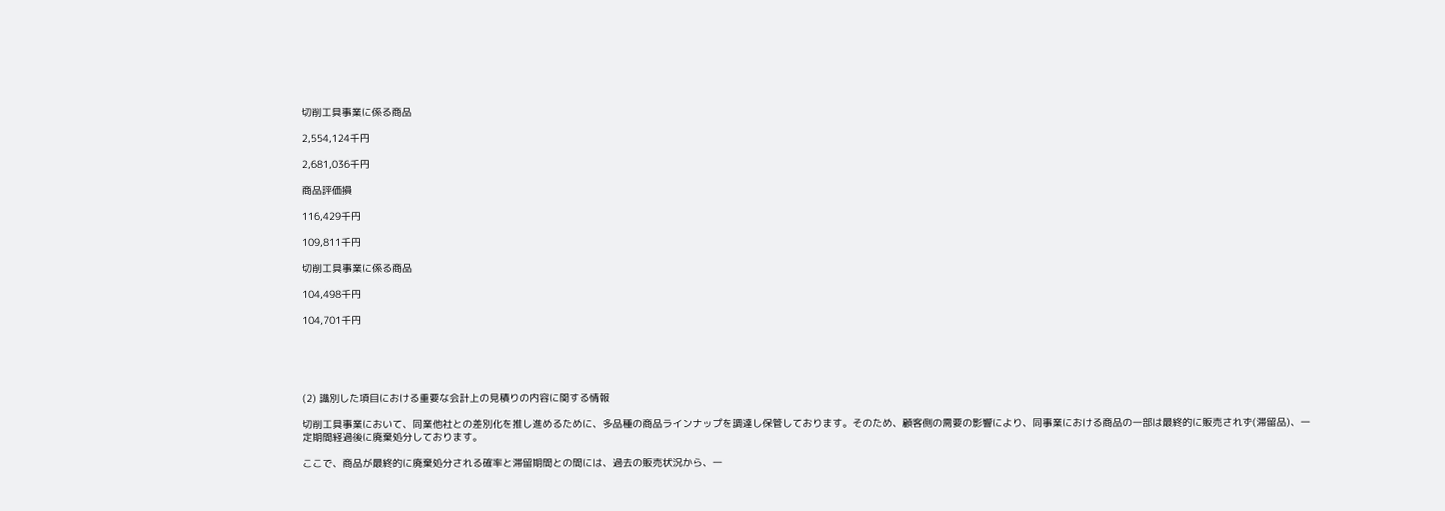切削工具事業に係る商品

2,554,124千円

2,681,036千円

商品評価損

116,429千円

109,811千円

切削工具事業に係る商品

104,498千円

104,701千円





(2) 識別した項目における重要な会計上の見積りの内容に関する情報

切削工具事業において、同業他社との差別化を推し進めるために、多品種の商品ラインナップを調達し保管しております。そのため、顧客側の需要の影響により、同事業における商品の一部は最終的に販売されず(滞留品)、一定期間経過後に廃棄処分しております。

ここで、商品が最終的に廃棄処分される確率と滞留期間との間には、過去の販売状況から、一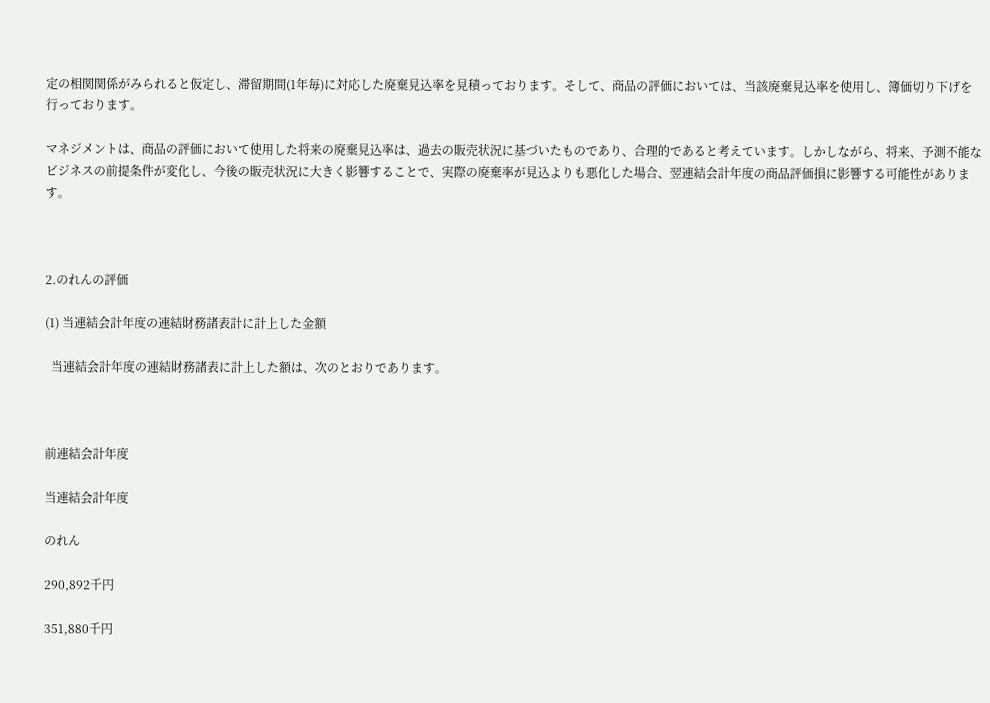定の相関関係がみられると仮定し、滞留期間(1年毎)に対応した廃棄見込率を見積っております。そして、商品の評価においては、当該廃棄見込率を使用し、簿価切り下げを行っております。

マネジメントは、商品の評価において使用した将来の廃棄見込率は、過去の販売状況に基づいたものであり、合理的であると考えています。しかしながら、将来、予測不能なビジネスの前提条件が変化し、今後の販売状況に大きく影響することで、実際の廃棄率が見込よりも悪化した場合、翌連結会計年度の商品評価損に影響する可能性があります。



2.のれんの評価

(1) 当連結会計年度の連結財務諸表計に計上した金額

  当連結会計年度の連結財務諸表に計上した額は、次のとおりであります。



前連結会計年度

当連結会計年度

のれん

290,892千円

351,880千円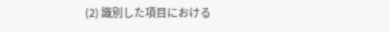(2) 識別した項目における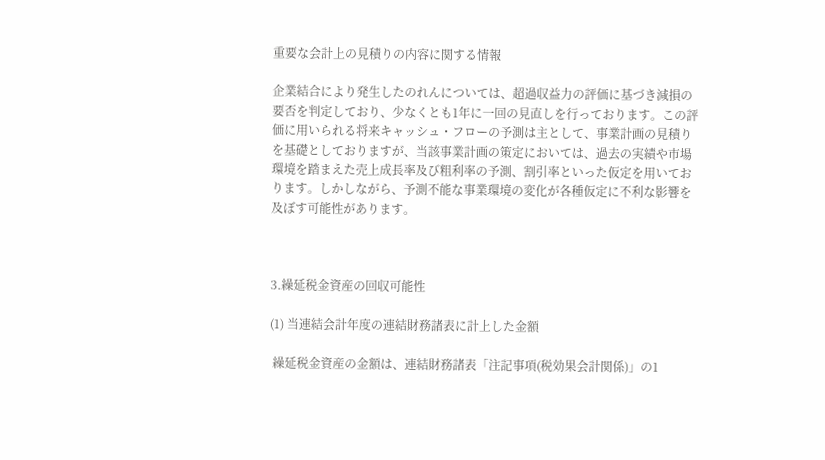重要な会計上の見積りの内容に関する情報

企業結合により発生したのれんについては、超過収益力の評価に基づき減損の要否を判定しており、少なくとも1年に一回の見直しを行っております。この評価に用いられる将来キャッシュ・フローの予測は主として、事業計画の見積りを基礎としておりますが、当該事業計画の策定においては、過去の実績や市場環境を踏まえた売上成長率及び粗利率の予測、割引率といった仮定を用いております。しかしながら、予測不能な事業環境の変化が各種仮定に不利な影響を及ぼす可能性があります。



3.繰延税金資産の回収可能性

(1) 当連結会計年度の連結財務諸表に計上した金額

 繰延税金資産の金額は、連結財務諸表「注記事項(税効果会計関係)」の1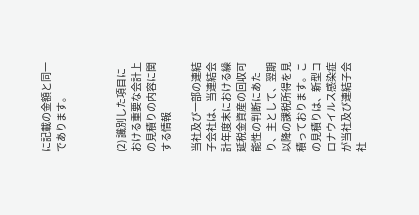に記載の金額と同一であります。



(2) 識別した項目における重要な会計上の見積りの内容に関する情報

当社及び一部の連結子会社は、当連結会計年度末における繰延税金資産の回収可能性の判断にあたり、主として、翌期以降の課税所得を見積っております。この見積りは、新型コロナウイルス感染症が当社及び連結子会社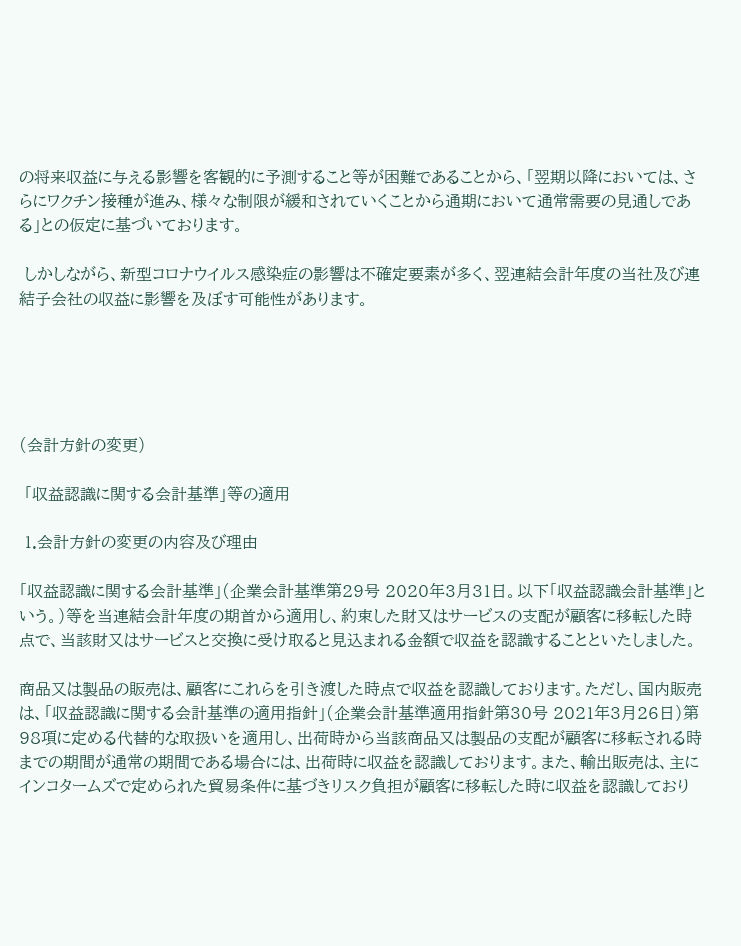の将来収益に与える影響を客観的に予測すること等が困難であることから、「翌期以降においては、さらにワクチン接種が進み、様々な制限が緩和されていくことから通期において通常需要の見通しである」との仮定に基づいております。

 しかしながら、新型コロナウイルス感染症の影響は不確定要素が多く、翌連結会計年度の当社及び連結子会社の収益に影響を及ぼす可能性があります。





(会計方針の変更)

 「収益認識に関する会計基準」等の適用

 1.会計方針の変更の内容及び理由

「収益認識に関する会計基準」(企業会計基準第29号 2020年3月31日。以下「収益認識会計基準」という。)等を当連結会計年度の期首から適用し、約束した財又はサービスの支配が顧客に移転した時点で、当該財又はサービスと交換に受け取ると見込まれる金額で収益を認識することといたしました。

商品又は製品の販売は、顧客にこれらを引き渡した時点で収益を認識しております。ただし、国内販売は、「収益認識に関する会計基準の適用指針」(企業会計基準適用指針第30号 2021年3月26日)第98項に定める代替的な取扱いを適用し、出荷時から当該商品又は製品の支配が顧客に移転される時までの期間が通常の期間である場合には、出荷時に収益を認識しております。また、輸出販売は、主にインコタームズで定められた貿易条件に基づきリスク負担が顧客に移転した時に収益を認識しており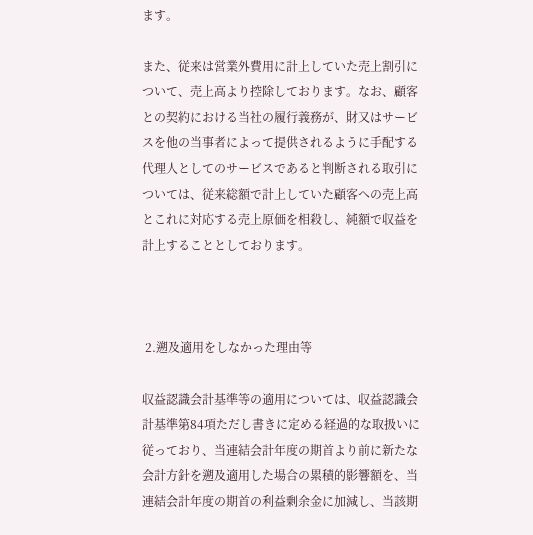ます。

また、従来は営業外費用に計上していた売上割引について、売上高より控除しております。なお、顧客との契約における当社の履行義務が、財又はサービスを他の当事者によって提供されるように手配する代理人としてのサービスであると判断される取引については、従来総額で計上していた顧客への売上高とこれに対応する売上原価を相殺し、純額で収益を計上することとしております。



 2.遡及適用をしなかった理由等

収益認識会計基準等の適用については、収益認識会計基準第84項ただし書きに定める経過的な取扱いに従っており、当連結会計年度の期首より前に新たな会計方針を遡及適用した場合の累積的影響額を、当連結会計年度の期首の利益剰余金に加減し、当該期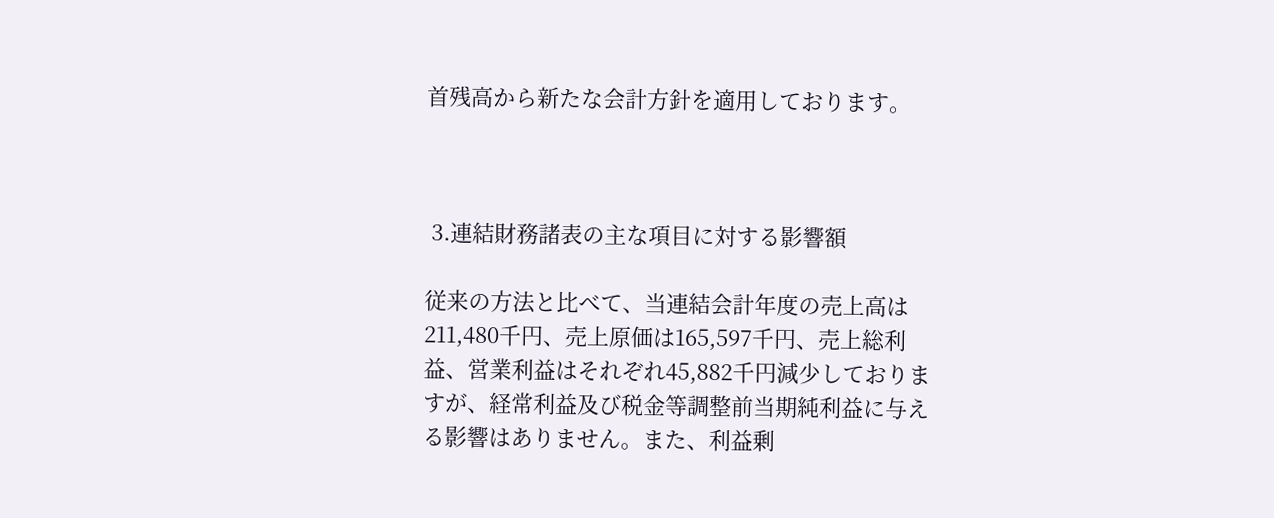首残高から新たな会計方針を適用しております。



 3.連結財務諸表の主な項目に対する影響額

従来の方法と比べて、当連結会計年度の売上高は211,480千円、売上原価は165,597千円、売上総利益、営業利益はそれぞれ45,882千円減少しておりますが、経常利益及び税金等調整前当期純利益に与える影響はありません。また、利益剰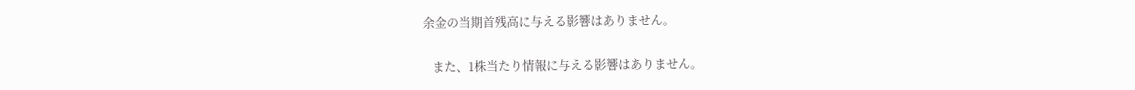余金の当期首残高に与える影響はありません。

   また、1株当たり情報に与える影響はありません。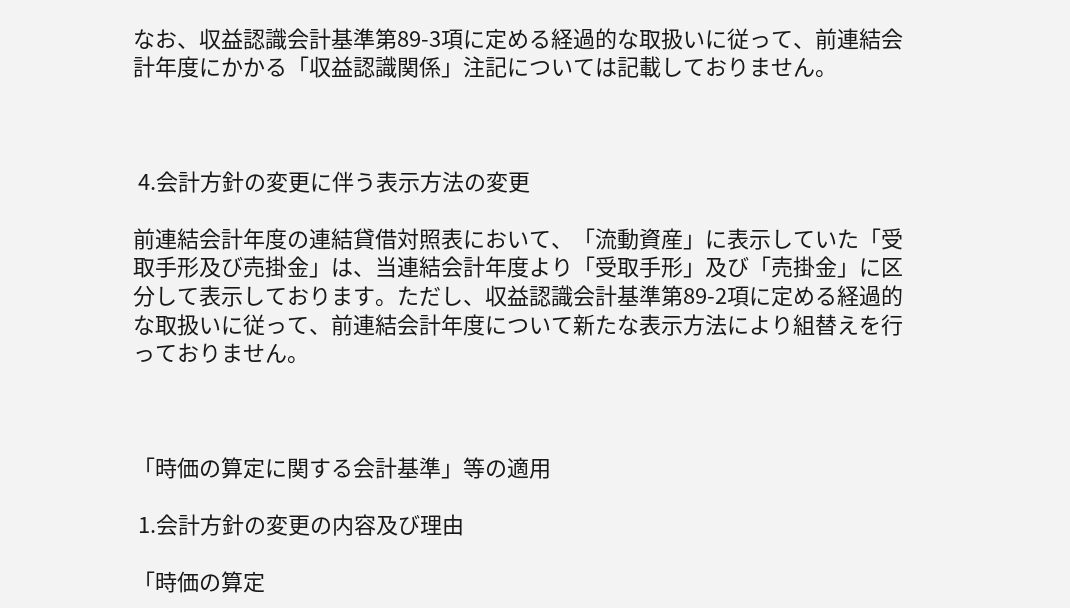なお、収益認識会計基準第89-3項に定める経過的な取扱いに従って、前連結会計年度にかかる「収益認識関係」注記については記載しておりません。



 4.会計方針の変更に伴う表示方法の変更

前連結会計年度の連結貸借対照表において、「流動資産」に表示していた「受取手形及び売掛金」は、当連結会計年度より「受取手形」及び「売掛金」に区分して表示しております。ただし、収益認識会計基準第89-2項に定める経過的な取扱いに従って、前連結会計年度について新たな表示方法により組替えを行っておりません。



「時価の算定に関する会計基準」等の適用

 1.会計方針の変更の内容及び理由

「時価の算定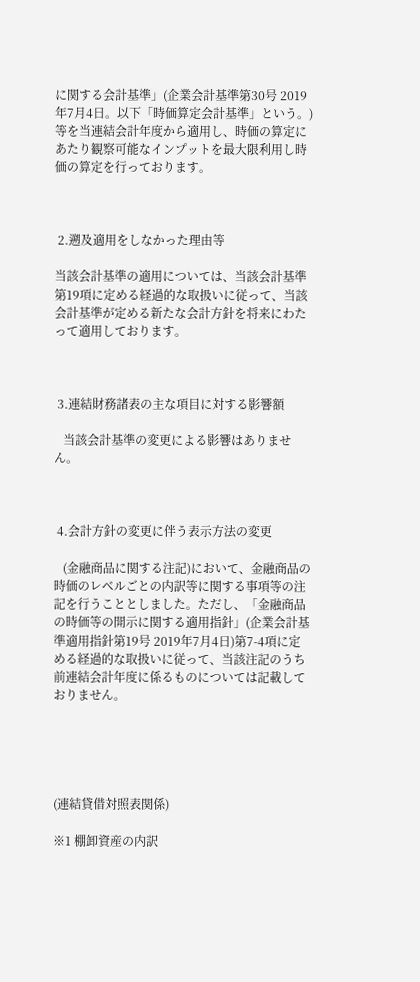に関する会計基準」(企業会計基準第30号 2019年7月4日。以下「時価算定会計基準」という。)等を当連結会計年度から適用し、時価の算定にあたり観察可能なインプットを最大限利用し時価の算定を行っております。



 2.遡及適用をしなかった理由等

当該会計基準の適用については、当該会計基準第19項に定める経過的な取扱いに従って、当該会計基準が定める新たな会計方針を将来にわたって適用しております。



 3.連結財務諸表の主な項目に対する影響額

   当該会計基準の変更による影響はありません。



 4.会計方針の変更に伴う表示方法の変更

   (金融商品に関する注記)において、金融商品の時価のレベルごとの内訳等に関する事項等の注記を行うこととしました。ただし、「金融商品の時価等の開示に関する適用指針」(企業会計基準適用指針第19号 2019年7月4日)第7-4項に定める経過的な取扱いに従って、当該注記のうち前連結会計年度に係るものについては記載しておりません。





(連結貸借対照表関係)

※1 棚卸資産の内訳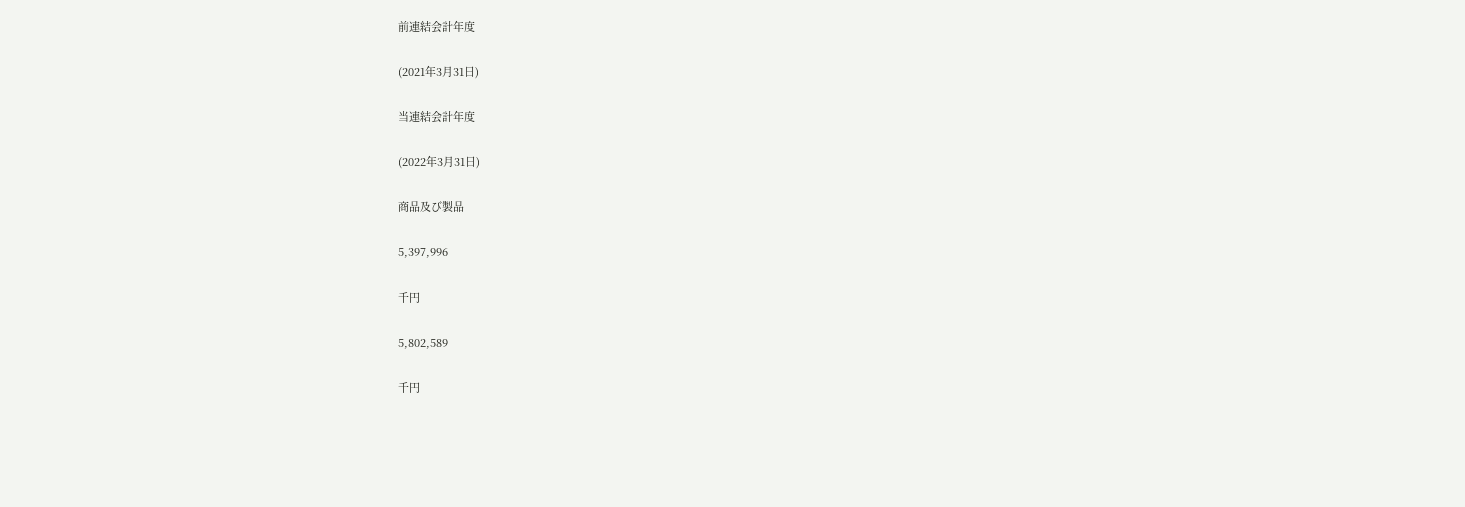前連結会計年度

(2021年3月31日)

当連結会計年度

(2022年3月31日)

商品及び製品

5,397,996

千円

5,802,589

千円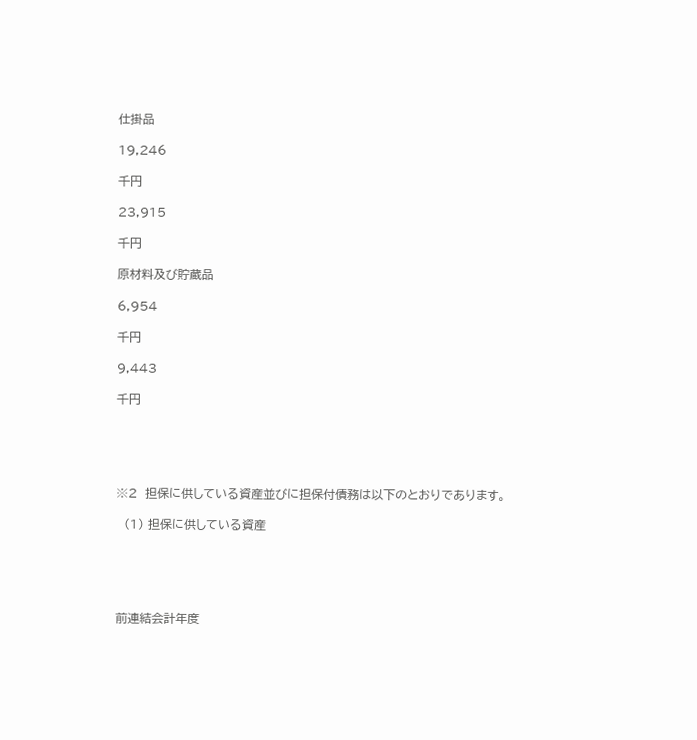仕掛品

19,246

千円

23,915

千円

原材料及び貯蔵品

6,954

千円

9,443

千円





※2  担保に供している資産並びに担保付債務は以下のとおりであります。

  (1) 担保に供している資産





前連結会計年度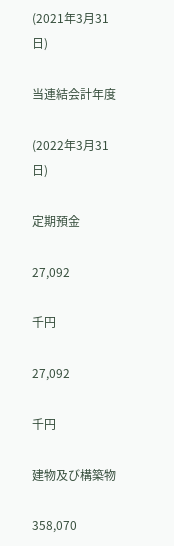(2021年3月31日)

当連結会計年度

(2022年3月31日)

定期預金

27,092

千円

27,092

千円

建物及び構築物

358,070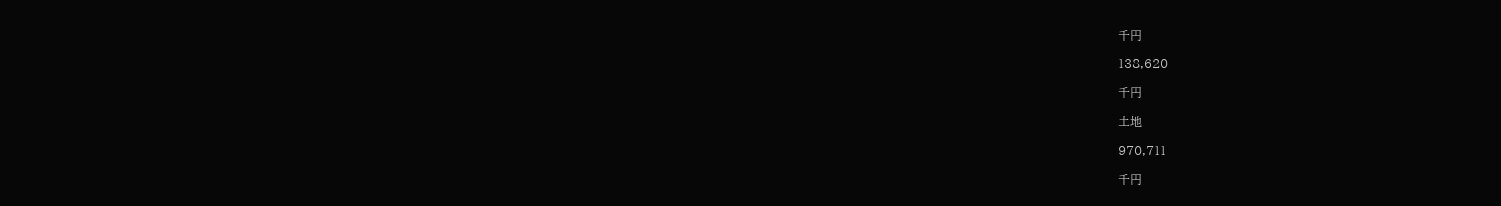千円

138,620

千円

土地

970,711

千円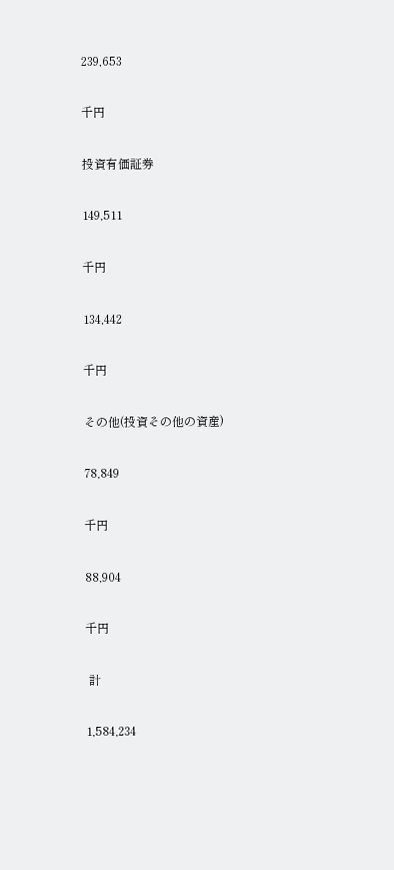239,653

千円

投資有価証券

149,511

千円

134,442

千円

その他(投資その他の資産)

78,849

千円

88,904

千円

 計

1,584,234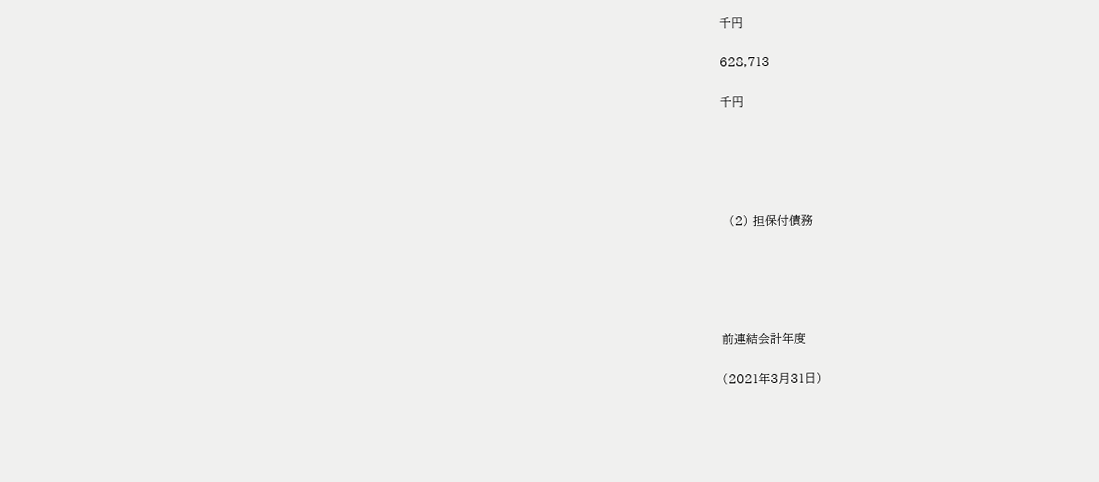千円

628,713

千円





  (2) 担保付債務





前連結会計年度

(2021年3月31日)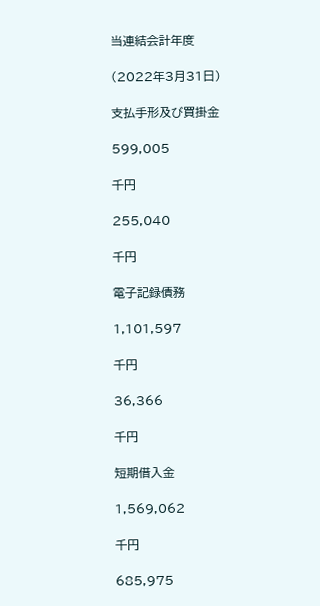当連結会計年度

(2022年3月31日)

支払手形及び買掛金

599,005

千円

255,040

千円

電子記録債務

1,101,597

千円

36,366

千円

短期借入金

1,569,062

千円

685,975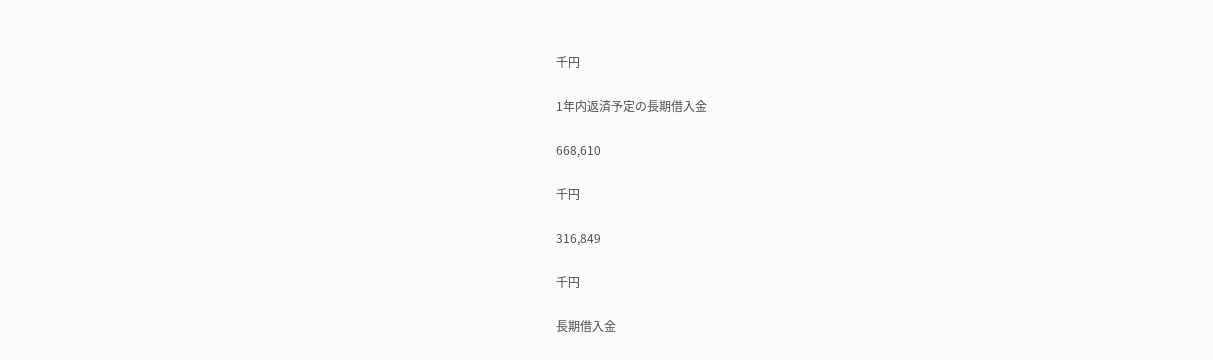千円

1年内返済予定の長期借入金

668,610

千円

316,849

千円

長期借入金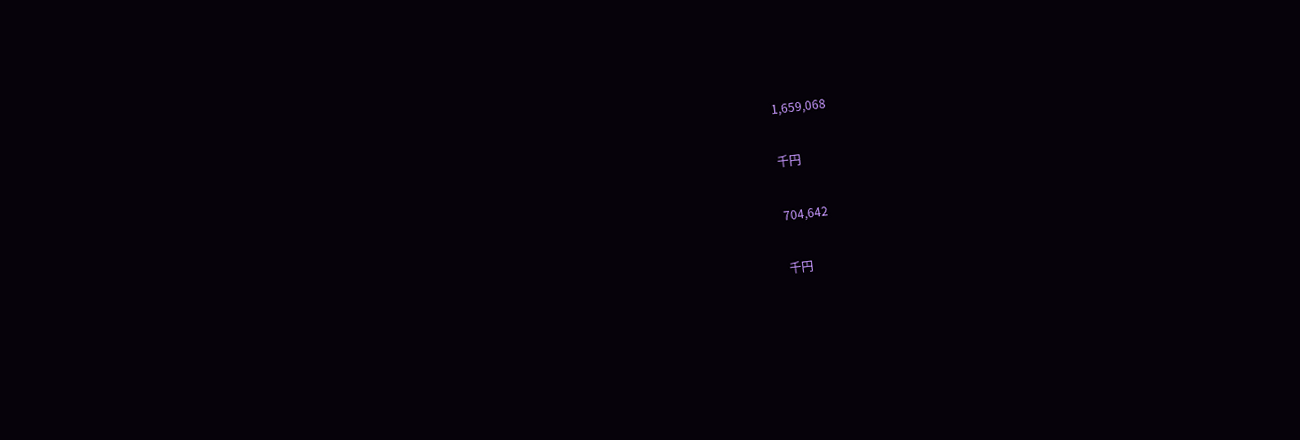1,659,068

千円

704,642

千円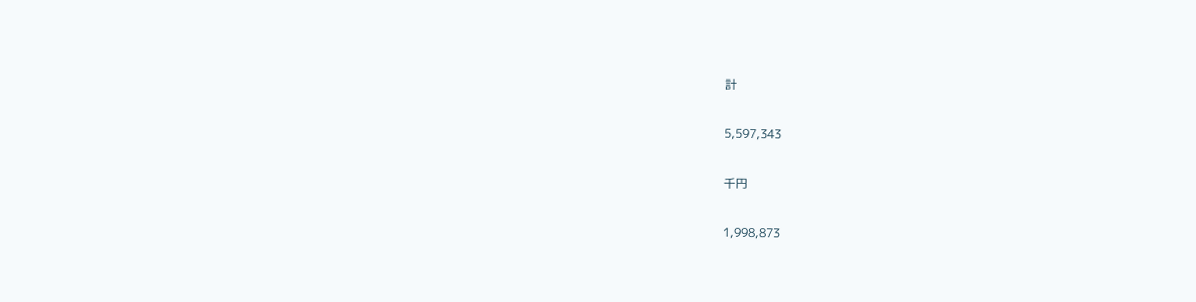計

5,597,343

千円

1,998,873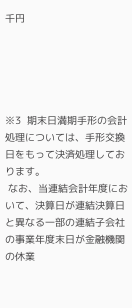千円





※3  期末日満期手形の会計処理については、手形交換日をもって決済処理しております。
 なお、当連結会計年度において、決算日が連結決算日と異なる一部の連結子会社の事業年度末日が金融機関の休業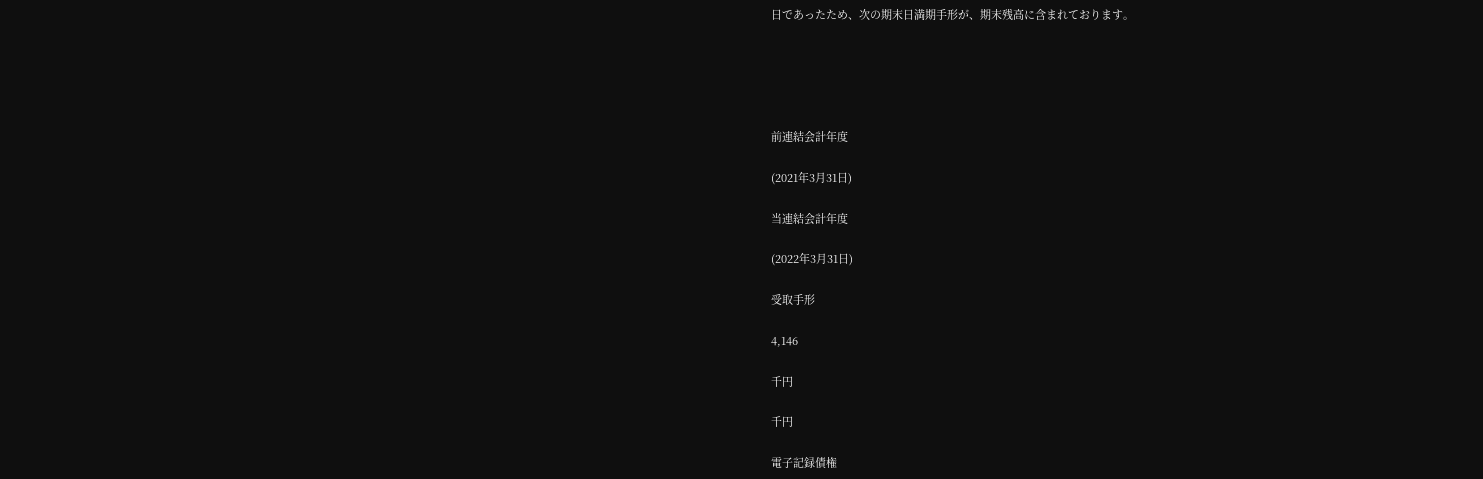日であったため、次の期末日満期手形が、期末残高に含まれております。





前連結会計年度

(2021年3月31日)

当連結会計年度

(2022年3月31日)

受取手形

4,146

千円

千円

電子記録債権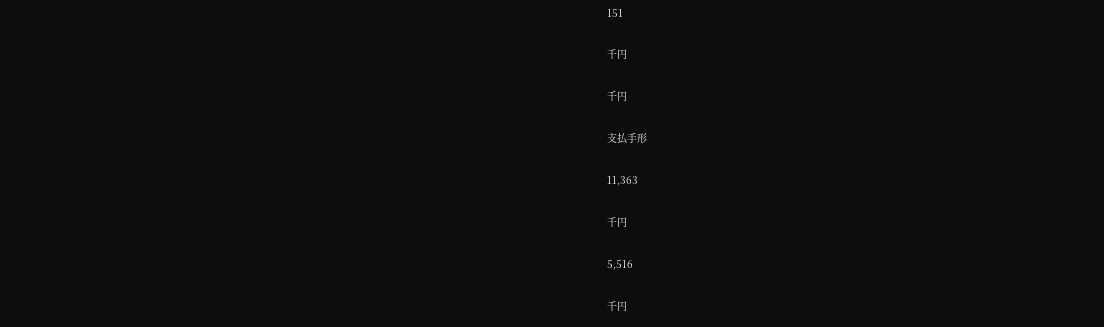151

千円

千円

支払手形

11,363

千円

5,516

千円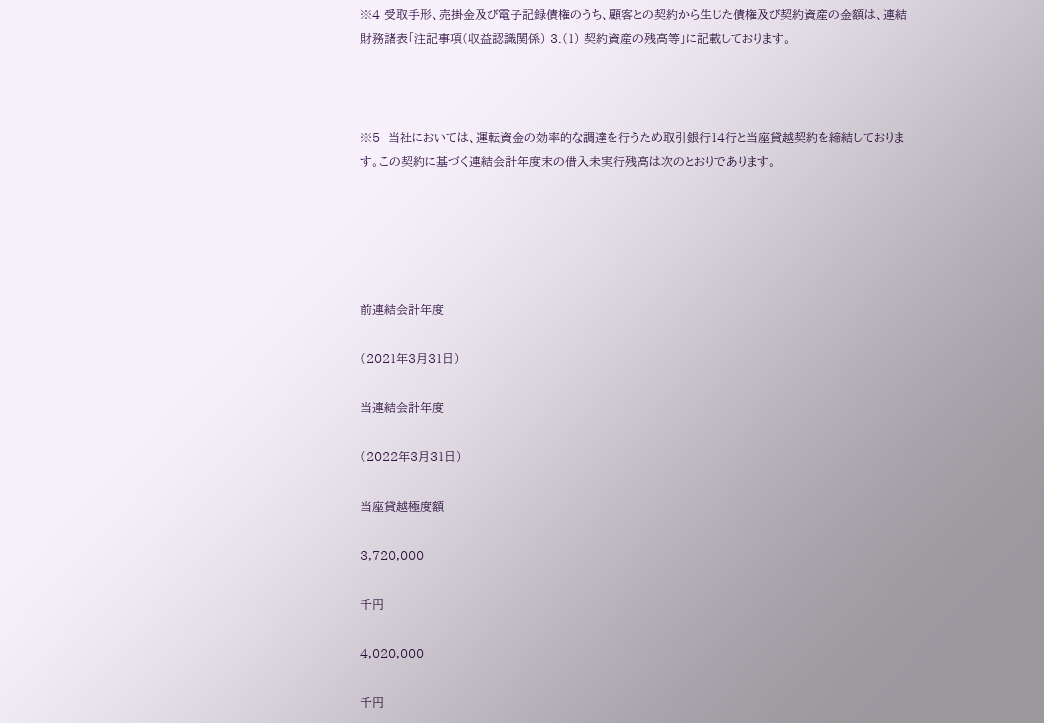※4 受取手形、売掛金及び電子記録債権のうち、顧客との契約から生じた債権及び契約資産の金額は、連結財務諸表「注記事項(収益認識関係) 3.(1) 契約資産の残高等」に記載しております。



※5  当社においては、運転資金の効率的な調達を行うため取引銀行14行と当座貸越契約を締結しております。この契約に基づく連結会計年度末の借入未実行残高は次のとおりであります。





前連結会計年度

(2021年3月31日)

当連結会計年度

(2022年3月31日)

当座貸越極度額

3,720,000

千円

4,020,000

千円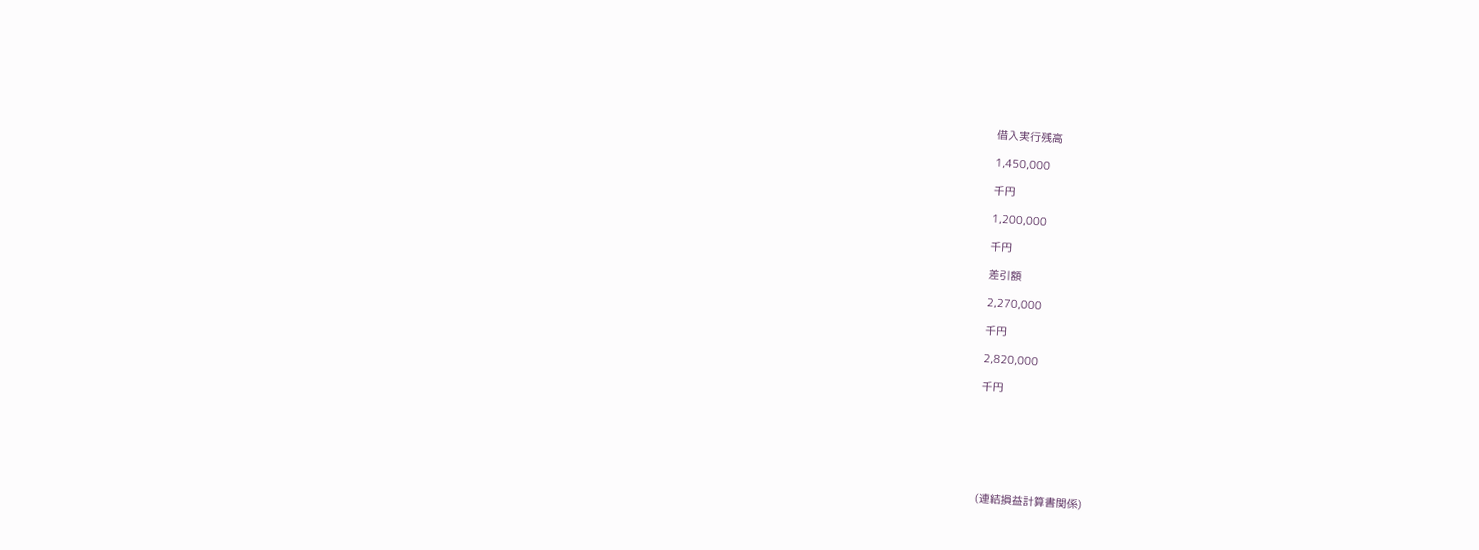借入実行残高

1,450,000

千円

1,200,000

千円

差引額

2,270,000

千円

2,820,000

千円







(連結損益計算書関係)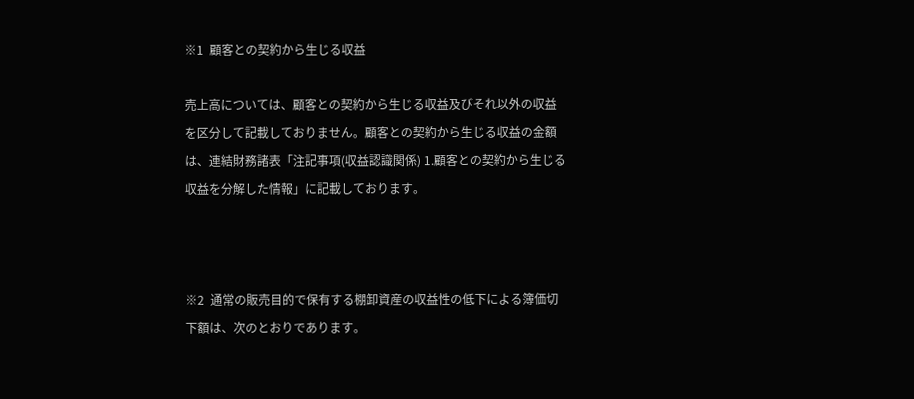※1  顧客との契約から生じる収益

売上高については、顧客との契約から生じる収益及びそれ以外の収益を区分して記載しておりません。顧客との契約から生じる収益の金額は、連結財務諸表「注記事項(収益認識関係) 1.顧客との契約から生じる収益を分解した情報」に記載しております。



※2  通常の販売目的で保有する棚卸資産の収益性の低下による簿価切下額は、次のとおりであります。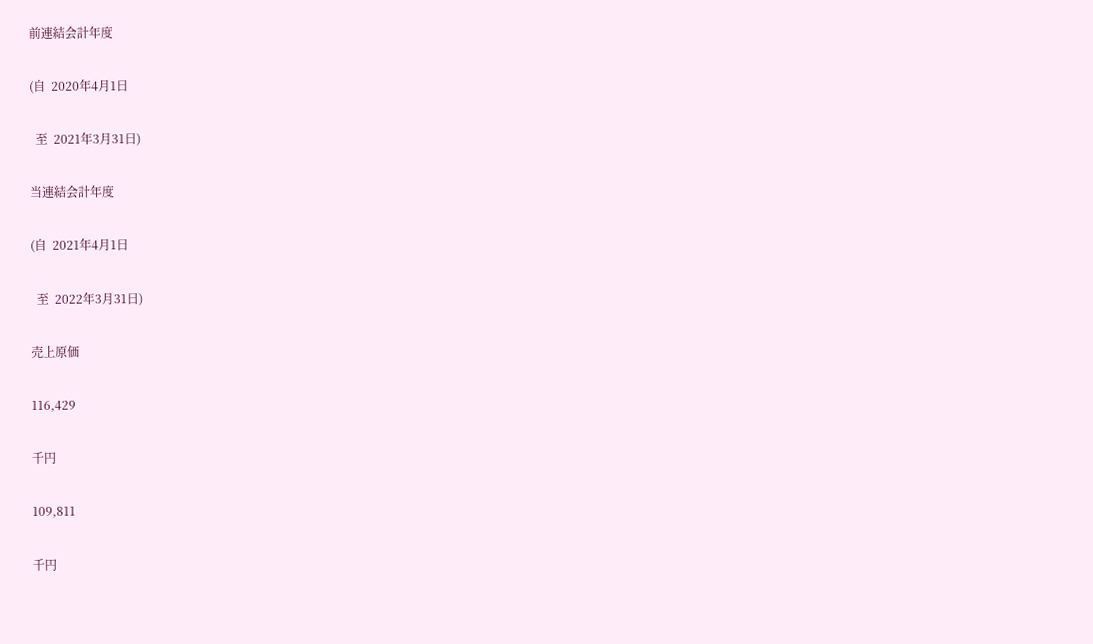前連結会計年度

(自  2020年4月1日

  至  2021年3月31日)

当連結会計年度

(自  2021年4月1日

  至  2022年3月31日)

売上原価

116,429

千円

109,811

千円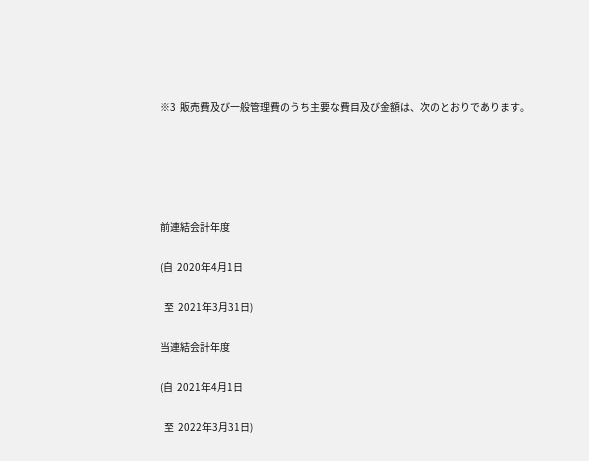※3  販売費及び一般管理費のうち主要な費目及び金額は、次のとおりであります。





前連結会計年度

(自  2020年4月1日

  至  2021年3月31日)

当連結会計年度

(自  2021年4月1日

  至  2022年3月31日)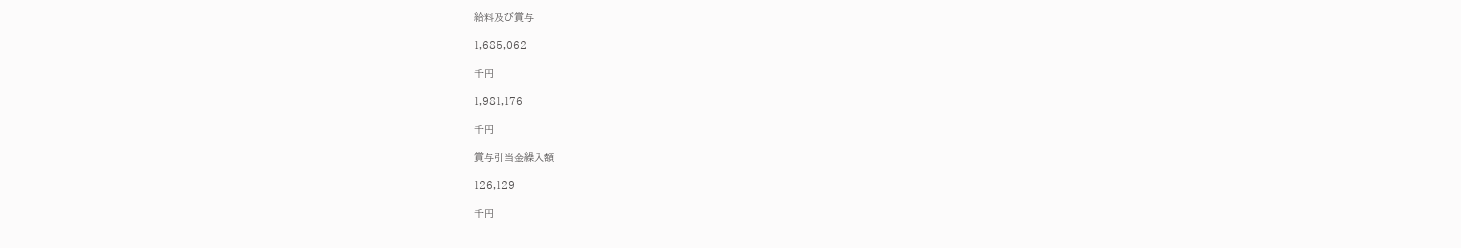給料及び賞与

1,685,062

千円

1,981,176

千円

賞与引当金繰入額

126,129

千円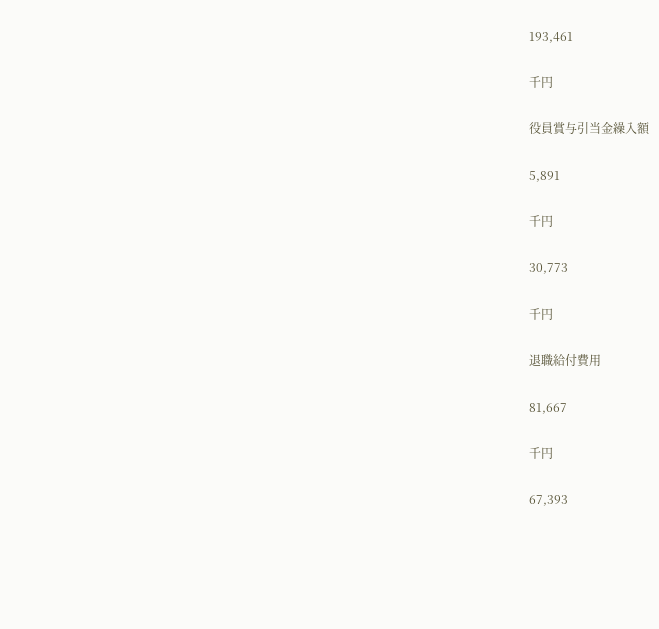193,461

千円

役員賞与引当金繰入額

5,891

千円

30,773

千円

退職給付費用

81,667

千円

67,393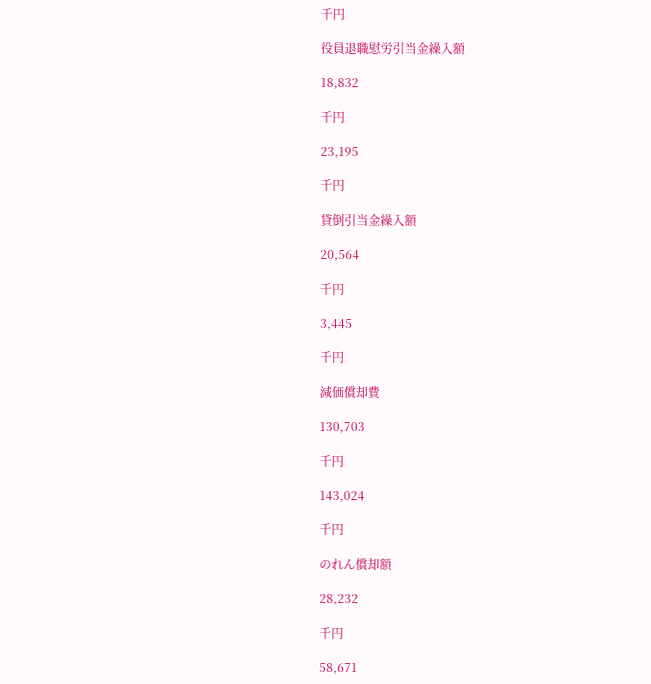千円

役員退職慰労引当金繰入額

18,832

千円

23,195

千円

貸倒引当金繰入額

20,564

千円

3,445

千円

減価償却費

130,703

千円

143,024

千円

のれん償却額

28,232

千円

58,671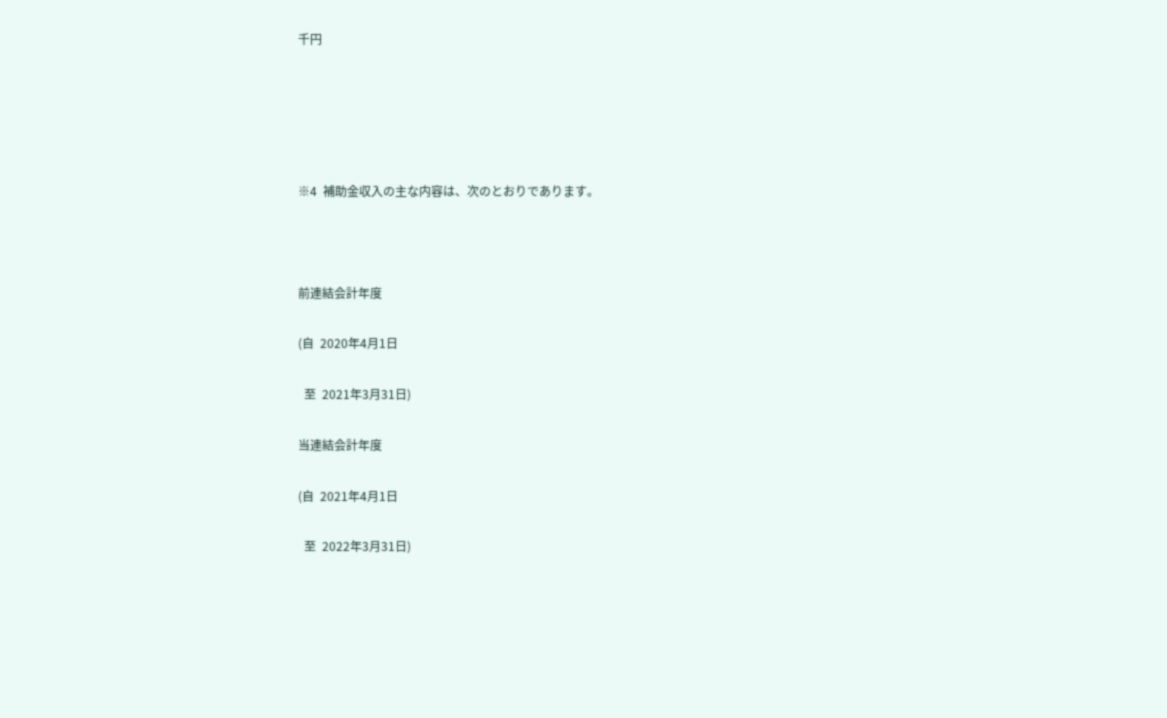千円





※4  補助金収入の主な内容は、次のとおりであります。



前連結会計年度

(自  2020年4月1日

  至  2021年3月31日)

当連結会計年度

(自  2021年4月1日

  至  2022年3月31日)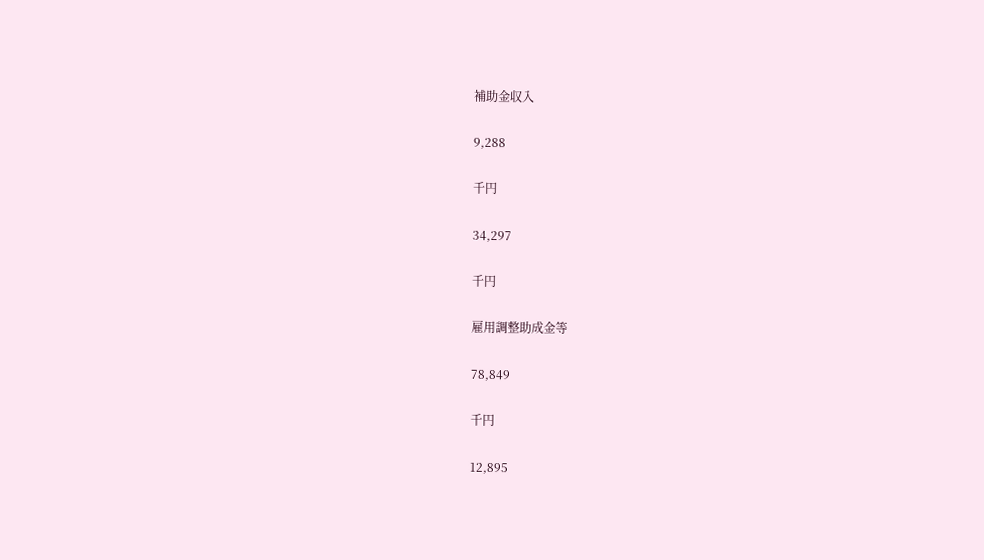補助金収入

9,288

千円

34,297

千円

雇用調整助成金等

78,849

千円

12,895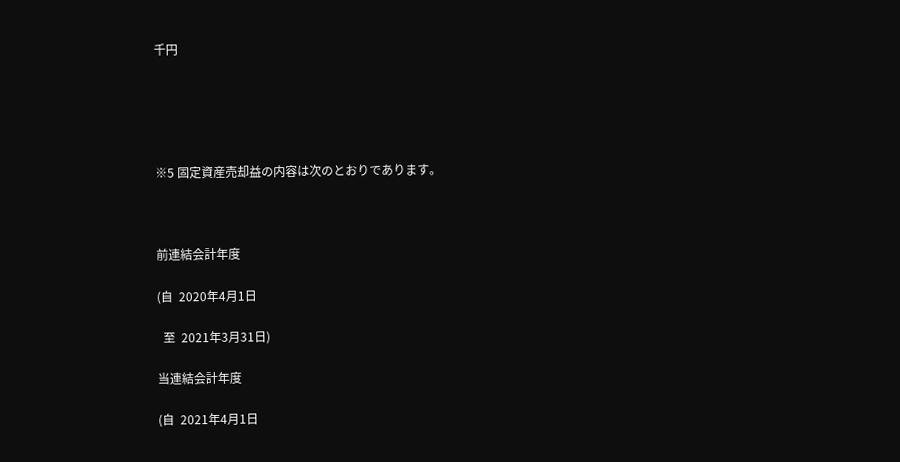千円





※5 固定資産売却益の内容は次のとおりであります。



前連結会計年度

(自  2020年4月1日

  至  2021年3月31日)

当連結会計年度

(自  2021年4月1日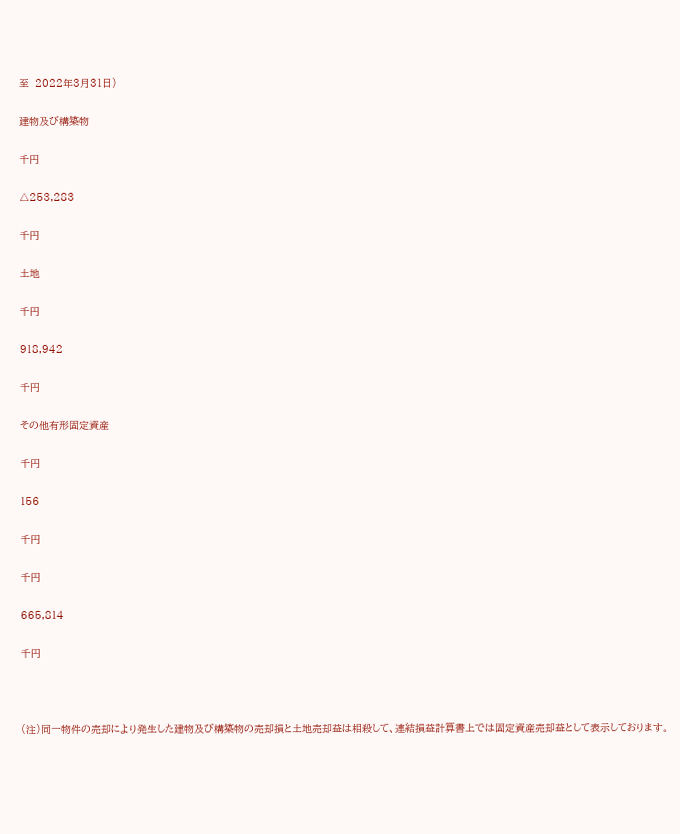至  2022年3月31日)

建物及び構築物

千円

△253,283

千円

土地

千円

918,942

千円

その他有形固定資産

千円

156

千円

千円

665,814

千円



(注)同一物件の売却により発生した建物及び構築物の売却損と土地売却益は相殺して、連結損益計算書上では固定資産売却益として表示しております。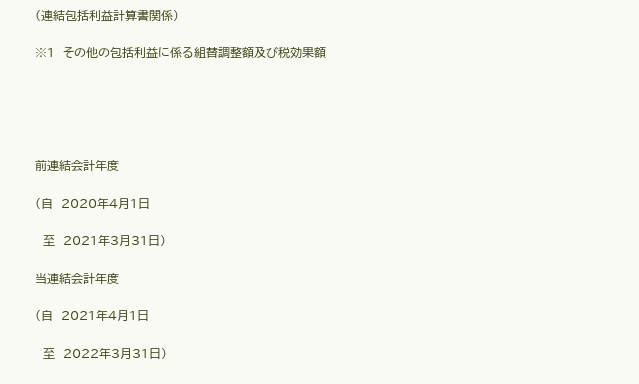(連結包括利益計算書関係)

※1  その他の包括利益に係る組替調整額及び税効果額





前連結会計年度

(自  2020年4月1日

  至  2021年3月31日)

当連結会計年度

(自  2021年4月1日

  至  2022年3月31日)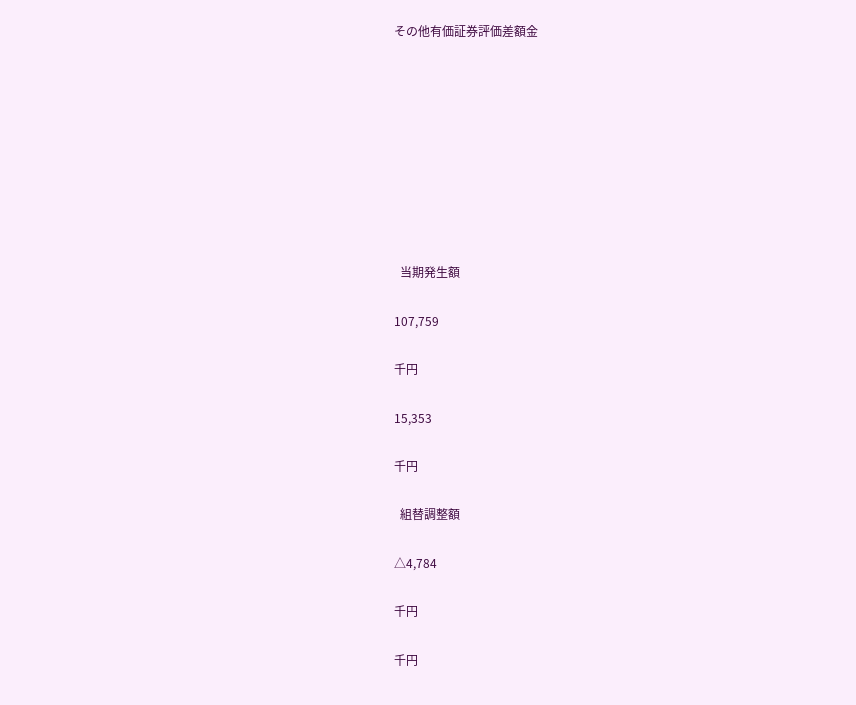その他有価証券評価差額金









  当期発生額

107,759

千円

15,353

千円

  組替調整額

△4,784

千円

千円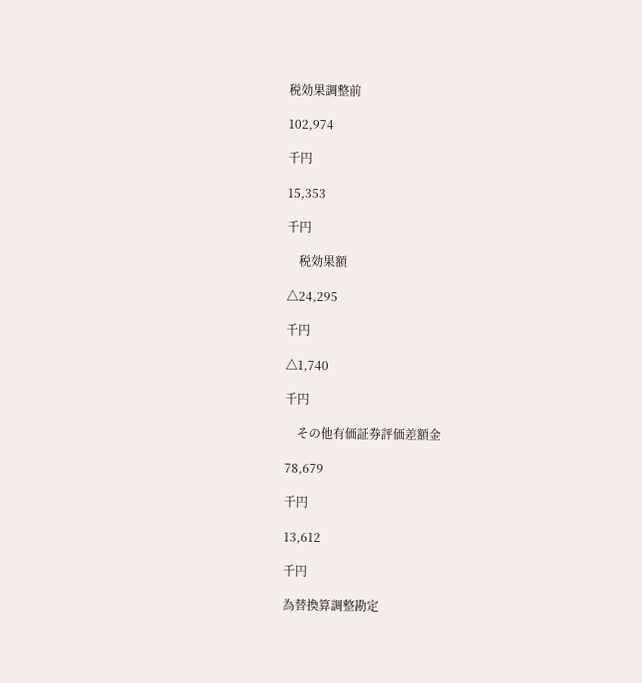税効果調整前

102,974

千円

15,353

千円

    税効果額

△24,295

千円

△1,740

千円

    その他有価証券評価差額金

78,679

千円

13,612

千円

為替換算調整勘定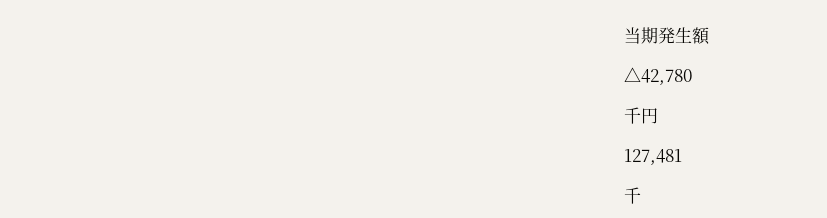当期発生額

△42,780

千円

127,481

千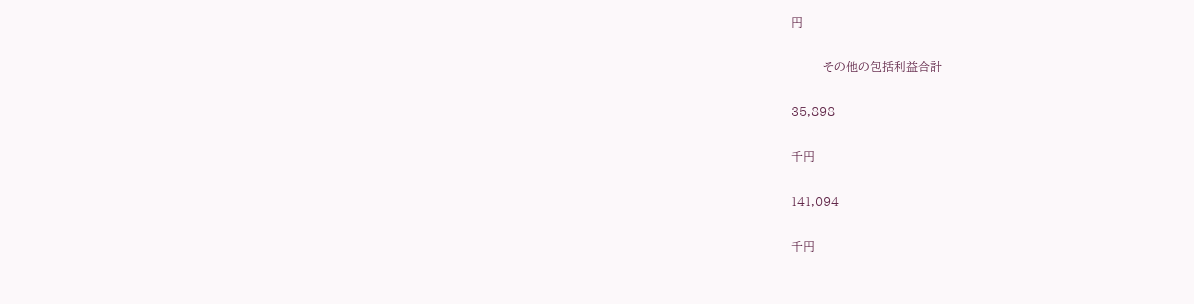円

        その他の包括利益合計

35,898

千円

141,094

千円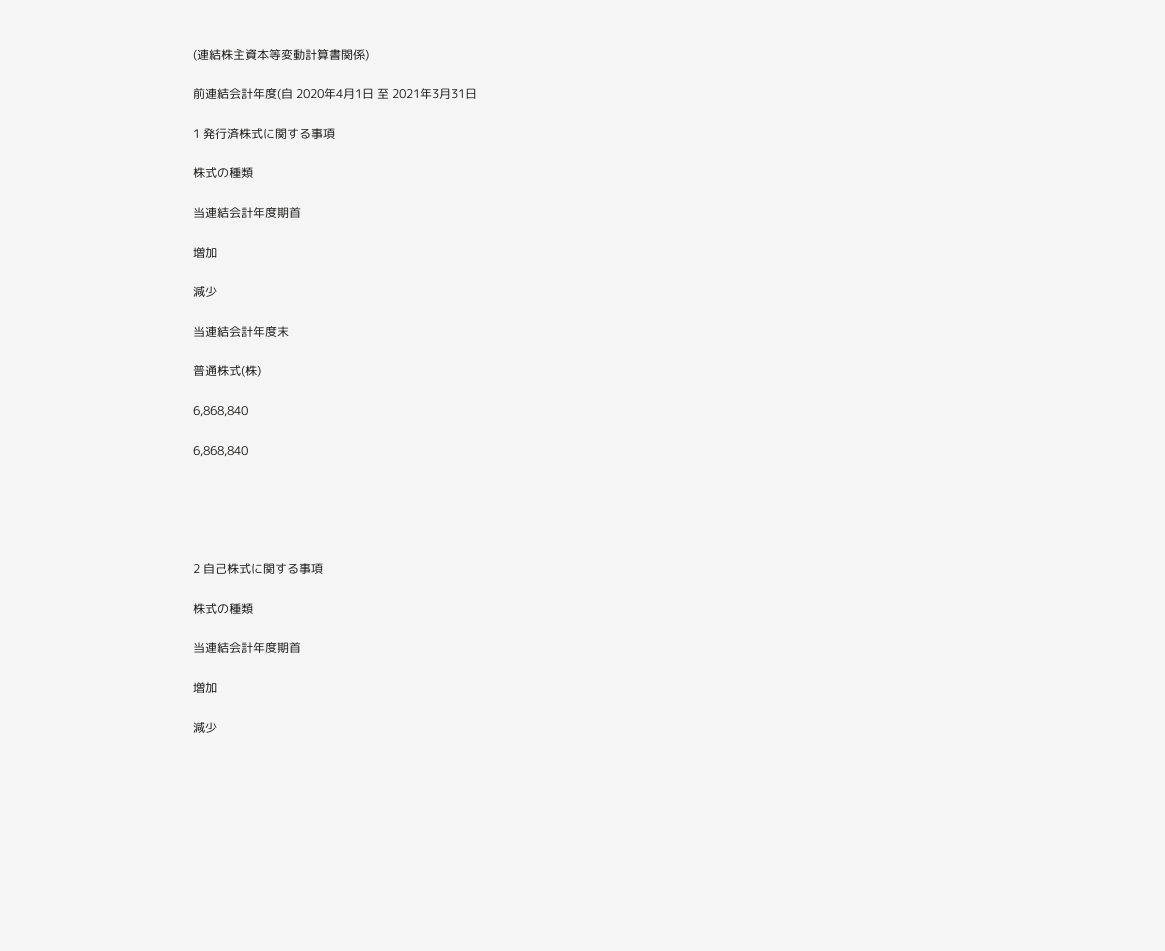(連結株主資本等変動計算書関係)

前連結会計年度(自 2020年4月1日 至 2021年3月31日

1 発行済株式に関する事項

株式の種類

当連結会計年度期首

増加

減少

当連結会計年度末

普通株式(株)

6,868,840

6,868,840





2 自己株式に関する事項

株式の種類

当連結会計年度期首

増加

減少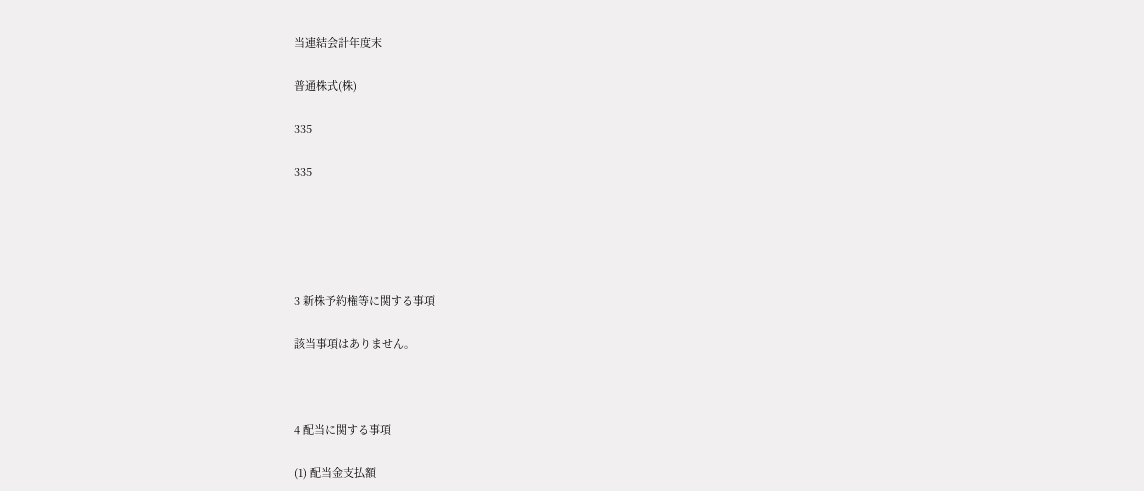当連結会計年度末

普通株式(株)

335

335





3 新株予約権等に関する事項

該当事項はありません。



4 配当に関する事項

(1) 配当金支払額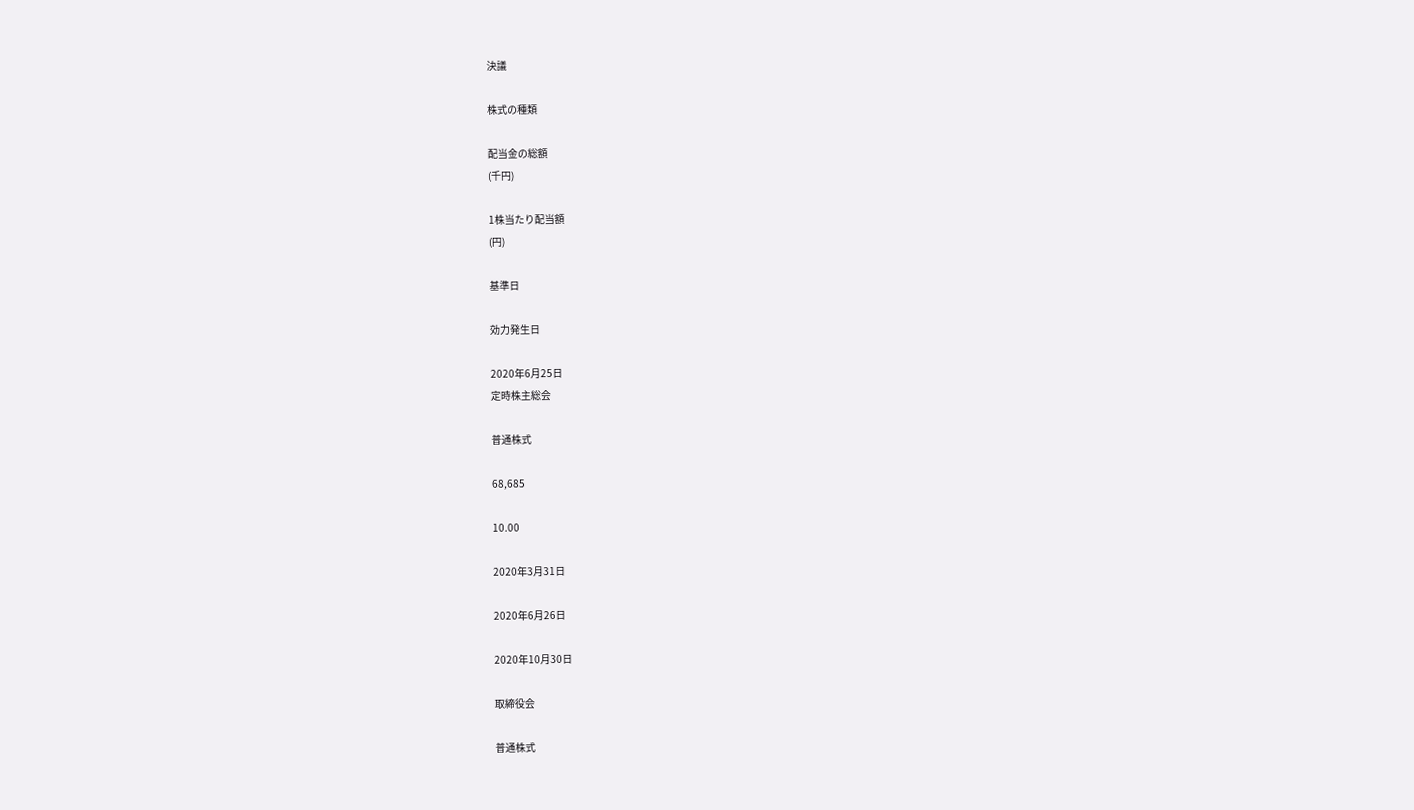決議

株式の種類

配当金の総額
(千円)

1株当たり配当額
(円)

基準日

効力発生日

2020年6月25日
定時株主総会

普通株式

68,685

10.00

2020年3月31日

2020年6月26日

2020年10月30日

取締役会

普通株式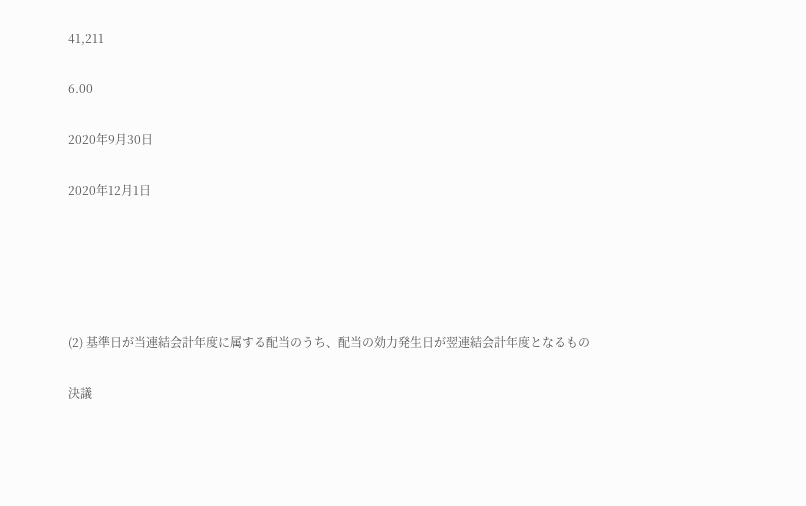41,211

6.00

2020年9月30日

2020年12月1日





(2) 基準日が当連結会計年度に属する配当のうち、配当の効力発生日が翌連結会計年度となるもの

決議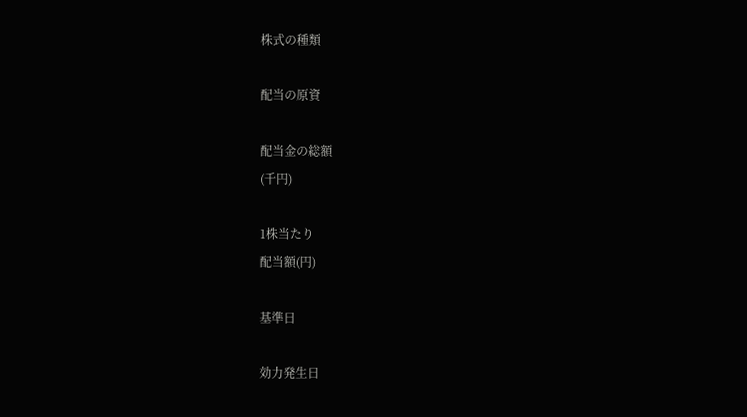株式の種類

配当の原資

配当金の総額
(千円)

1株当たり
配当額(円)

基準日

効力発生日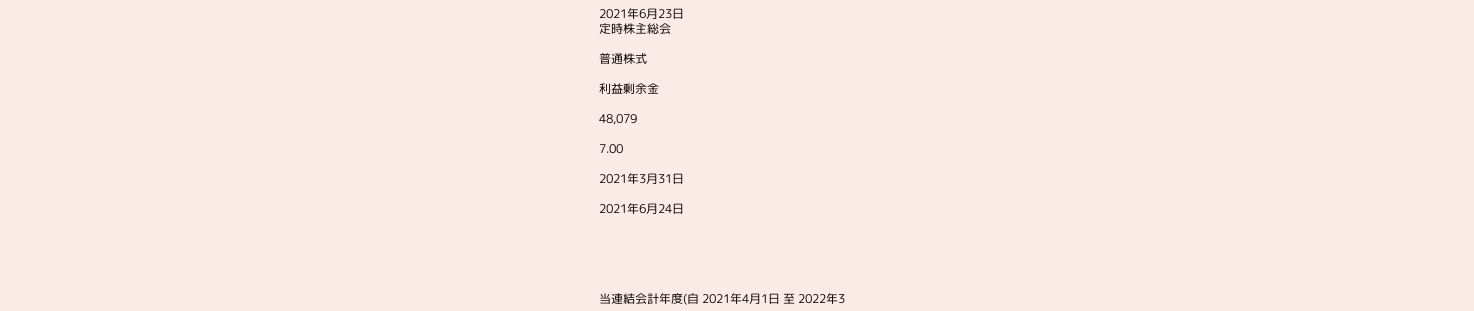2021年6月23日
定時株主総会

普通株式

利益剰余金

48,079

7.00

2021年3月31日

2021年6月24日





当連結会計年度(自 2021年4月1日 至 2022年3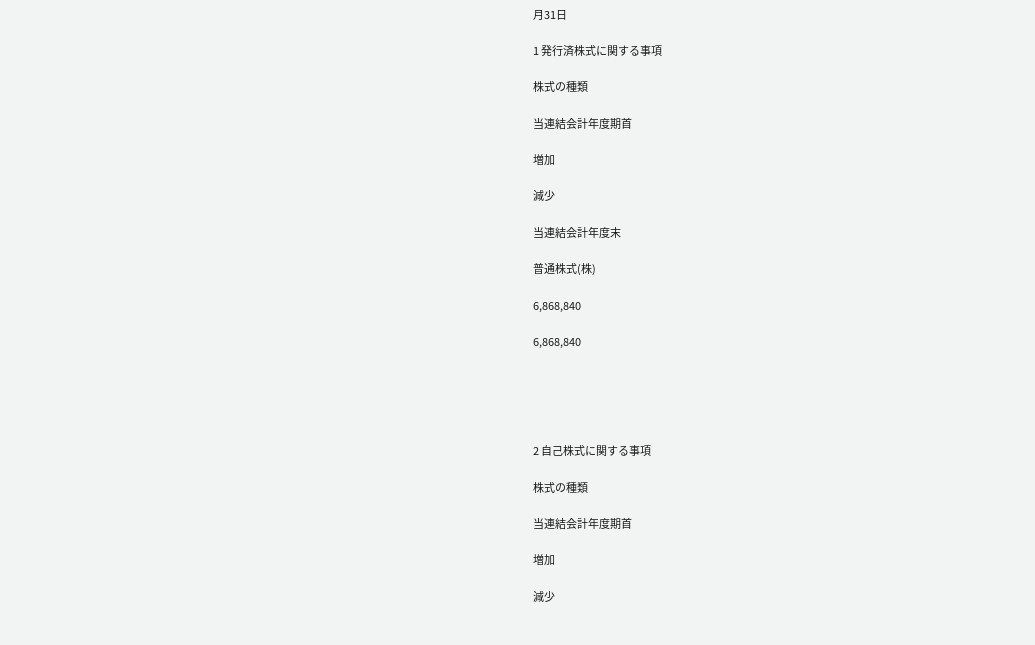月31日

1 発行済株式に関する事項

株式の種類

当連結会計年度期首

増加

減少

当連結会計年度末

普通株式(株)

6,868,840

6,868,840





2 自己株式に関する事項

株式の種類

当連結会計年度期首

増加

減少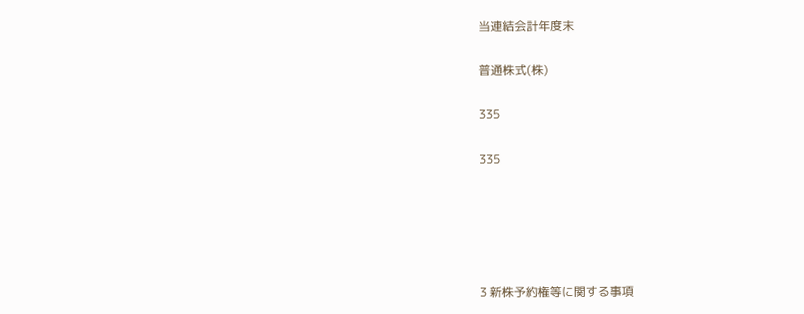当連結会計年度末

普通株式(株)

335

335





3 新株予約権等に関する事項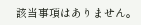該当事項はありません。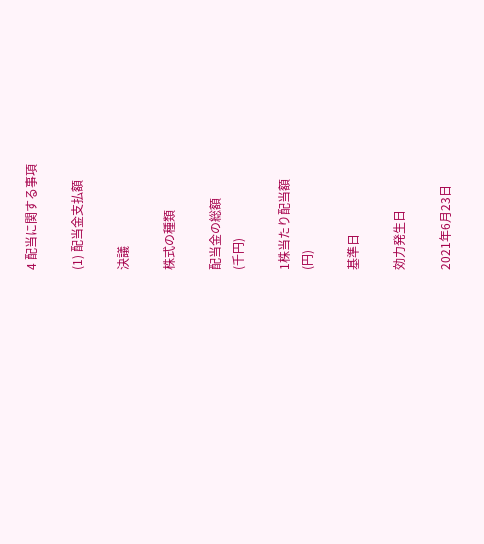4 配当に関する事項

(1) 配当金支払額

決議

株式の種類

配当金の総額
(千円)

1株当たり配当額
(円)

基準日

効力発生日

2021年6月23日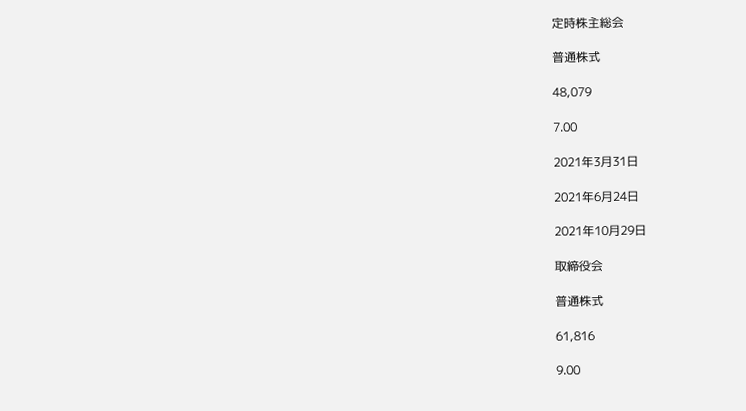定時株主総会

普通株式

48,079

7.00

2021年3月31日

2021年6月24日

2021年10月29日

取締役会

普通株式

61,816

9.00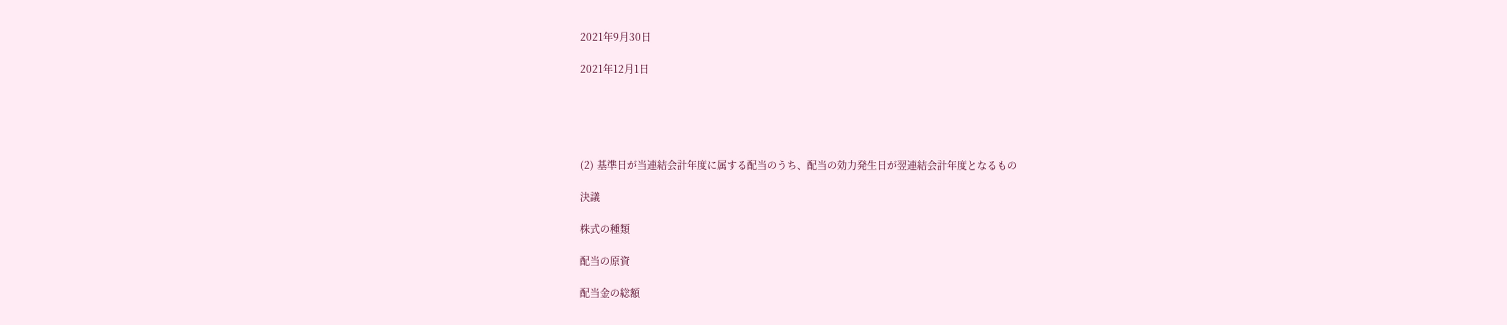2021年9月30日

2021年12月1日





(2) 基準日が当連結会計年度に属する配当のうち、配当の効力発生日が翌連結会計年度となるもの

決議

株式の種類

配当の原資

配当金の総額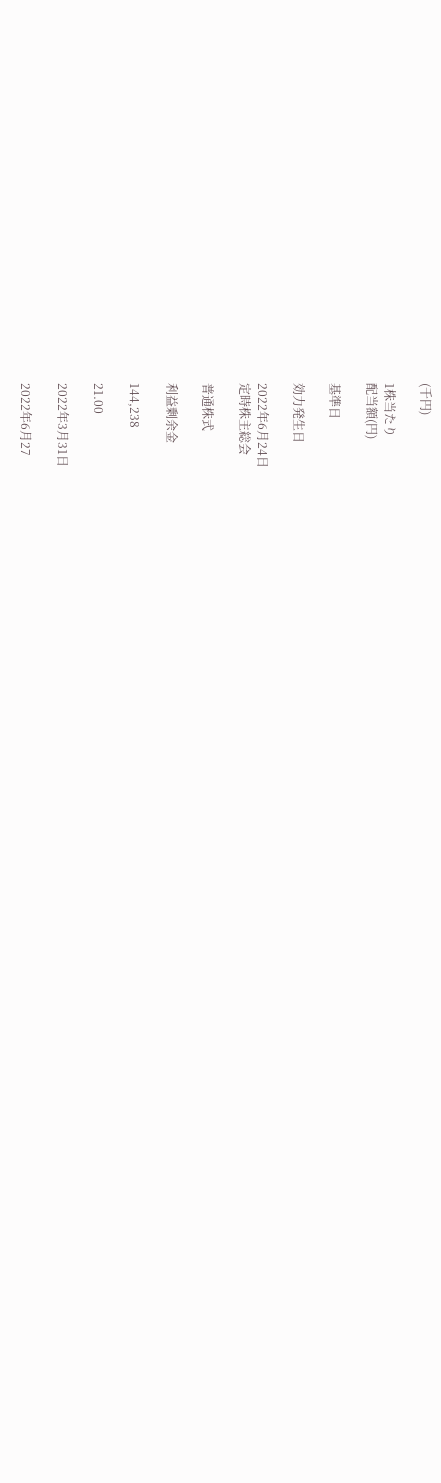(千円)

1株当たり
配当額(円)

基準日

効力発生日

2022年6月24日
定時株主総会

普通株式

利益剰余金

144,238

21.00

2022年3月31日

2022年6月27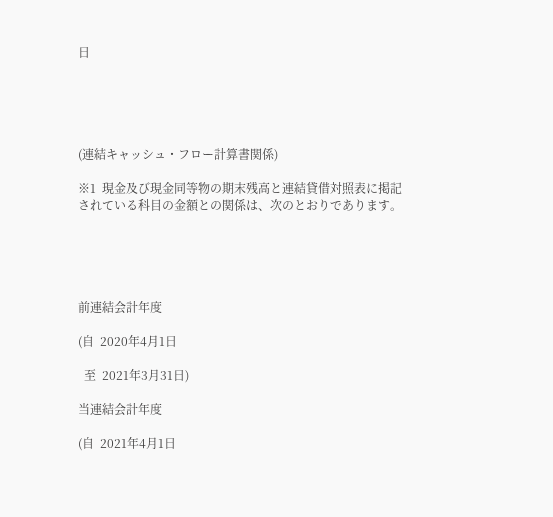日





(連結キャッシュ・フロー計算書関係)

※1  現金及び現金同等物の期末残高と連結貸借対照表に掲記されている科目の金額との関係は、次のとおりであります。





前連結会計年度

(自  2020年4月1日

  至  2021年3月31日)

当連結会計年度

(自  2021年4月1日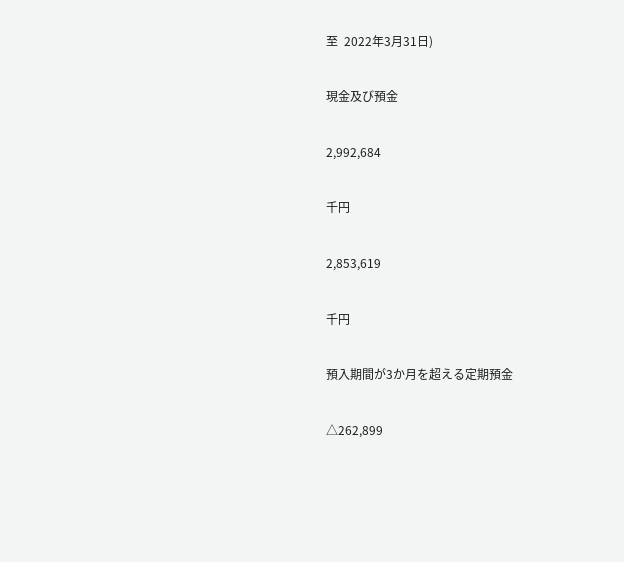至  2022年3月31日)

現金及び預金

2,992,684

千円

2,853,619

千円

預入期間が3か月を超える定期預金

△262,899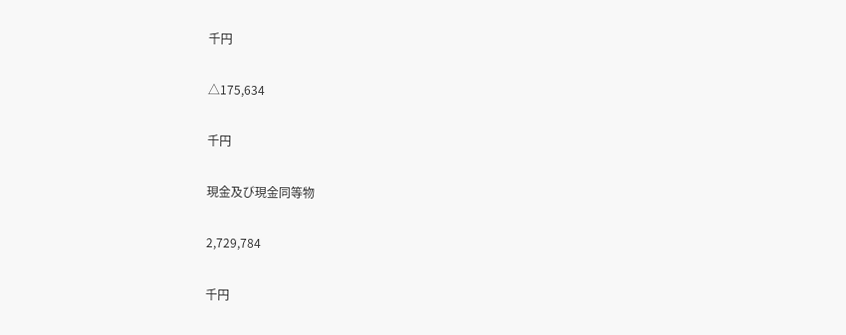千円

△175,634

千円

現金及び現金同等物

2,729,784

千円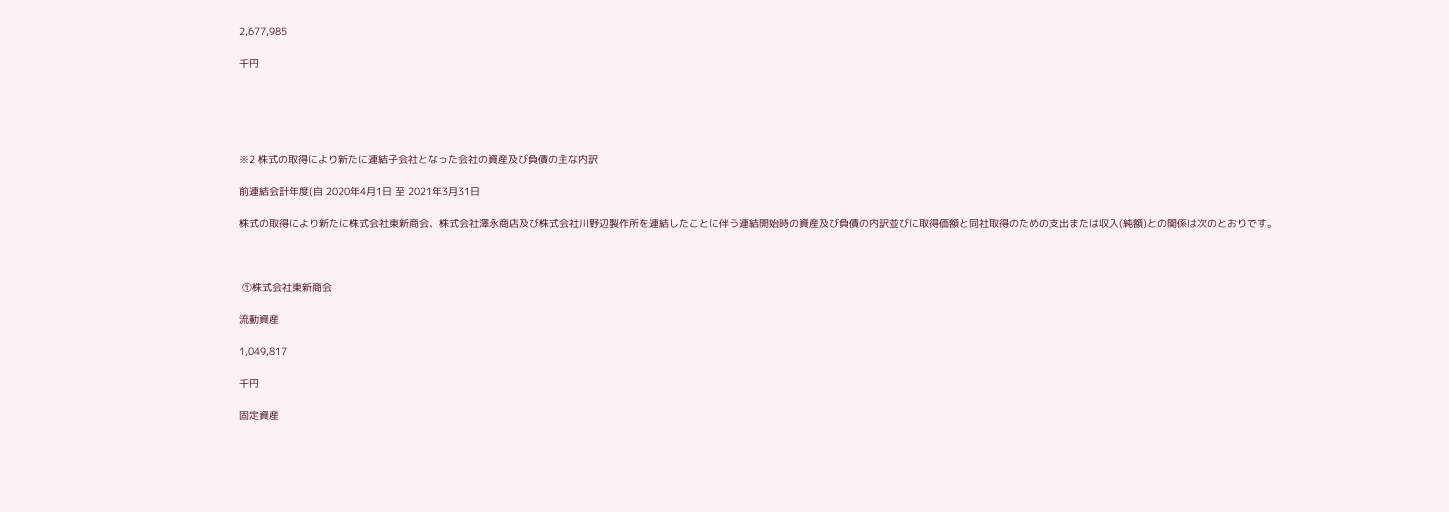2,677,985

千円





※2 株式の取得により新たに連結子会社となった会社の資産及び負債の主な内訳

前連結会計年度(自 2020年4月1日 至 2021年3月31日

株式の取得により新たに株式会社東新商会、株式会社澤永商店及び株式会社川野辺製作所を連結したことに伴う連結開始時の資産及び負債の内訳並びに取得価額と同社取得のための支出または収入(純額)との関係は次のとおりです。



 ①株式会社東新商会

流動資産

1,049,817

千円

固定資産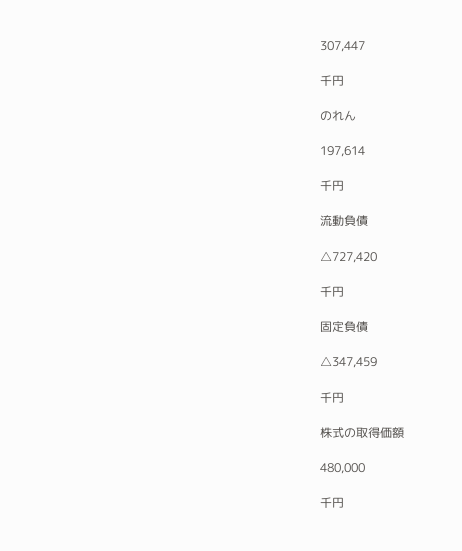307,447

千円

のれん

197,614

千円

流動負債

△727,420

千円

固定負債

△347,459

千円

株式の取得価額

480,000

千円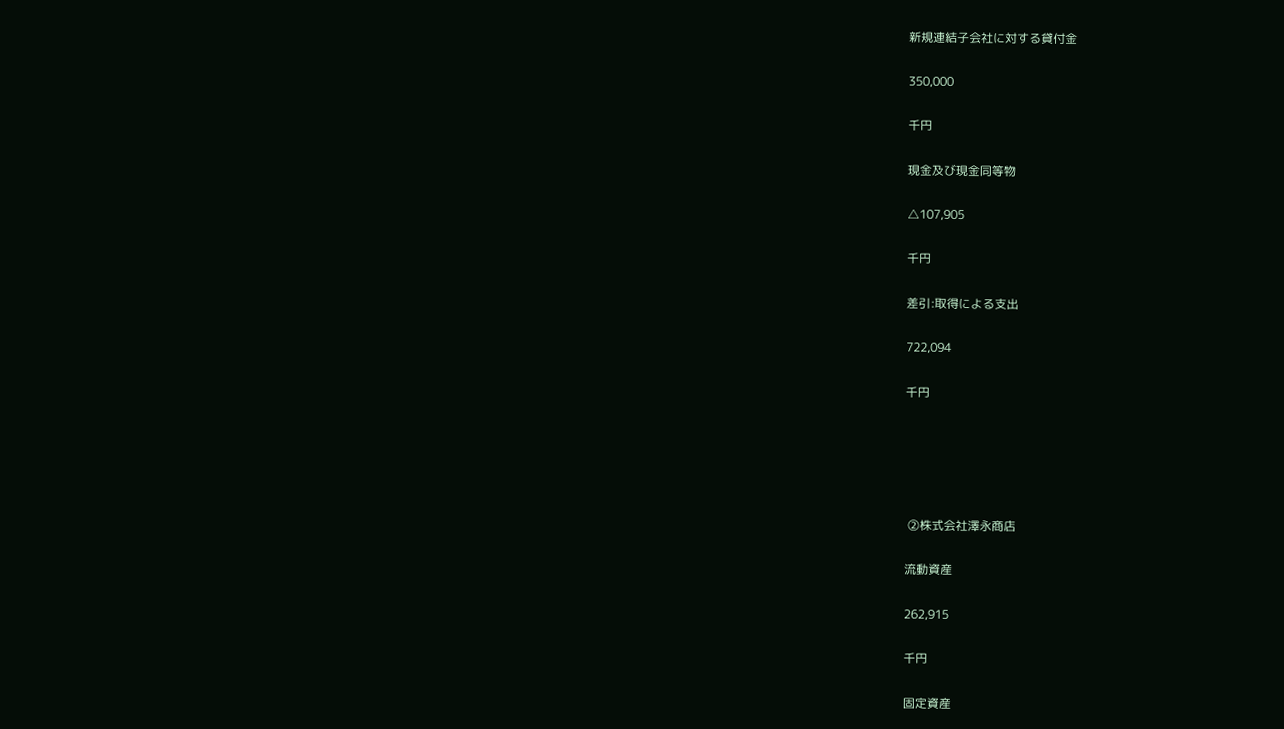新規連結子会社に対する貸付金

350,000

千円

現金及び現金同等物

△107,905

千円

差引:取得による支出

722,094

千円





 ②株式会社澤永商店

流動資産

262,915

千円

固定資産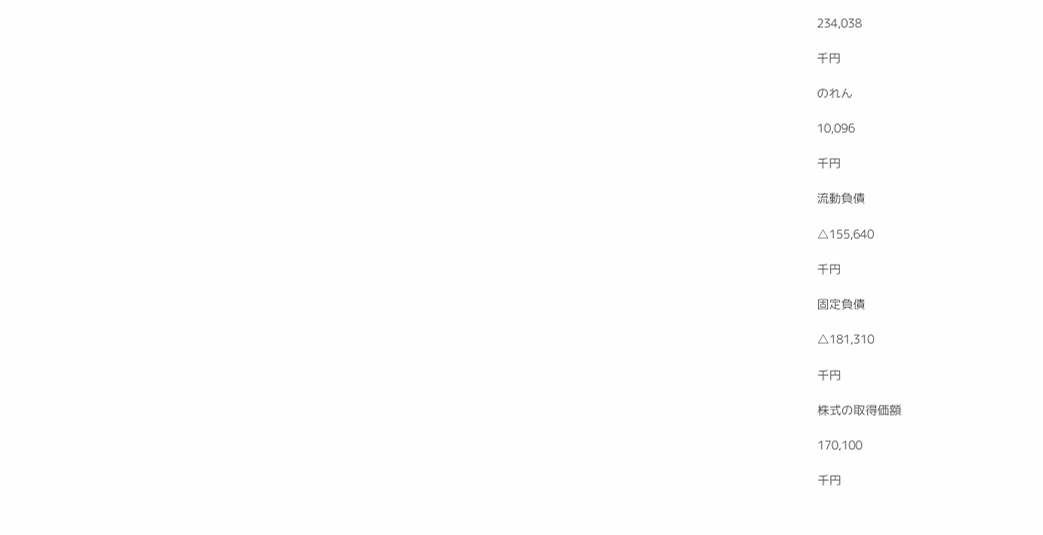234,038

千円

のれん

10,096

千円

流動負債

△155,640

千円

固定負債

△181,310

千円

株式の取得価額

170,100

千円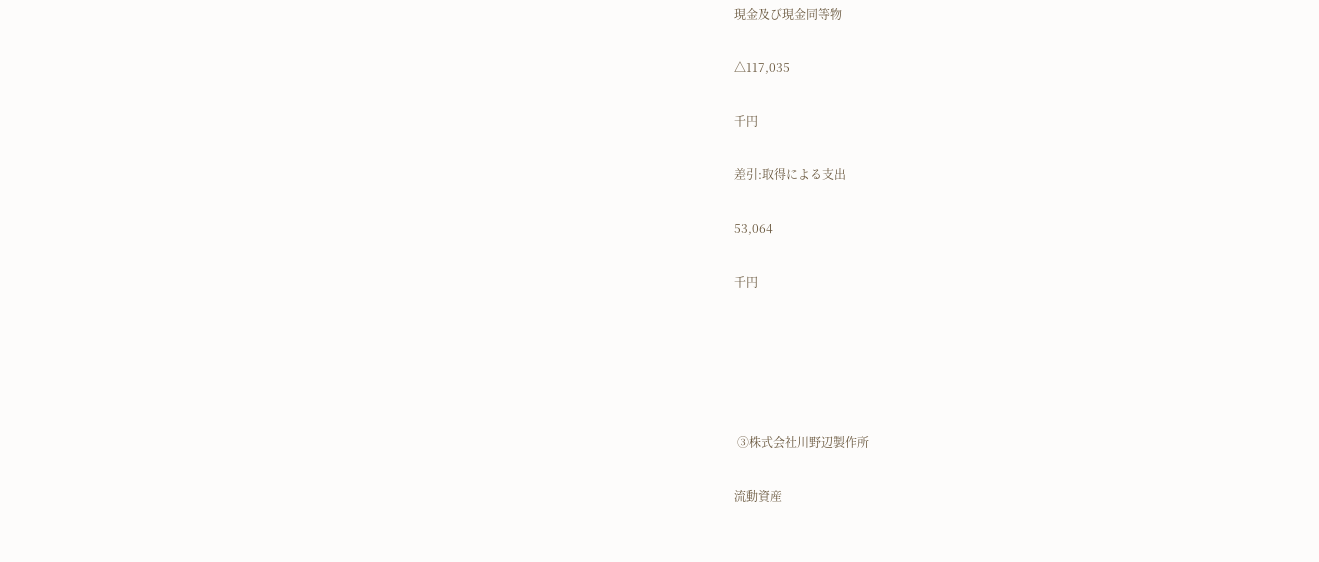現金及び現金同等物

△117,035

千円

差引:取得による支出

53,064

千円





 ③株式会社川野辺製作所

流動資産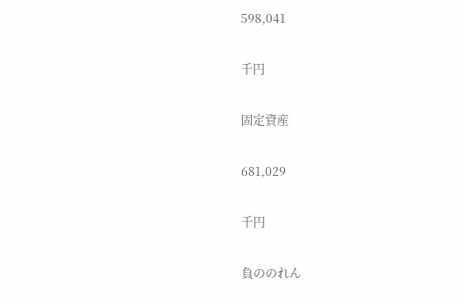598,041

千円

固定資産

681,029

千円

負ののれん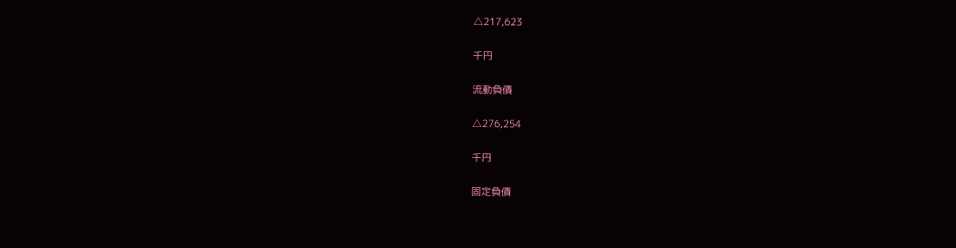△217,623

千円

流動負債

△276,254

千円

固定負債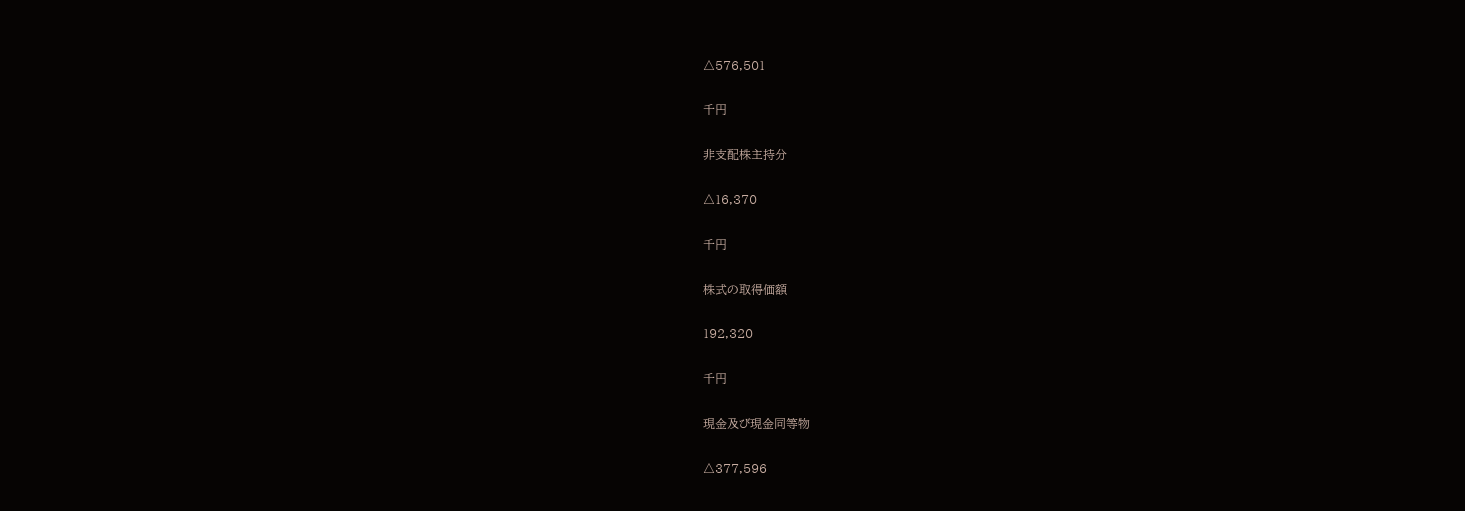△576,501

千円

非支配株主持分

△16,370

千円

株式の取得価額

192,320

千円

現金及び現金同等物

△377,596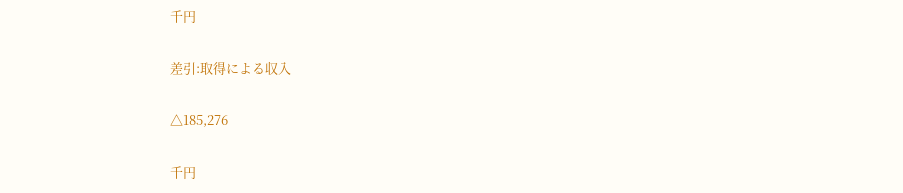千円

差引:取得による収入

△185,276

千円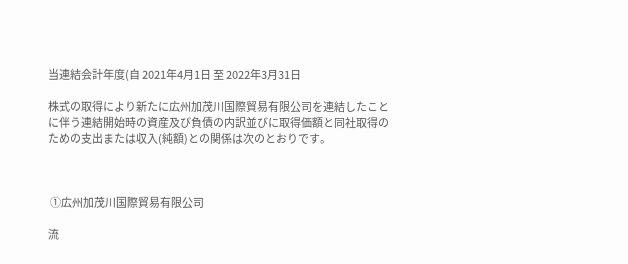当連結会計年度(自 2021年4月1日 至 2022年3月31日

株式の取得により新たに広州加茂川国際貿易有限公司を連結したことに伴う連結開始時の資産及び負債の内訳並びに取得価額と同社取得のための支出または収入(純額)との関係は次のとおりです。



 ①広州加茂川国際貿易有限公司

流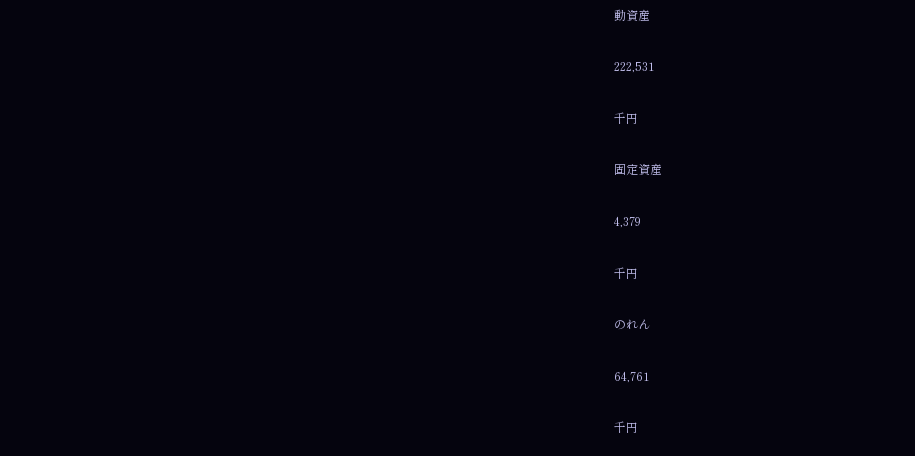動資産

222,531

千円

固定資産

4,379

千円

のれん

64,761

千円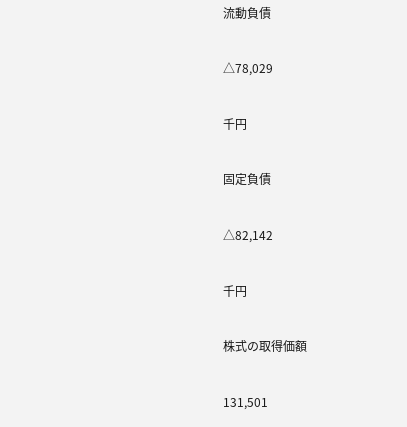流動負債

△78,029

千円

固定負債

△82,142

千円

株式の取得価額

131,501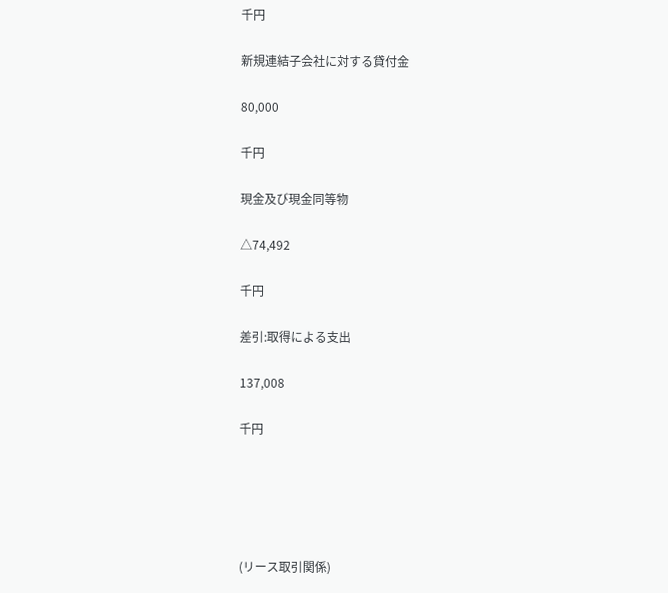千円

新規連結子会社に対する貸付金

80,000

千円

現金及び現金同等物

△74,492

千円

差引:取得による支出

137,008

千円





(リース取引関係)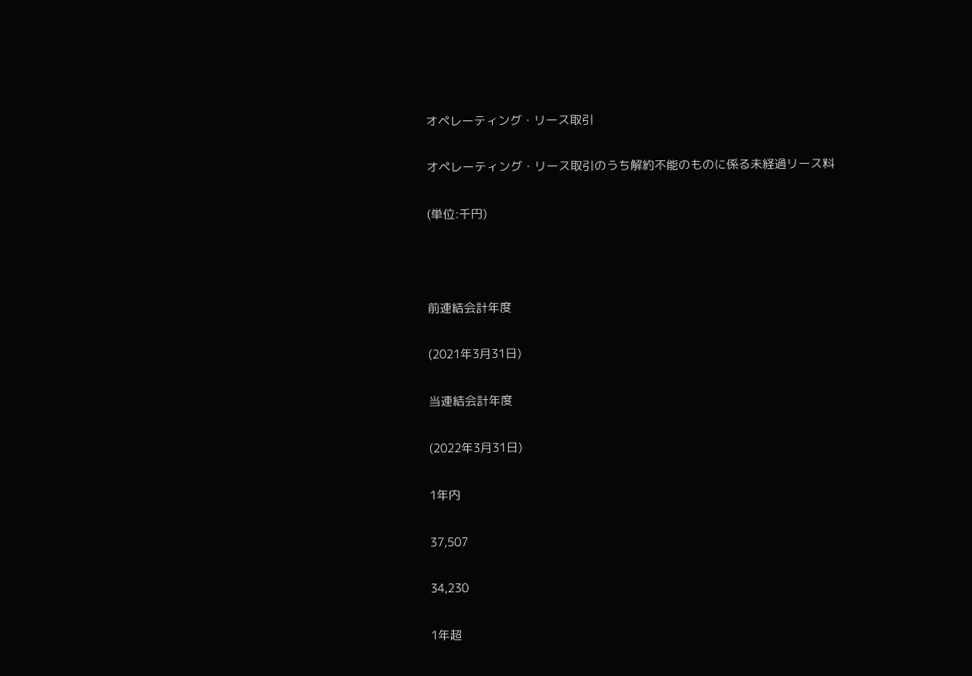オペレーティング・リース取引

オペレーティング・リース取引のうち解約不能のものに係る未経過リース料

(単位:千円)



前連結会計年度

(2021年3月31日)

当連結会計年度

(2022年3月31日)

1年内

37,507

34,230

1年超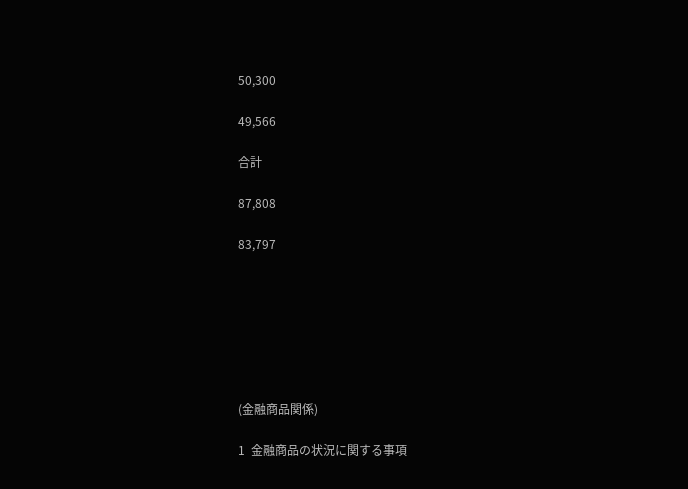50,300

49,566

合計

87,808

83,797







(金融商品関係)

1  金融商品の状況に関する事項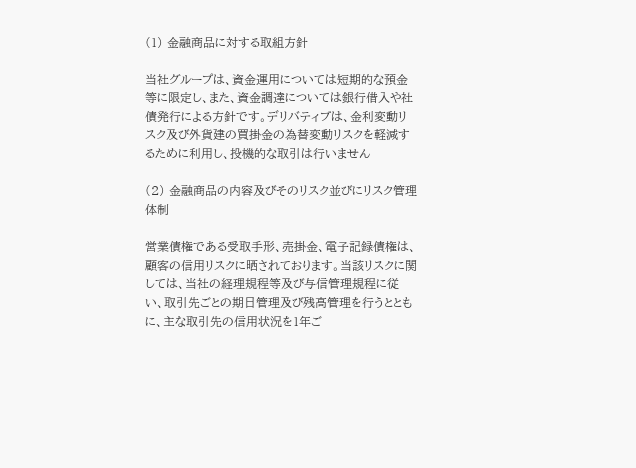(1) 金融商品に対する取組方針

当社グループは、資金運用については短期的な預金等に限定し、また、資金調達については銀行借入や社債発行による方針です。デリバティブは、金利変動リスク及び外貨建の買掛金の為替変動リスクを軽減するために利用し、投機的な取引は行いません

(2) 金融商品の内容及びそのリスク並びにリスク管理体制

営業債権である受取手形、売掛金、電子記録債権は、顧客の信用リスクに晒されております。当該リスクに関しては、当社の経理規程等及び与信管理規程に従い、取引先ごとの期日管理及び残高管理を行うとともに、主な取引先の信用状況を1年ご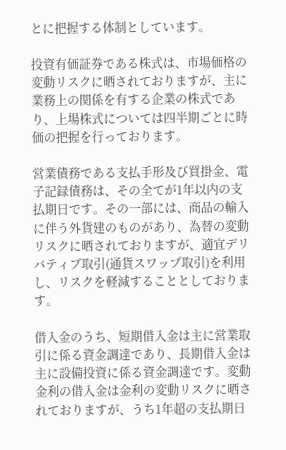とに把握する体制としています。

投資有価証券である株式は、市場価格の変動リスクに晒されておりますが、主に業務上の関係を有する企業の株式であり、上場株式については四半期ごとに時価の把握を行っております。

営業債務である支払手形及び買掛金、電子記録債務は、その全てが1年以内の支払期日です。その一部には、商品の輸入に伴う外貨建のものがあり、為替の変動リスクに晒されておりますが、適宜デリバティブ取引(通貨スワップ取引)を利用し、リスクを軽減することとしております。

借入金のうち、短期借入金は主に営業取引に係る資金調達であり、長期借入金は主に設備投資に係る資金調達です。変動金利の借入金は金利の変動リスクに晒されておりますが、うち1年超の支払期日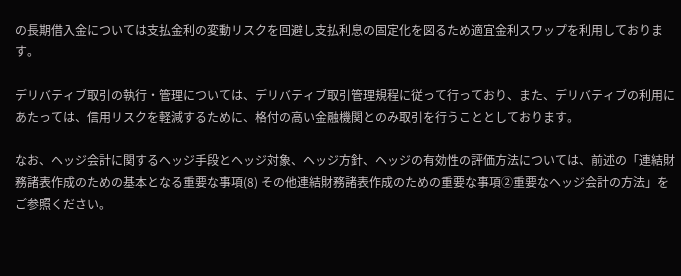の長期借入金については支払金利の変動リスクを回避し支払利息の固定化を図るため適宜金利スワップを利用しております。

デリバティブ取引の執行・管理については、デリバティブ取引管理規程に従って行っており、また、デリバティブの利用にあたっては、信用リスクを軽減するために、格付の高い金融機関とのみ取引を行うこととしております。

なお、ヘッジ会計に関するヘッジ手段とヘッジ対象、ヘッジ方針、ヘッジの有効性の評価方法については、前述の「連結財務諸表作成のための基本となる重要な事項(8) その他連結財務諸表作成のための重要な事項②重要なヘッジ会計の方法」をご参照ください。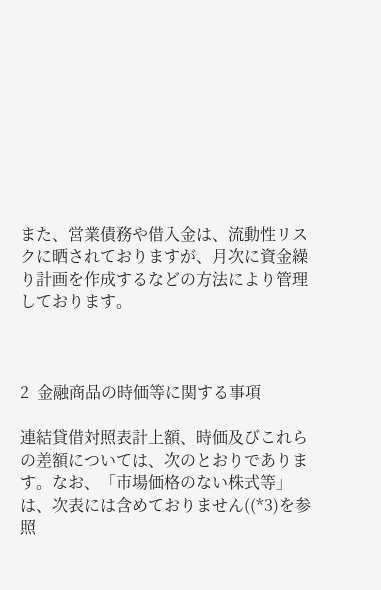また、営業債務や借入金は、流動性リスクに晒されておりますが、月次に資金繰り計画を作成するなどの方法により管理しております。



2  金融商品の時価等に関する事項

連結貸借対照表計上額、時価及びこれらの差額については、次のとおりであります。なお、「市場価格のない株式等」は、次表には含めておりません((*3)を参照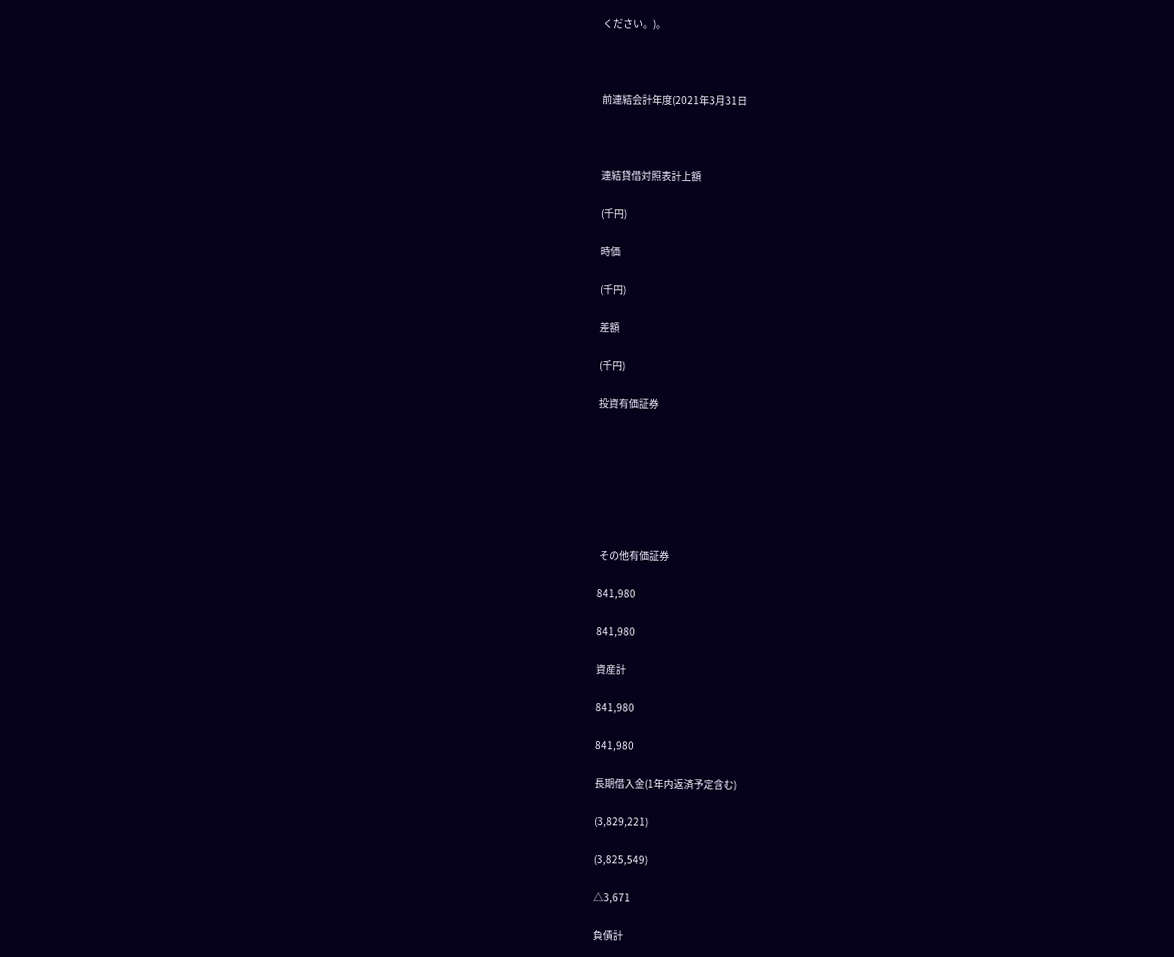ください。)。



前連結会計年度(2021年3月31日



連結貸借対照表計上額

(千円)

時価

(千円)

差額

(千円)

投資有価証券







 その他有価証券

841,980

841,980

資産計

841,980

841,980

長期借入金(1年内返済予定含む)

(3,829,221)

(3,825,549)

△3,671

負債計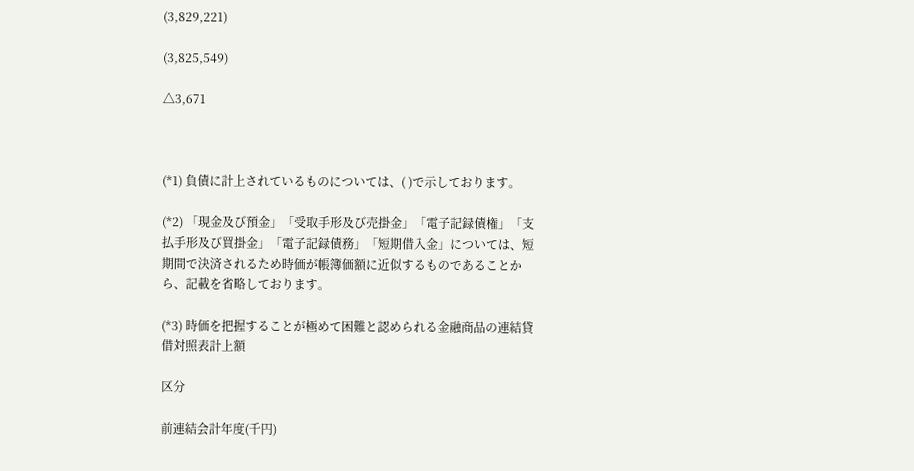(3,829,221)

(3,825,549)

△3,671



(*1) 負債に計上されているものについては、( )で示しております。

(*2) 「現金及び預金」「受取手形及び売掛金」「電子記録債権」「支払手形及び買掛金」「電子記録債務」「短期借入金」については、短期間で決済されるため時価が帳簿価額に近似するものであることから、記載を省略しております。

(*3) 時価を把握することが極めて困難と認められる金融商品の連結貸借対照表計上額

区分

前連結会計年度(千円)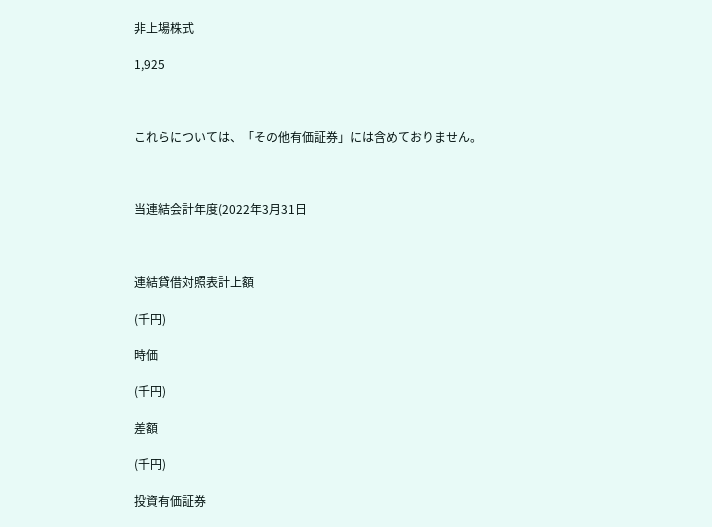非上場株式

1,925



これらについては、「その他有価証券」には含めておりません。



当連結会計年度(2022年3月31日



連結貸借対照表計上額

(千円)

時価

(千円)

差額

(千円)

投資有価証券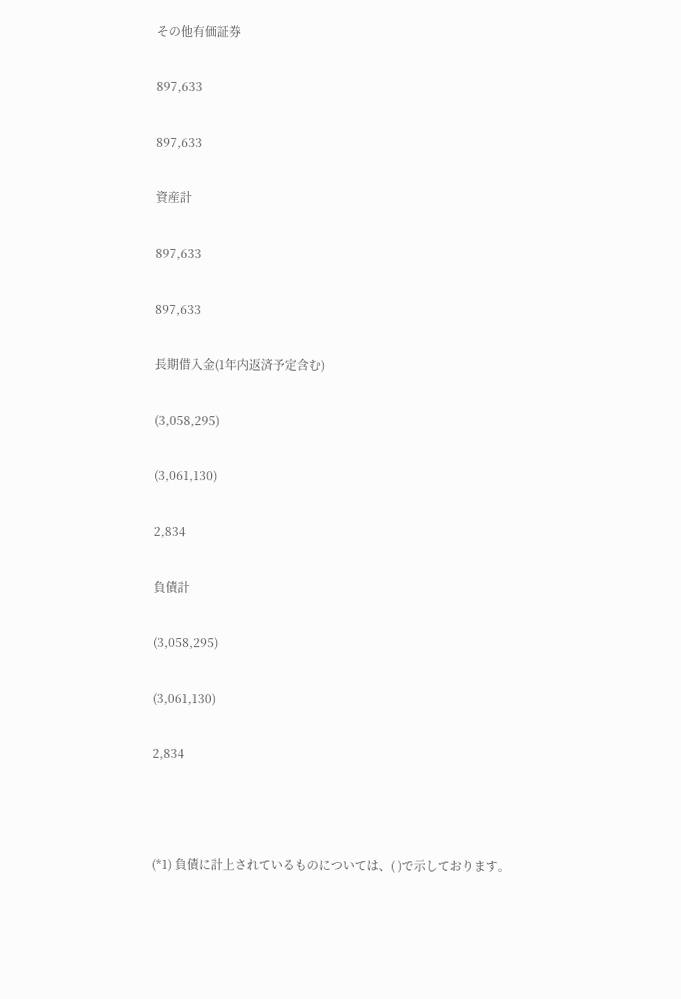その他有価証券

897,633

897,633

資産計

897,633

897,633

長期借入金(1年内返済予定含む)

(3,058,295)

(3,061,130)

2,834

負債計

(3,058,295)

(3,061,130)

2,834



(*1) 負債に計上されているものについては、( )で示しております。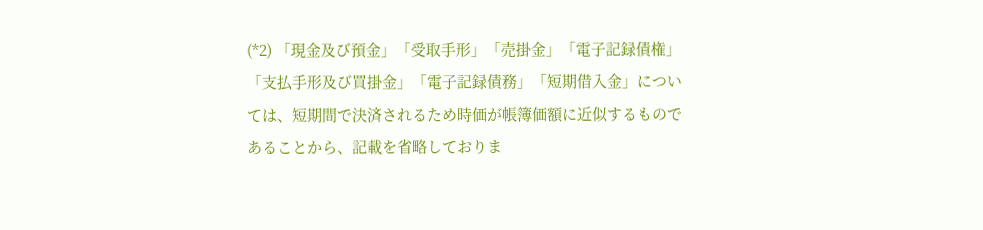(*2) 「現金及び預金」「受取手形」「売掛金」「電子記録債権」「支払手形及び買掛金」「電子記録債務」「短期借入金」については、短期間で決済されるため時価が帳簿価額に近似するものであることから、記載を省略しておりま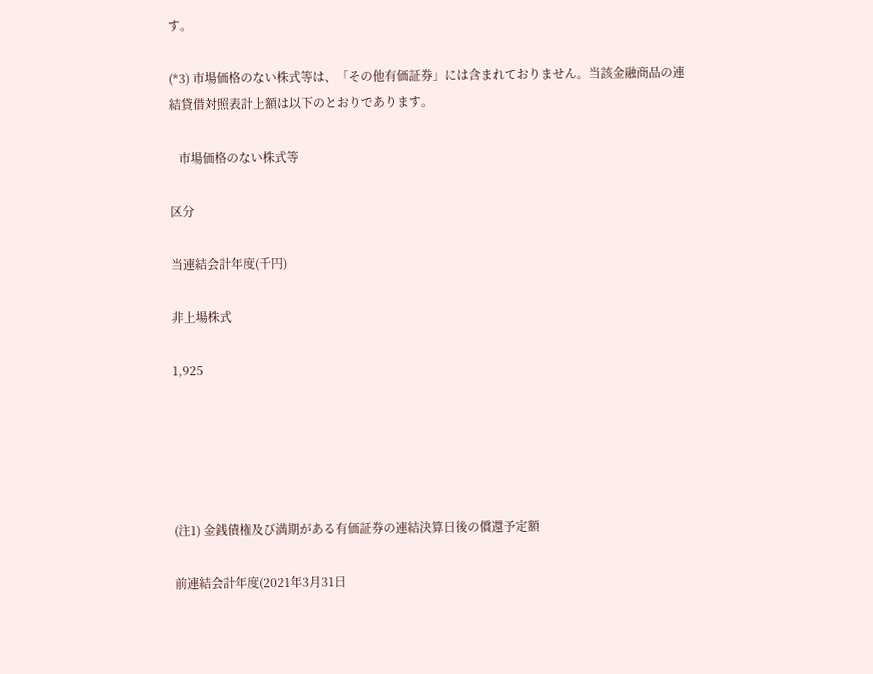す。

(*3) 市場価格のない株式等は、「その他有価証券」には含まれておりません。当該金融商品の連結貸借対照表計上額は以下のとおりであります。

   市場価格のない株式等

区分

当連結会計年度(千円)

非上場株式

1,925





(注1) 金銭債権及び満期がある有価証券の連結決算日後の償還予定額

前連結会計年度(2021年3月31日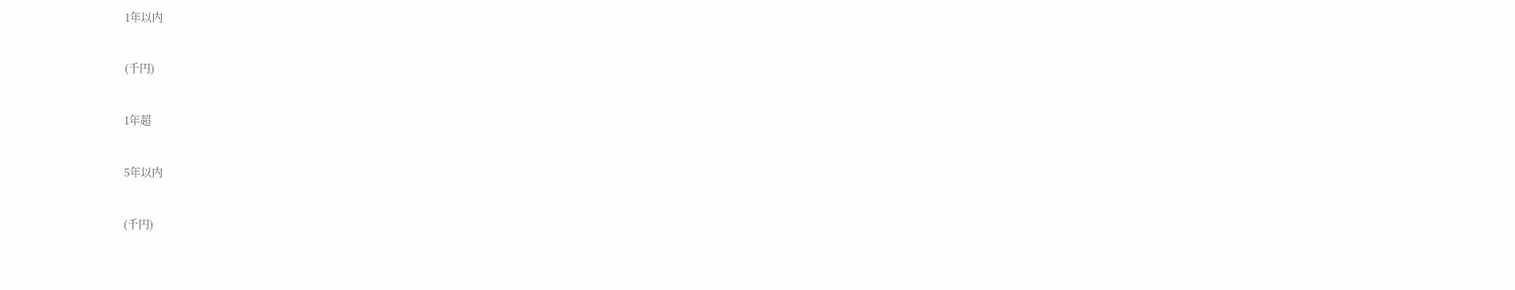1年以内

(千円)

1年超

5年以内

(千円)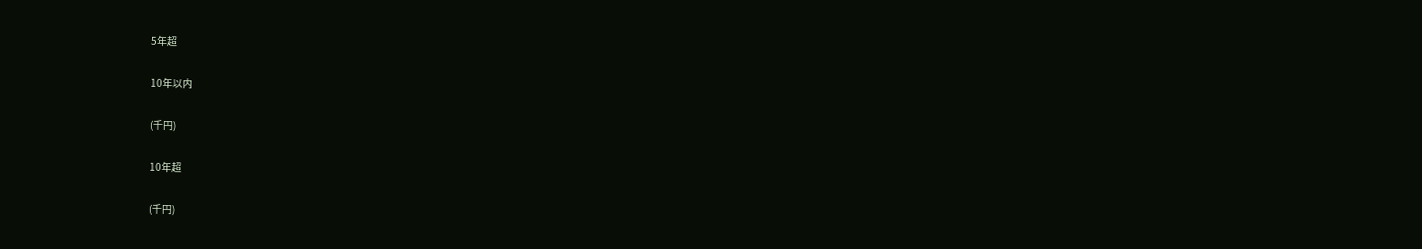5年超

10年以内

(千円)

10年超

(千円)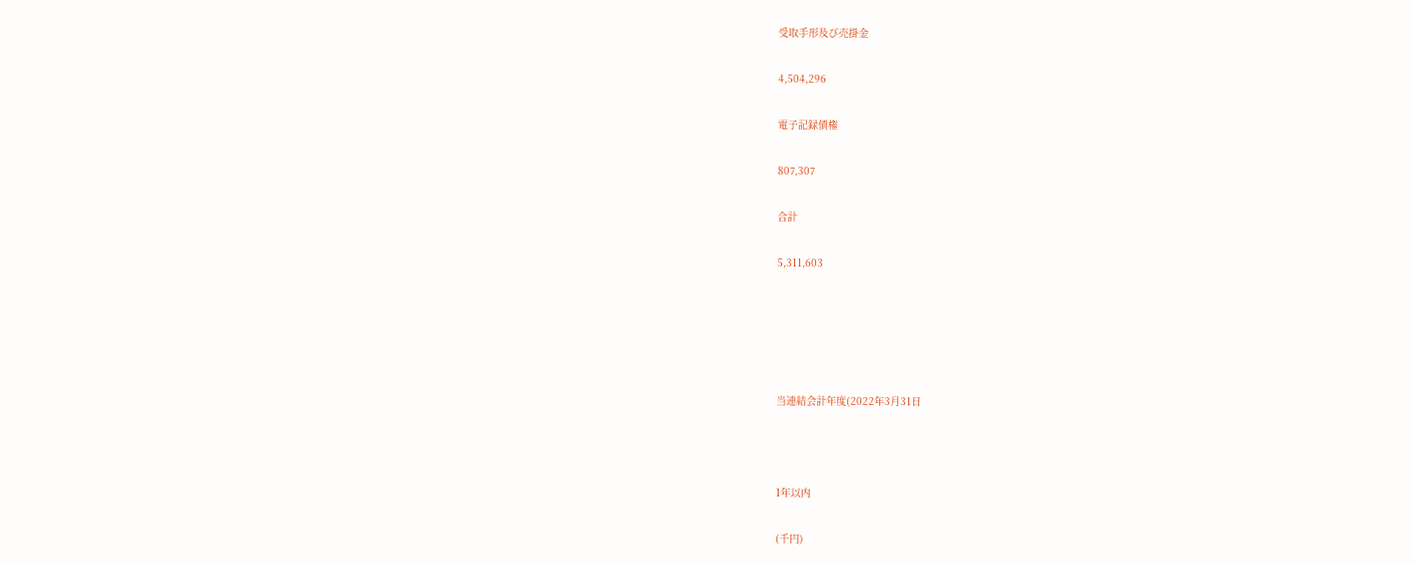受取手形及び売掛金

4,504,296

電子記録債権

807,307

合計

5,311,603





当連結会計年度(2022年3月31日



1年以内

(千円)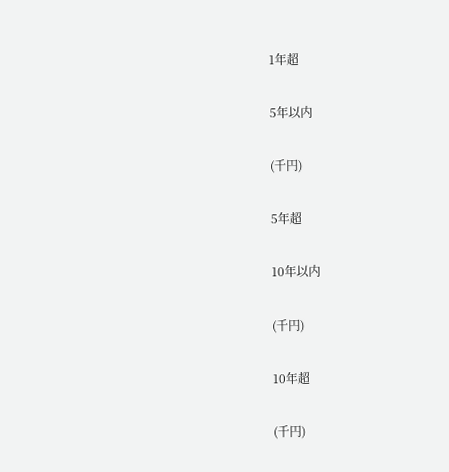1年超

5年以内

(千円)

5年超

10年以内

(千円)

10年超

(千円)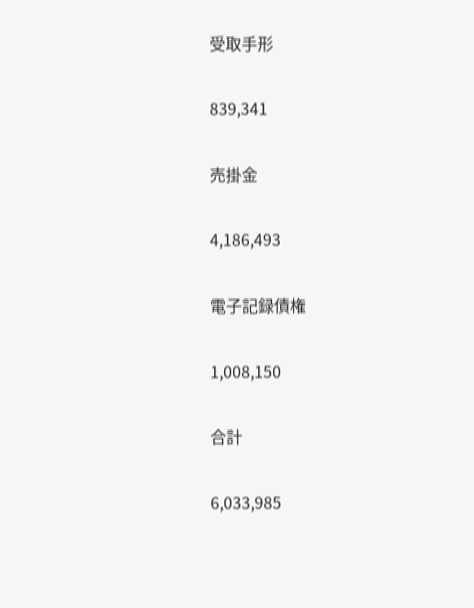受取手形

839,341

売掛金

4,186,493

電子記録債権

1,008,150

合計

6,033,985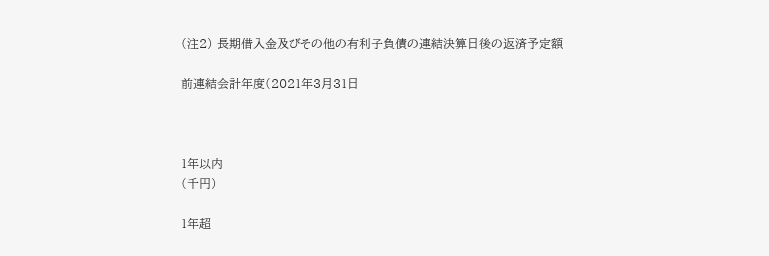(注2) 長期借入金及びその他の有利子負債の連結決算日後の返済予定額

前連結会計年度(2021年3月31日



1年以内
(千円)

1年超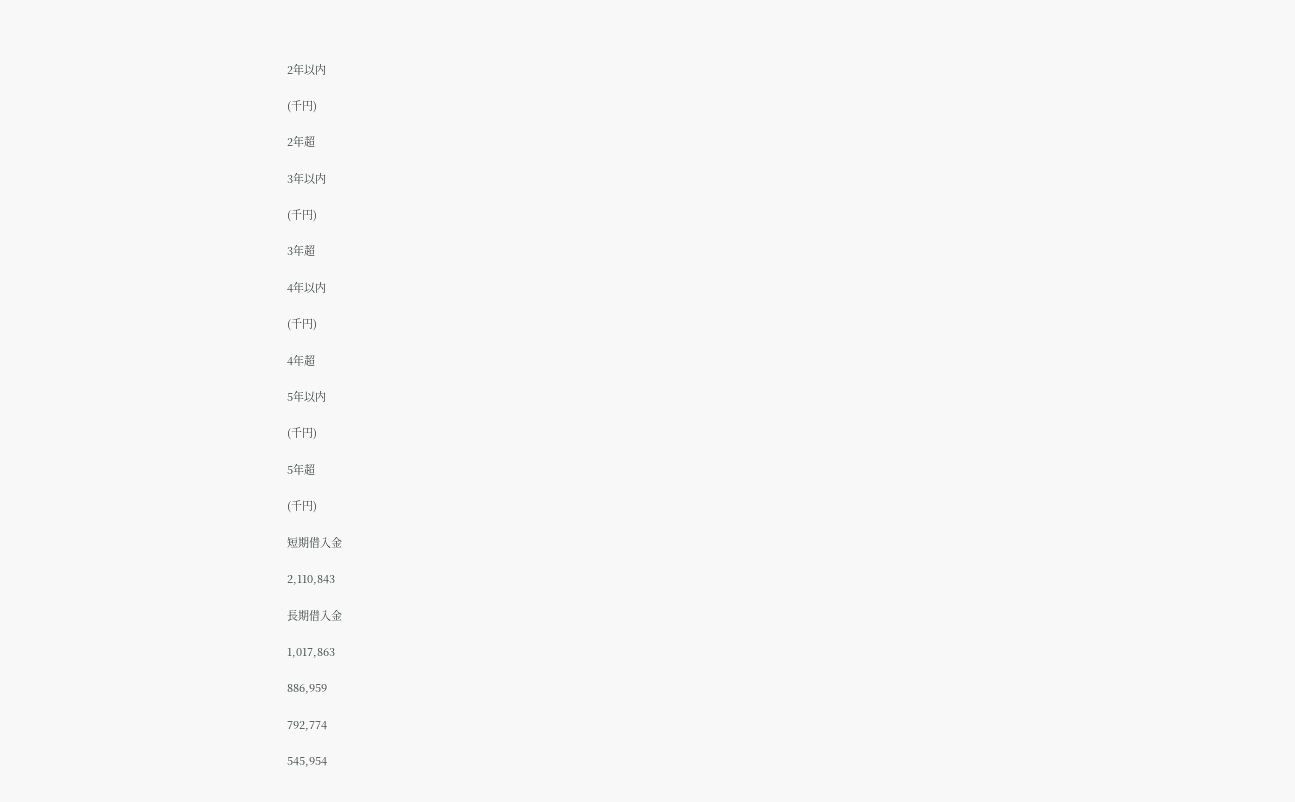2年以内

(千円)

2年超

3年以内

(千円)

3年超

4年以内

(千円)

4年超

5年以内

(千円)

5年超

(千円)

短期借入金

2,110,843

長期借入金

1,017,863

886,959

792,774

545,954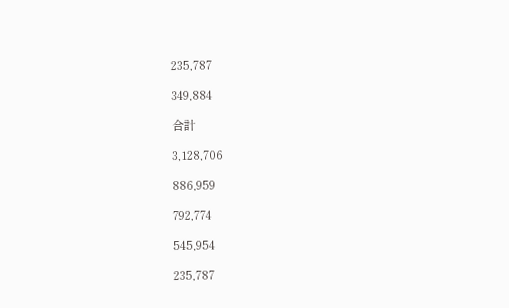235,787

349,884

合計

3,128,706

886,959

792,774

545,954

235,787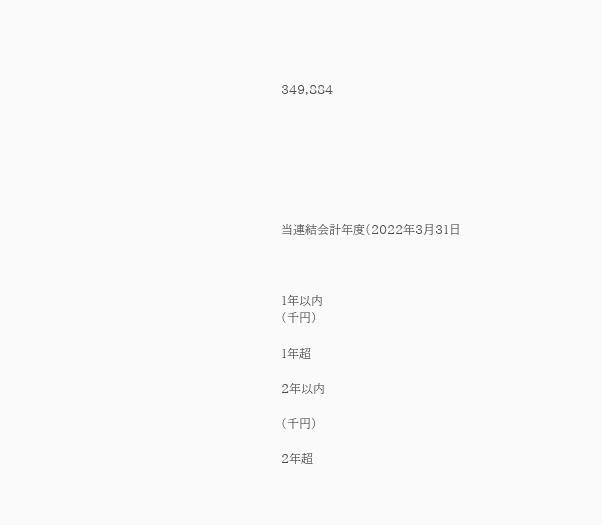349,884







当連結会計年度(2022年3月31日



1年以内
(千円)

1年超

2年以内

(千円)

2年超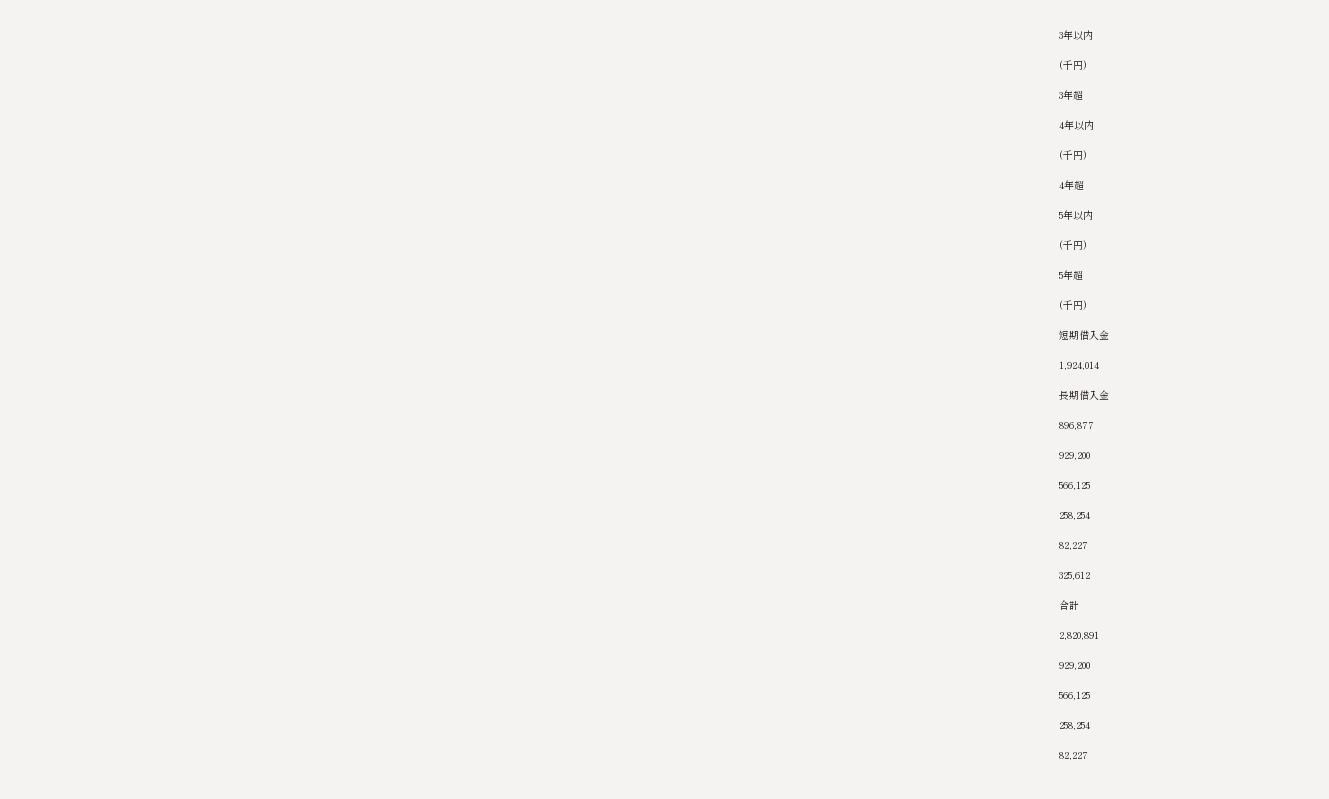3年以内

(千円)

3年超

4年以内

(千円)

4年超

5年以内

(千円)

5年超

(千円)

短期借入金

1,924,014

長期借入金

896,877

929,200

566,125

258,254

82,227

325,612

合計

2,820,891

929,200

566,125

258,254

82,227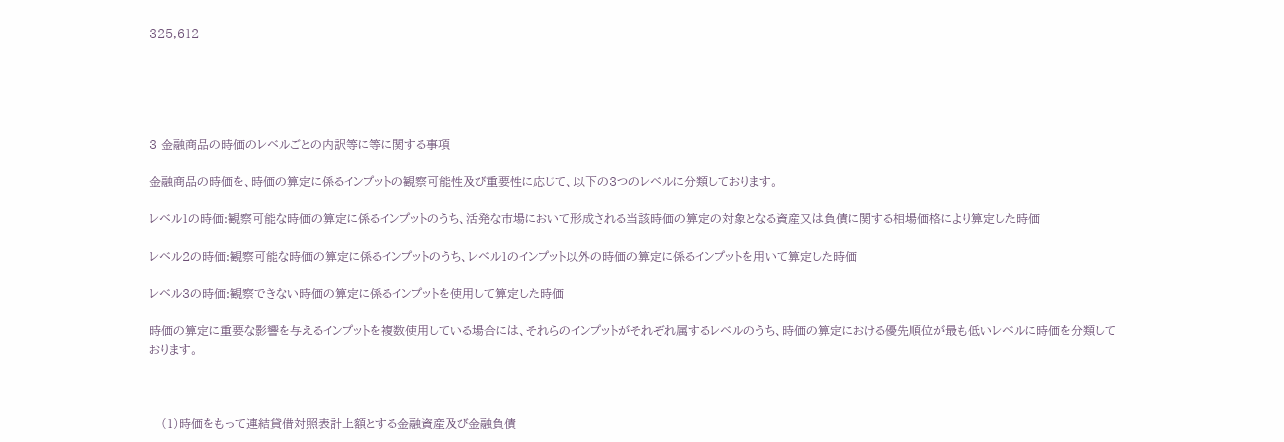325,612





3 金融商品の時価のレベルごとの内訳等に等に関する事項

金融商品の時価を、時価の算定に係るインプットの観察可能性及び重要性に応じて、以下の3つのレベルに分類しております。

レベル1の時価:観察可能な時価の算定に係るインプットのうち、活発な市場において形成される当該時価の算定の対象となる資産又は負債に関する相場価格により算定した時価

レベル2の時価:観察可能な時価の算定に係るインプットのうち、レベル1のインプット以外の時価の算定に係るインプットを用いて算定した時価

レベル3の時価:観察できない時価の算定に係るインプットを使用して算定した時価

時価の算定に重要な影響を与えるインプットを複数使用している場合には、それらのインプットがそれぞれ属するレベルのうち、時価の算定における優先順位が最も低いレベルに時価を分類しております。



   (1)時価をもって連結貸借対照表計上額とする金融資産及び金融負債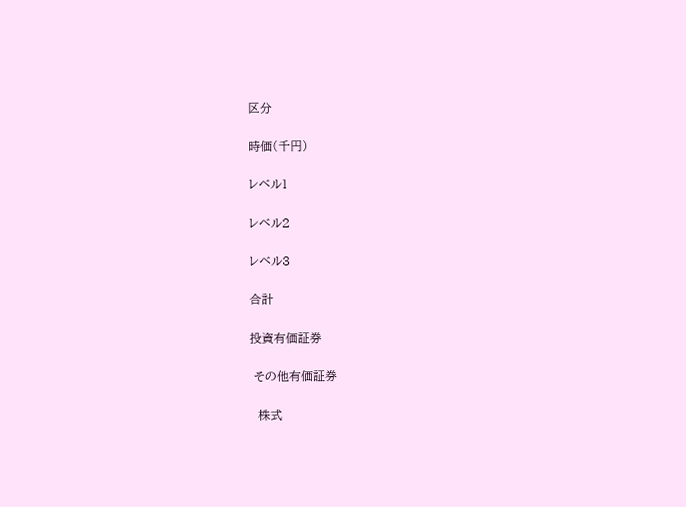区分

時価(千円)

レベル1

レベル2

レベル3

合計

投資有価証券

 その他有価証券

  株式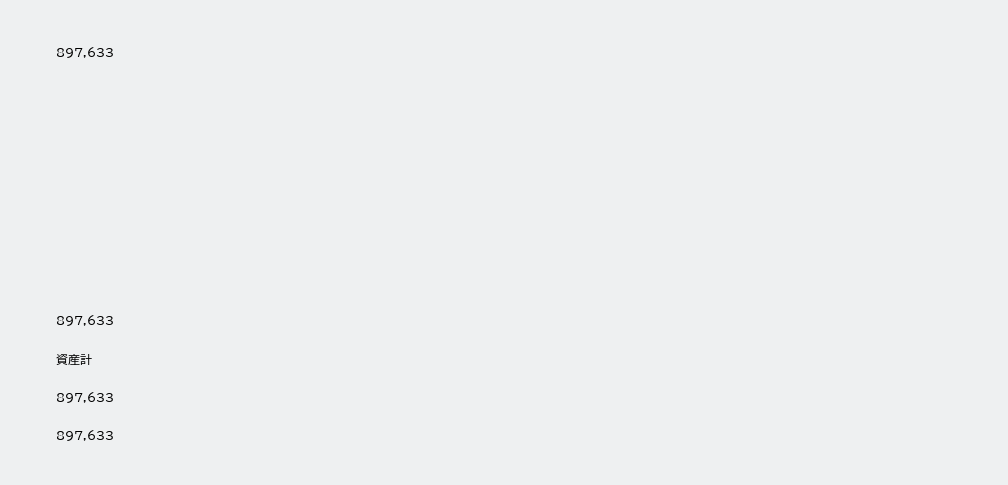897,633













897,633

資産計

897,633

897,633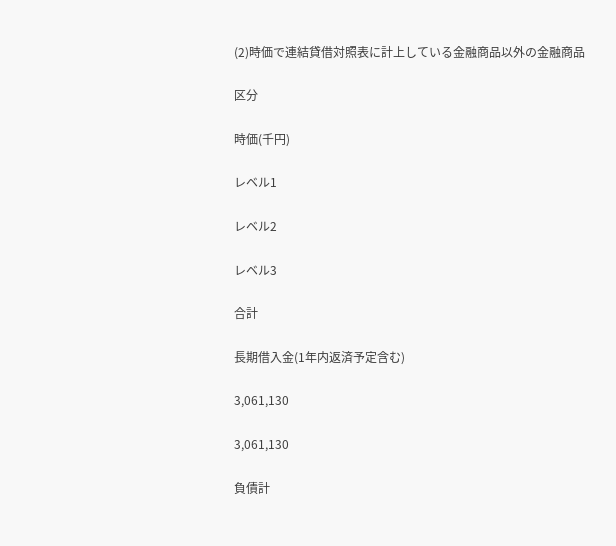(2)時価で連結貸借対照表に計上している金融商品以外の金融商品

区分

時価(千円)

レベル1

レベル2

レベル3

合計

長期借入金(1年内返済予定含む)

3,061,130

3,061,130

負債計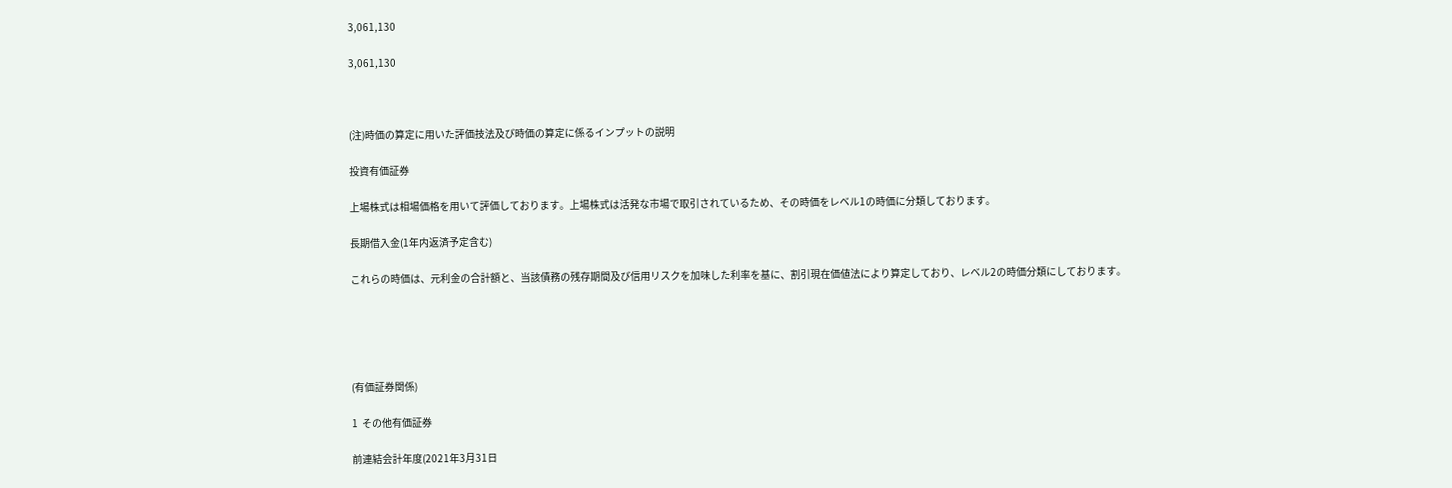3,061,130

3,061,130



(注)時価の算定に用いた評価技法及び時価の算定に係るインプットの説明

投資有価証券

上場株式は相場価格を用いて評価しております。上場株式は活発な市場で取引されているため、その時価をレベル1の時価に分類しております。

長期借入金(1年内返済予定含む)

これらの時価は、元利金の合計額と、当該債務の残存期間及び信用リスクを加味した利率を基に、割引現在価値法により算定しており、レベル2の時価分類にしております。





(有価証券関係)

1  その他有価証券

前連結会計年度(2021年3月31日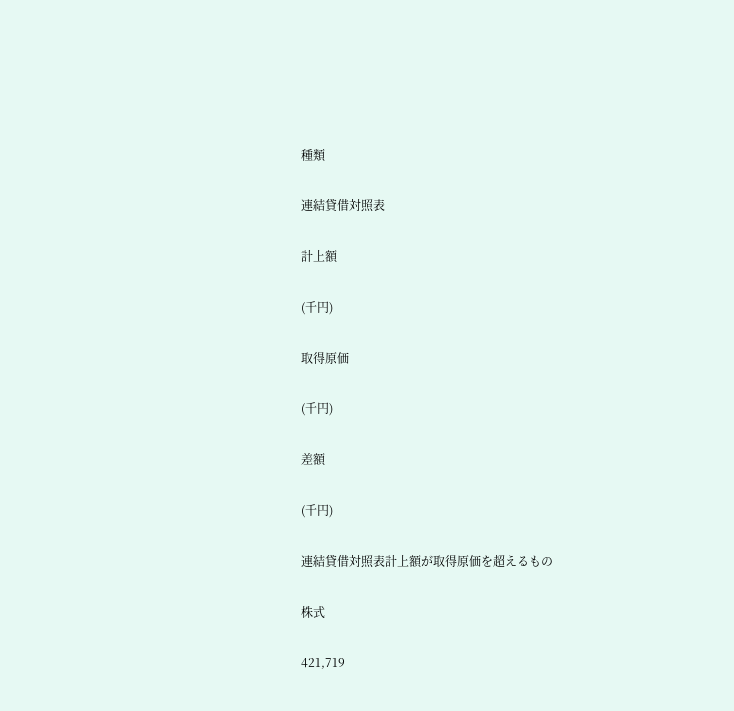種類

連結貸借対照表

計上額

(千円)

取得原価

(千円)

差額

(千円)

連結貸借対照表計上額が取得原価を超えるもの

株式

421,719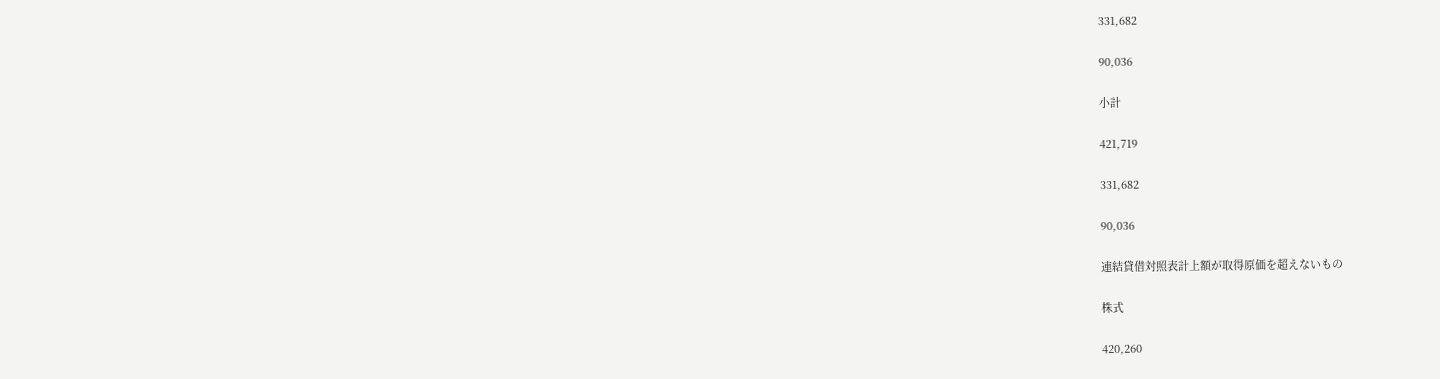331,682

90,036

小計

421,719

331,682

90,036

連結貸借対照表計上額が取得原価を超えないもの

株式

420,260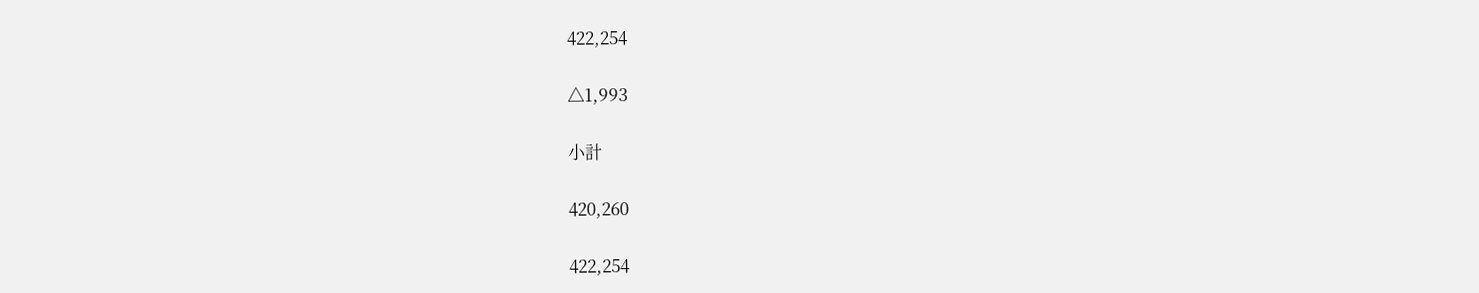422,254

△1,993

小計

420,260

422,254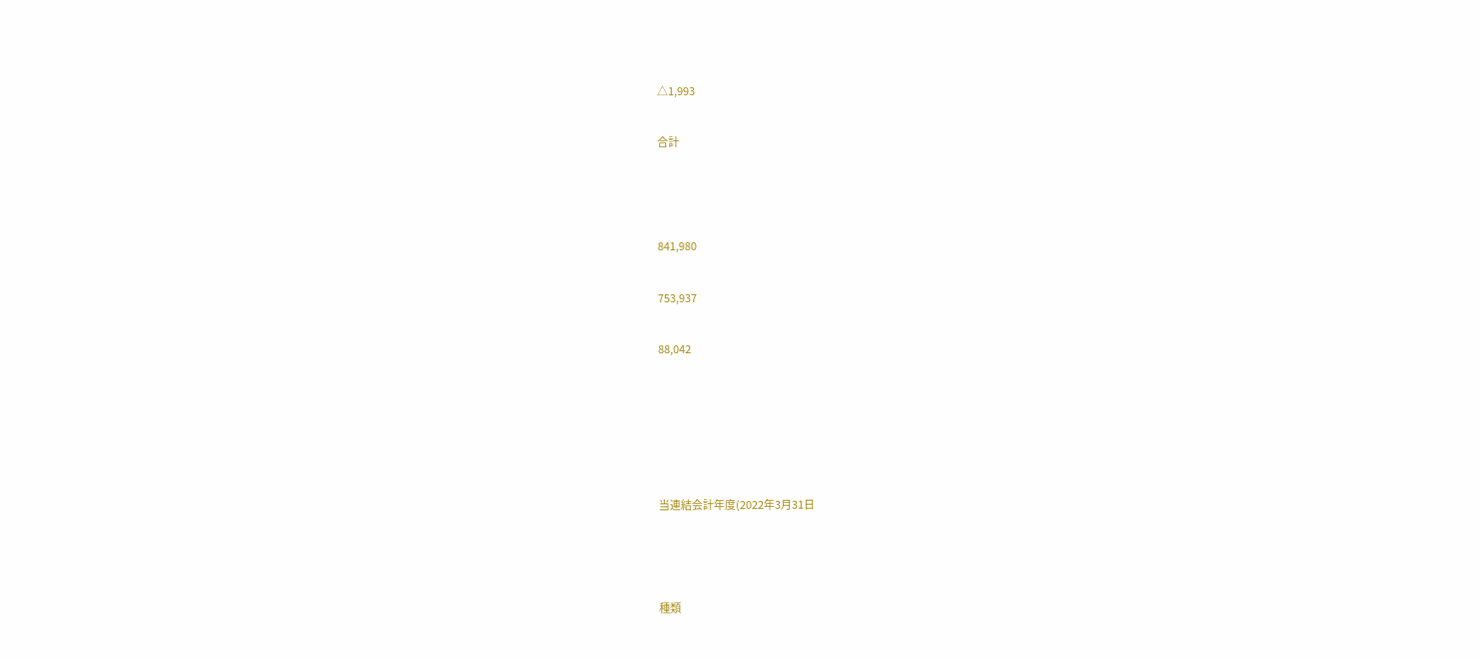△1,993

合計



841,980

753,937

88,042





当連結会計年度(2022年3月31日



種類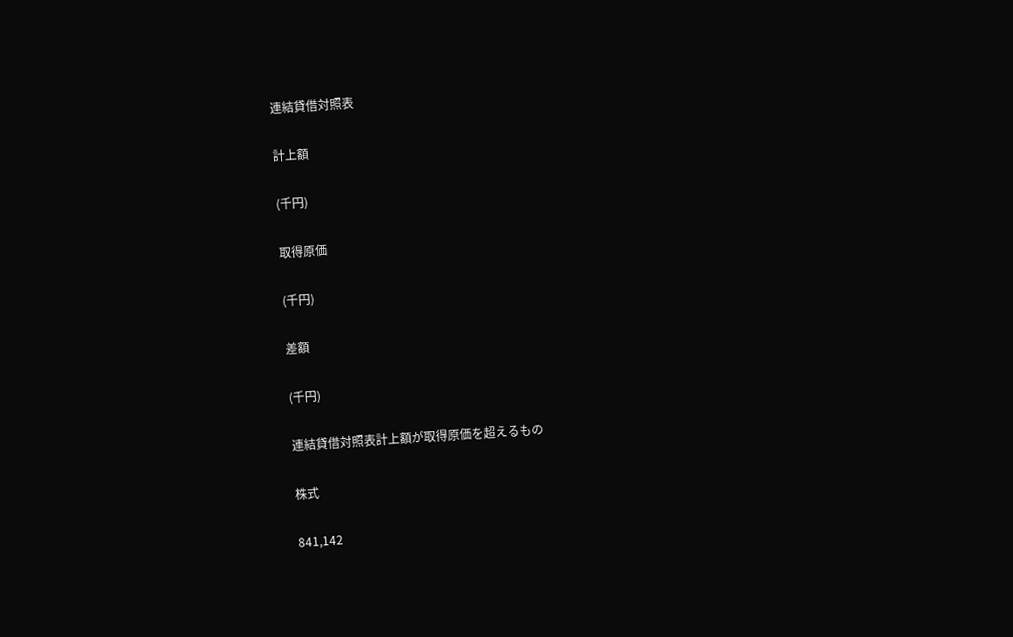連結貸借対照表

計上額

(千円)

取得原価

(千円)

差額

(千円)

連結貸借対照表計上額が取得原価を超えるもの

株式

841,142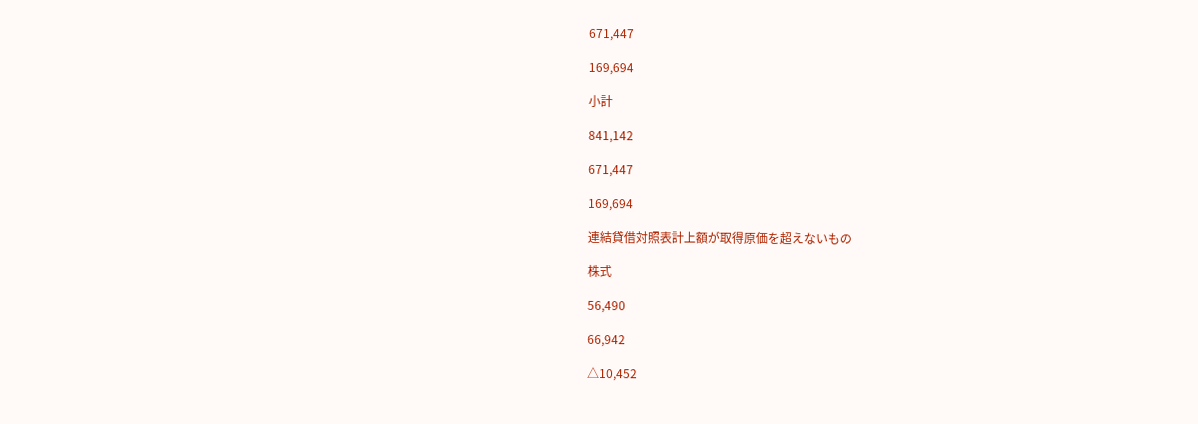671,447

169,694

小計

841,142

671,447

169,694

連結貸借対照表計上額が取得原価を超えないもの

株式

56,490

66,942

△10,452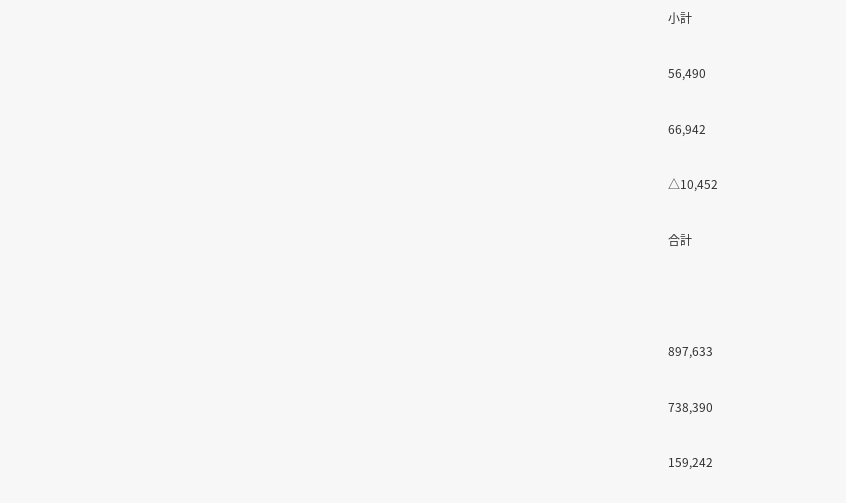小計

56,490

66,942

△10,452

合計



897,633

738,390

159,242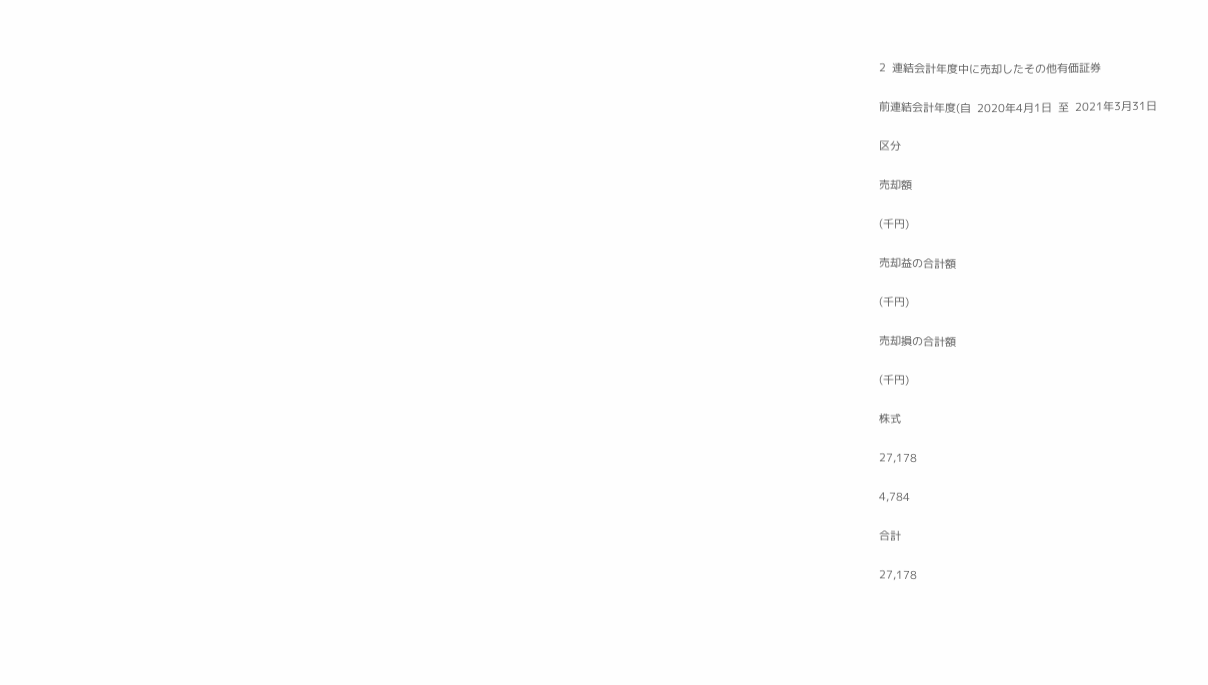2  連結会計年度中に売却したその他有価証券

前連結会計年度(自  2020年4月1日  至  2021年3月31日

区分

売却額

(千円)

売却益の合計額

(千円)

売却損の合計額

(千円)

株式

27,178

4,784

合計

27,178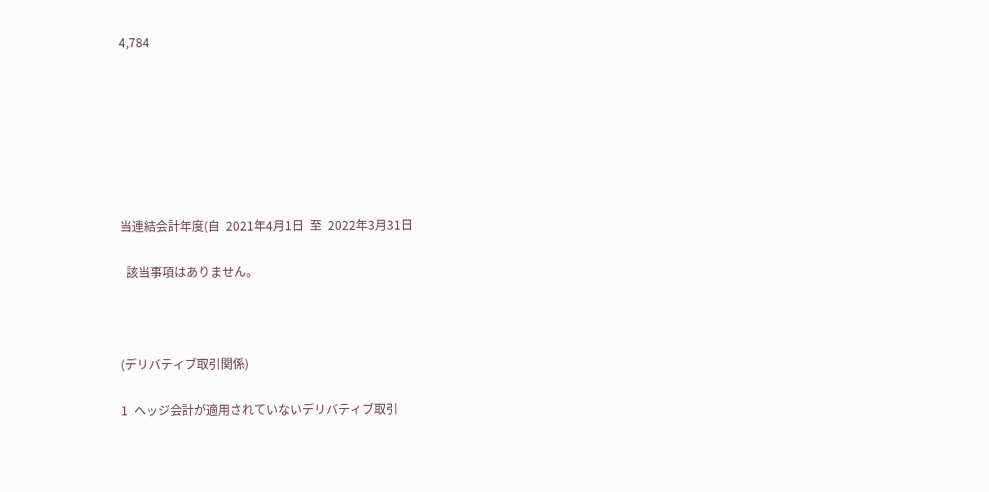4,784







当連結会計年度(自  2021年4月1日  至  2022年3月31日

  該当事項はありません。



(デリバティブ取引関係)

1  ヘッジ会計が適用されていないデリバティブ取引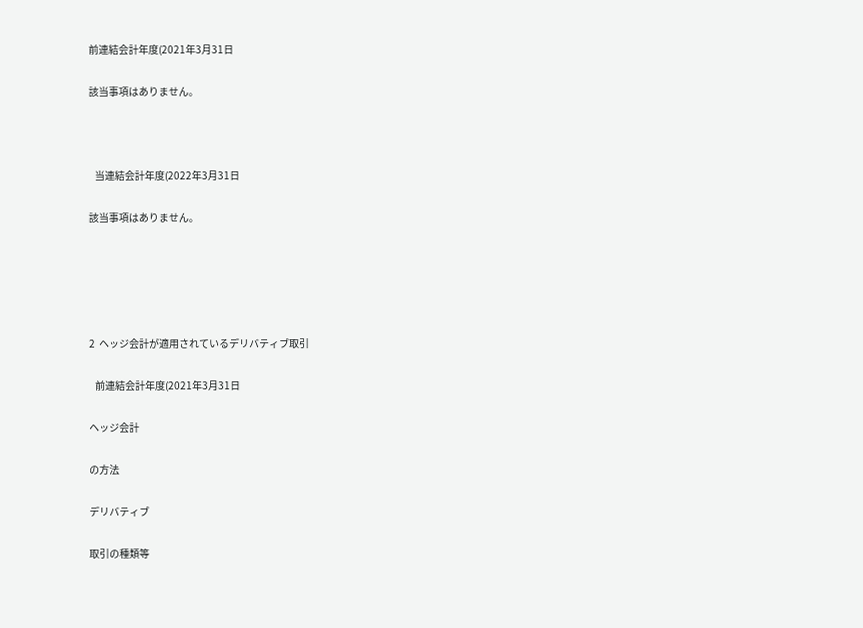前連結会計年度(2021年3月31日

該当事項はありません。



   当連結会計年度(2022年3月31日

該当事項はありません。





2  ヘッジ会計が適用されているデリバティブ取引

   前連結会計年度(2021年3月31日

ヘッジ会計

の方法

デリバティブ

取引の種類等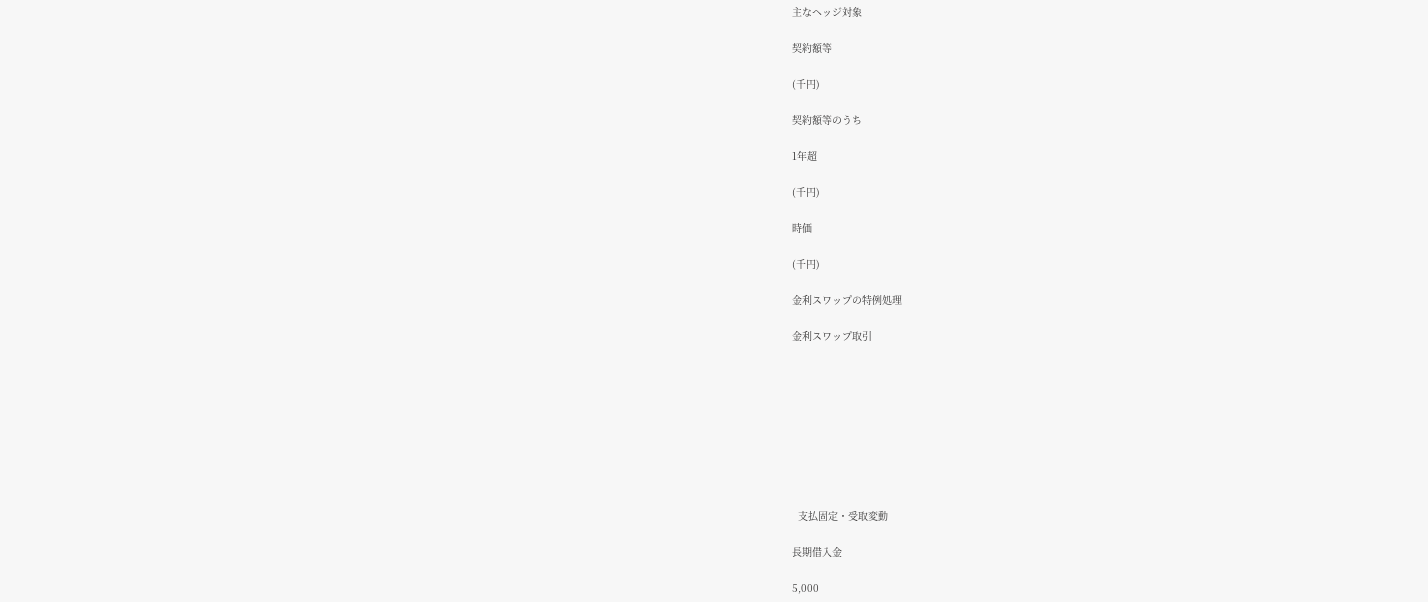主なヘッジ対象

契約額等

(千円)

契約額等のうち

1年超

(千円)

時価

(千円)

金利スワップの特例処理

金利スワップ取引









  支払固定・受取変動

長期借入金

5,000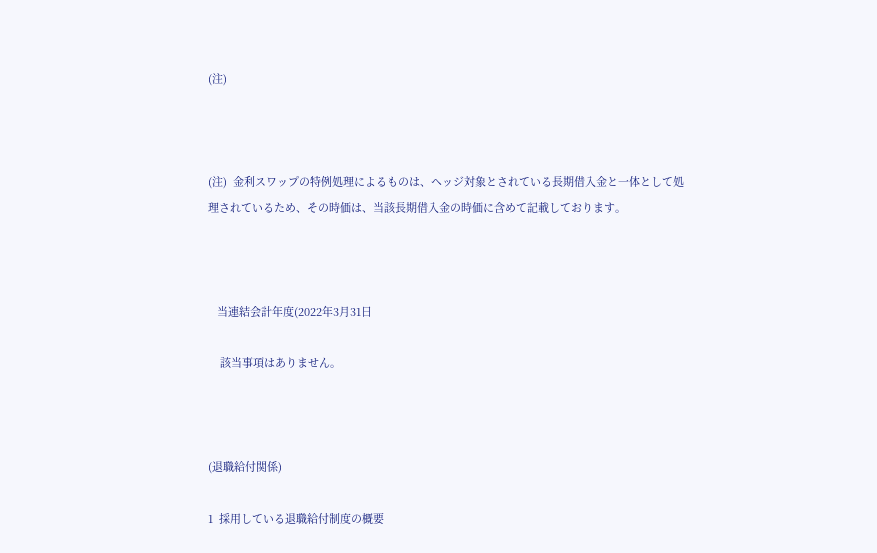(注)



(注)  金利スワップの特例処理によるものは、ヘッジ対象とされている長期借入金と一体として処理されているため、その時価は、当該長期借入金の時価に含めて記載しております。



   当連結会計年度(2022年3月31日

    該当事項はありません。



(退職給付関係)

1  採用している退職給付制度の概要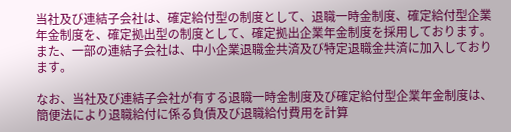当社及び連結子会社は、確定給付型の制度として、退職一時金制度、確定給付型企業年金制度を、確定拠出型の制度として、確定拠出企業年金制度を採用しております。また、一部の連結子会社は、中小企業退職金共済及び特定退職金共済に加入しております。

なお、当社及び連結子会社が有する退職一時金制度及び確定給付型企業年金制度は、簡便法により退職給付に係る負債及び退職給付費用を計算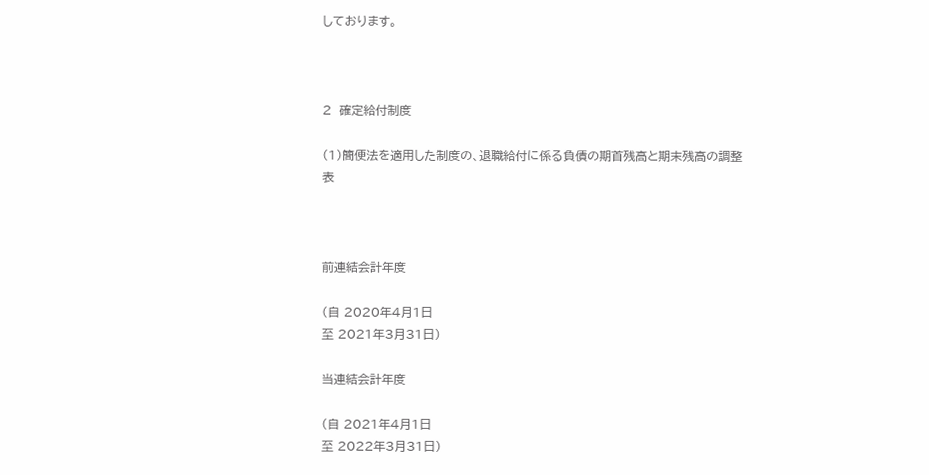しております。



2  確定給付制度

(1)簡便法を適用した制度の、退職給付に係る負債の期首残高と期末残高の調整表



前連結会計年度

(自 2020年4月1日
至 2021年3月31日)

当連結会計年度

(自 2021年4月1日
至 2022年3月31日)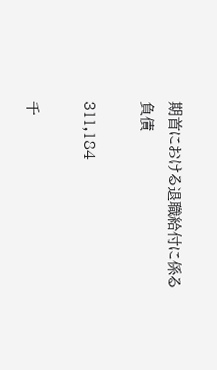期首における退職給付に係る負債

311,184

千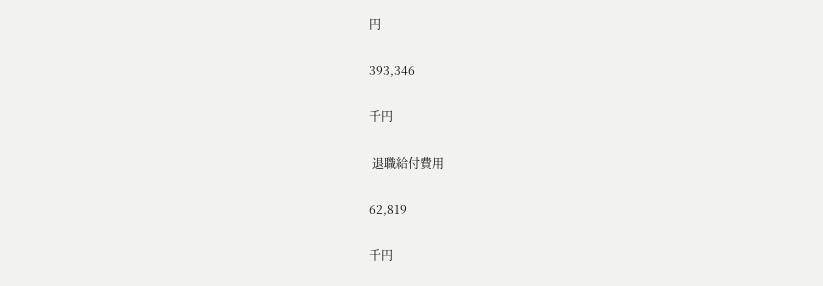円

393,346

千円

 退職給付費用

62,819

千円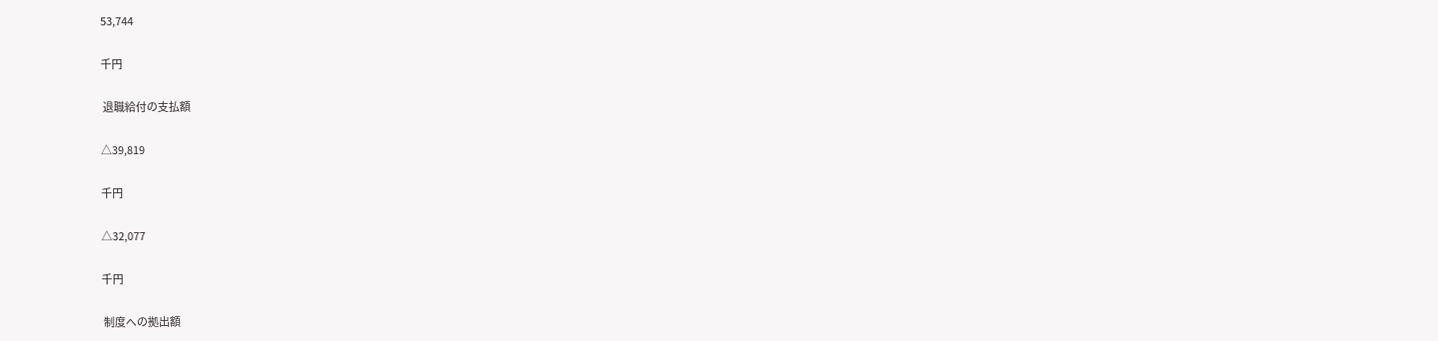53,744

千円

 退職給付の支払額

△39,819

千円

△32,077

千円

 制度への拠出額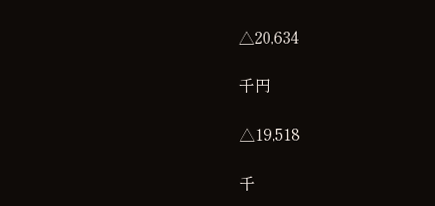△20,634

千円

△19,518

千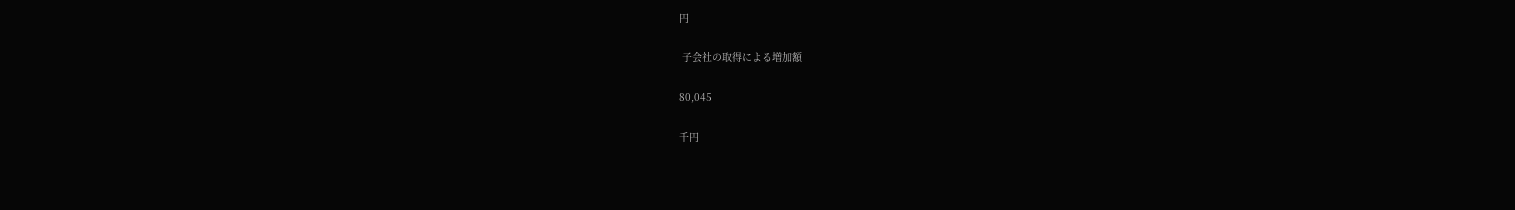円

 子会社の取得による増加額

80,045

千円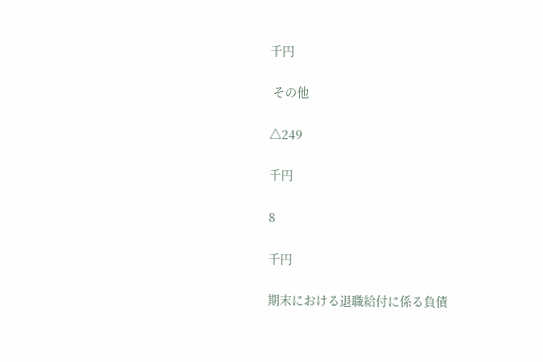千円

 その他

△249

千円

8

千円

期末における退職給付に係る負債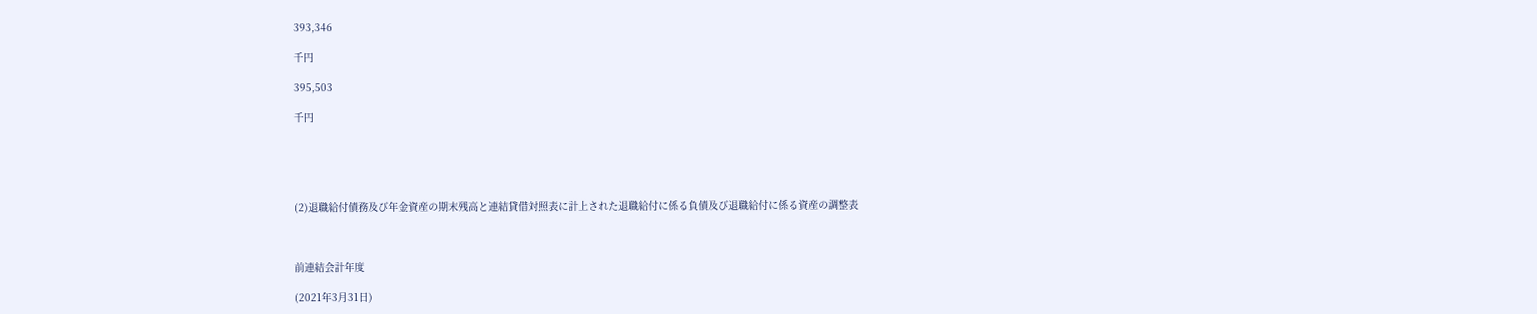393,346

千円

395,503

千円





(2)退職給付債務及び年金資産の期末残高と連結貸借対照表に計上された退職給付に係る負債及び退職給付に係る資産の調整表



前連結会計年度

(2021年3月31日)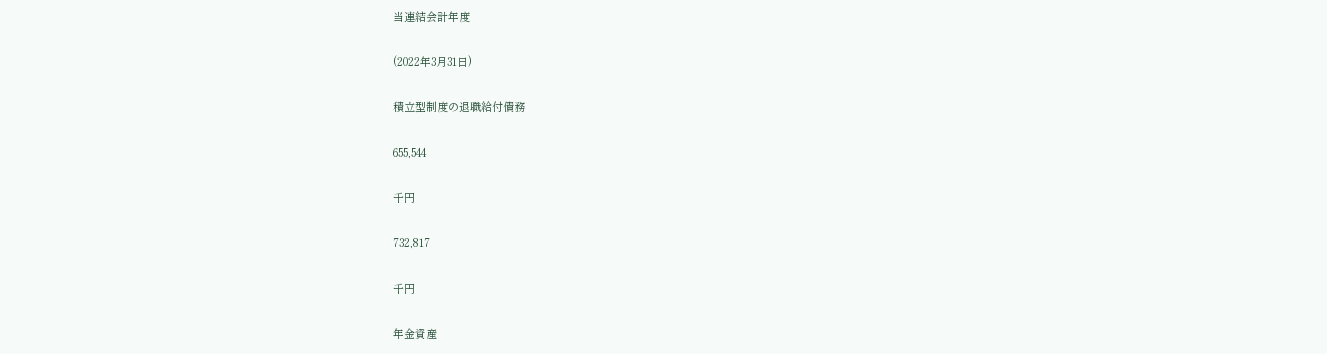当連結会計年度

(2022年3月31日)

積立型制度の退職給付債務

655,544

千円

732,817

千円

年金資産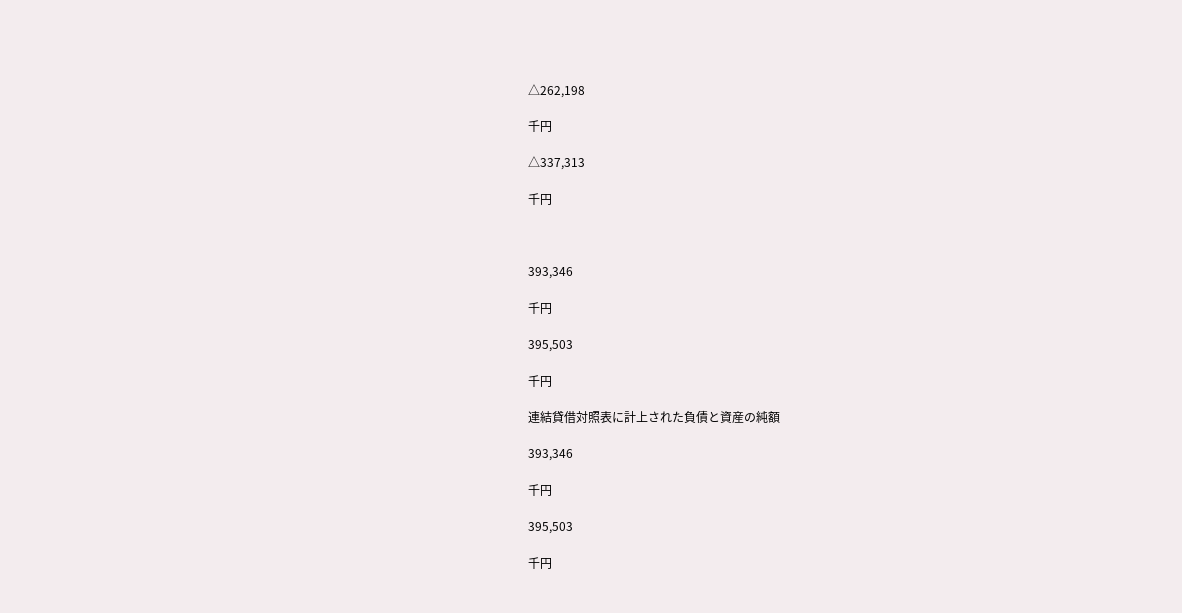△262,198

千円

△337,313

千円



393,346

千円

395,503

千円

連結貸借対照表に計上された負債と資産の純額

393,346

千円

395,503

千円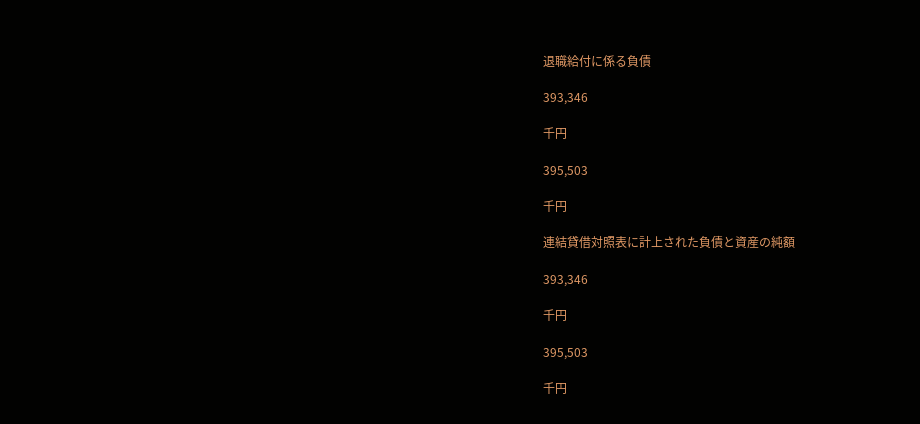退職給付に係る負債

393,346

千円

395,503

千円

連結貸借対照表に計上された負債と資産の純額

393,346

千円

395,503

千円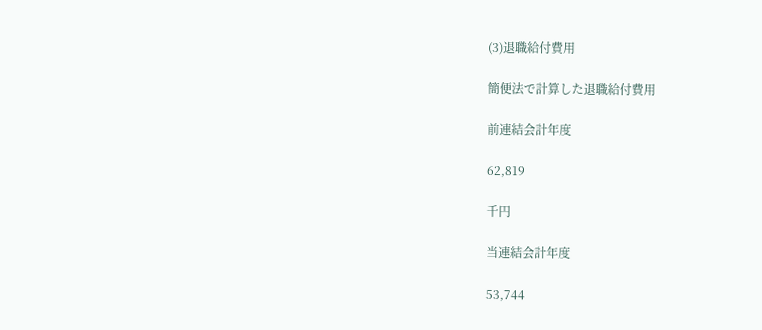(3)退職給付費用

簡便法で計算した退職給付費用

前連結会計年度

62,819

千円

当連結会計年度

53,744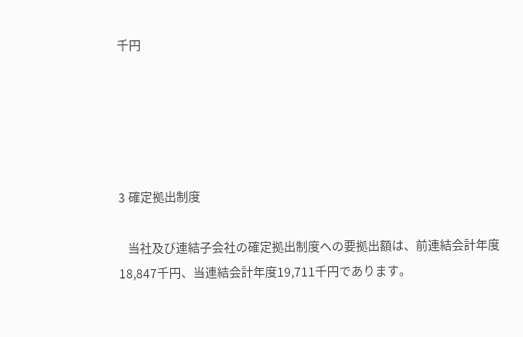千円





3 確定拠出制度

   当社及び連結子会社の確定拠出制度への要拠出額は、前連結会計年度18,847千円、当連結会計年度19,711千円であります。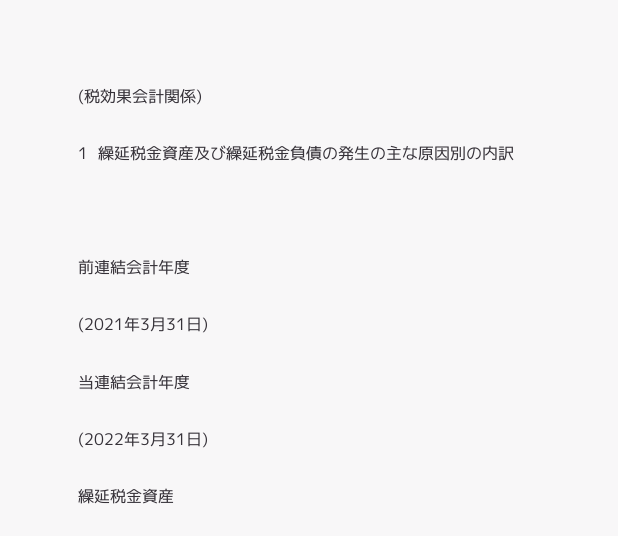(税効果会計関係)

1  繰延税金資産及び繰延税金負債の発生の主な原因別の内訳



前連結会計年度

(2021年3月31日)

当連結会計年度

(2022年3月31日)

繰延税金資産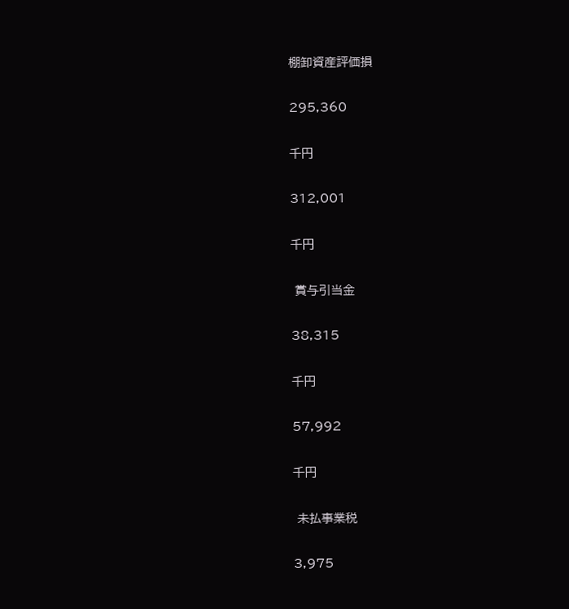棚卸資産評価損

295,360

千円

312,001

千円

 賞与引当金

38,315

千円

57,992

千円

 未払事業税

3,975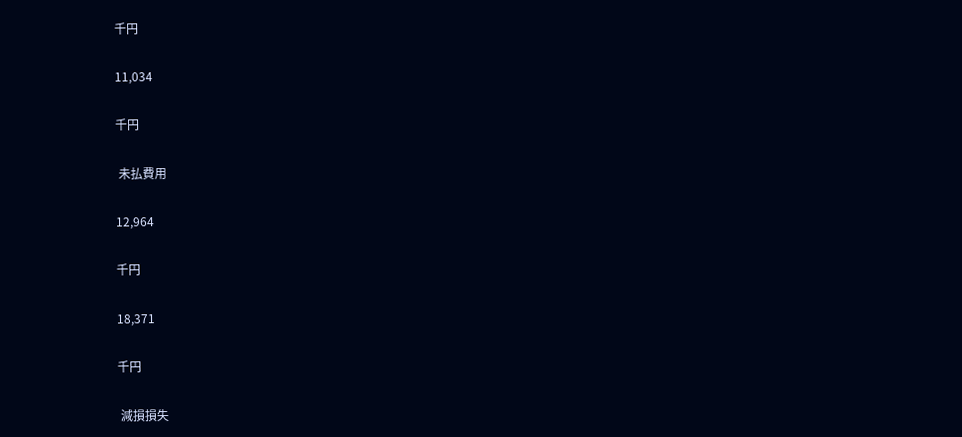千円

11,034

千円

 未払費用

12,964

千円

18,371

千円

 減損損失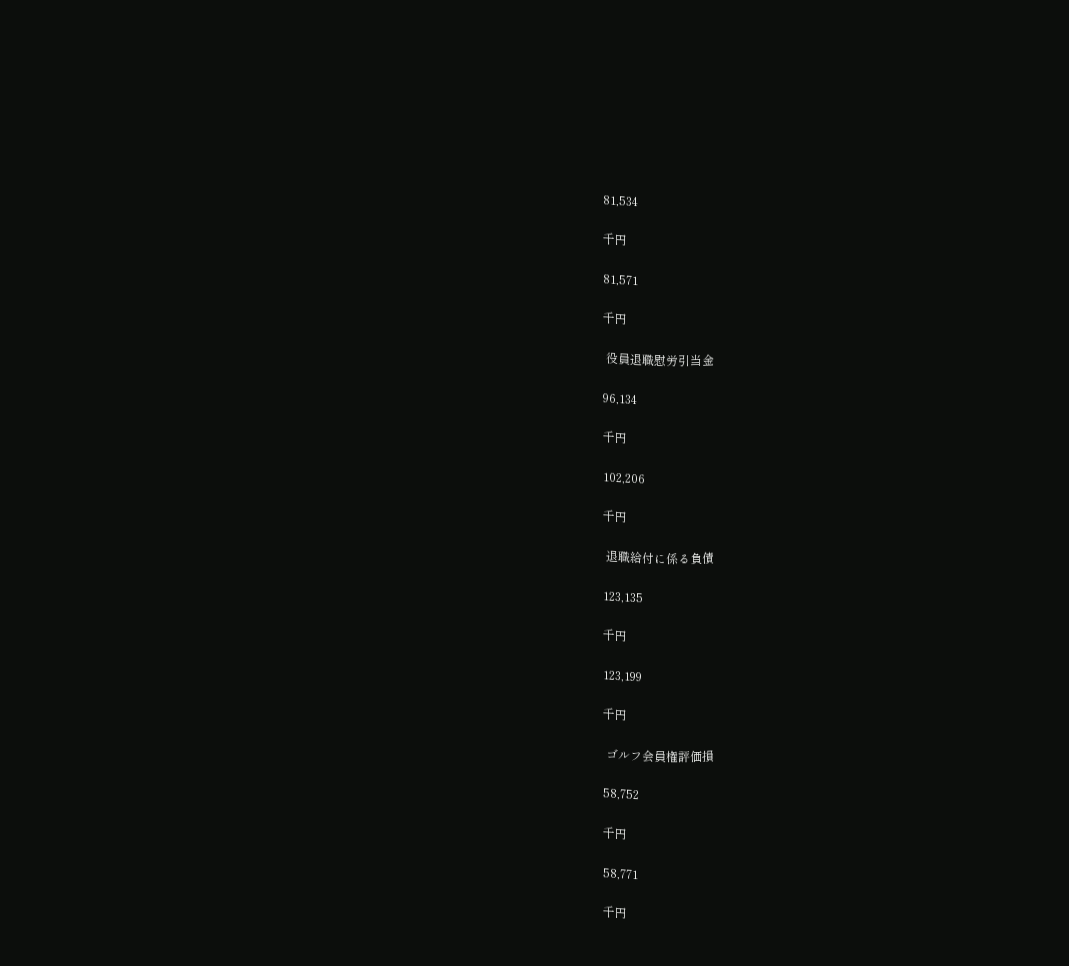81,534

千円

81,571

千円

 役員退職慰労引当金

96,134

千円

102,206

千円

 退職給付に係る負債

123,135

千円

123,199

千円

 ゴルフ会員権評価損

58,752

千円

58,771

千円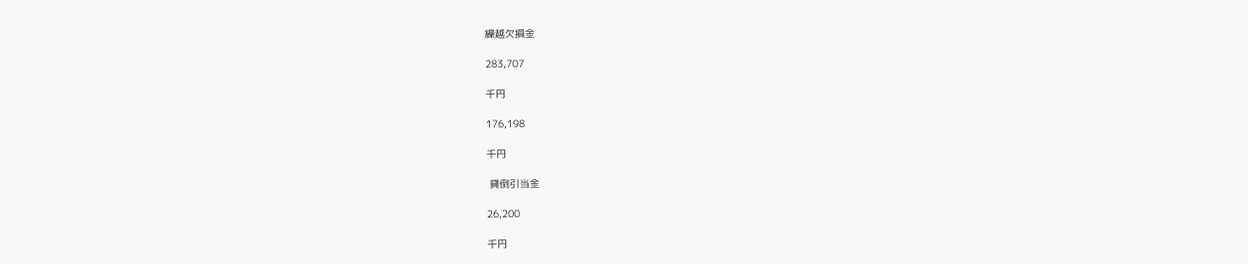繰越欠損金

283,707

千円

176,198

千円

 貸倒引当金

26,200

千円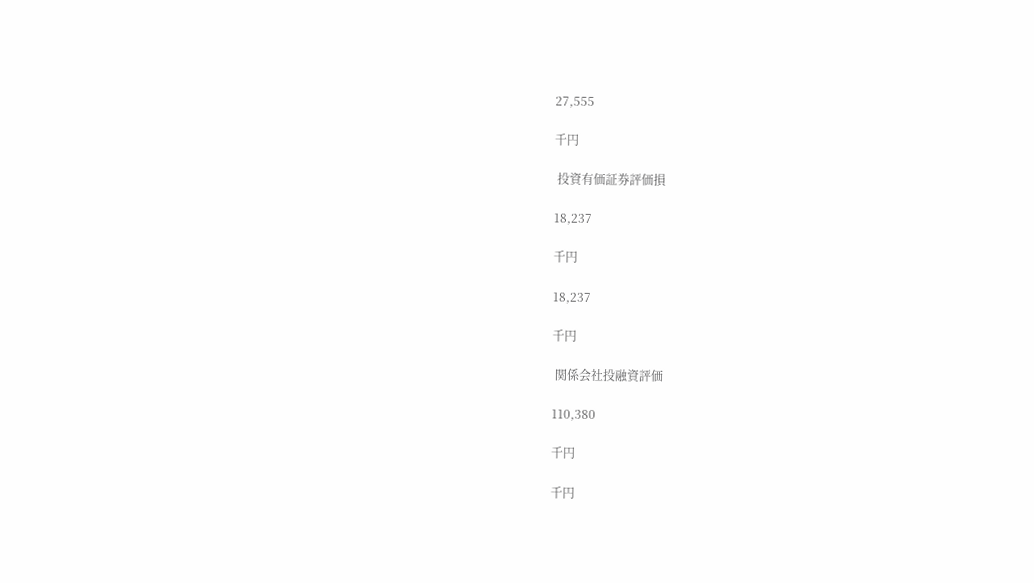27,555

千円

 投資有価証券評価損

18,237

千円

18,237

千円

 関係会社投融資評価

110,380

千円

千円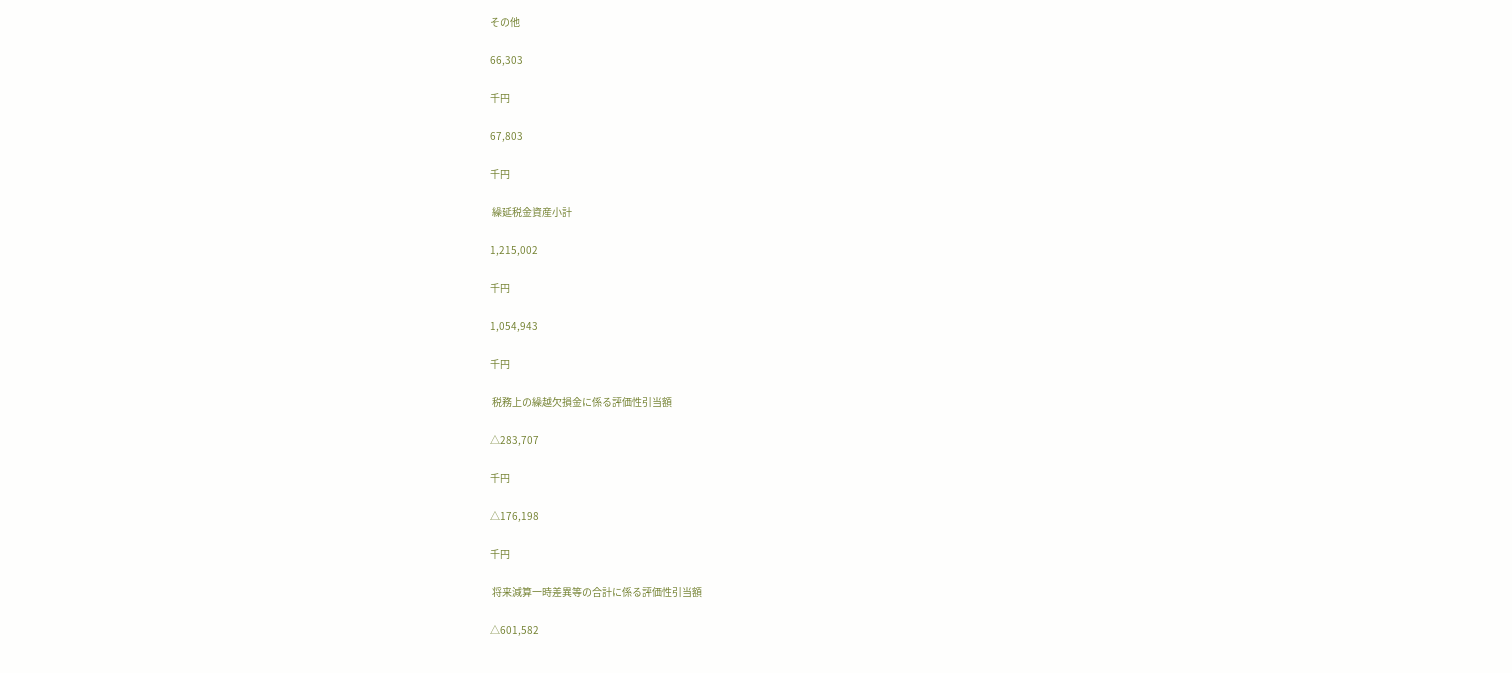その他

66,303

千円

67,803

千円

 繰延税金資産小計

1,215,002

千円

1,054,943

千円

 税務上の繰越欠損金に係る評価性引当額

△283,707

千円

△176,198

千円

 将来減算一時差異等の合計に係る評価性引当額

△601,582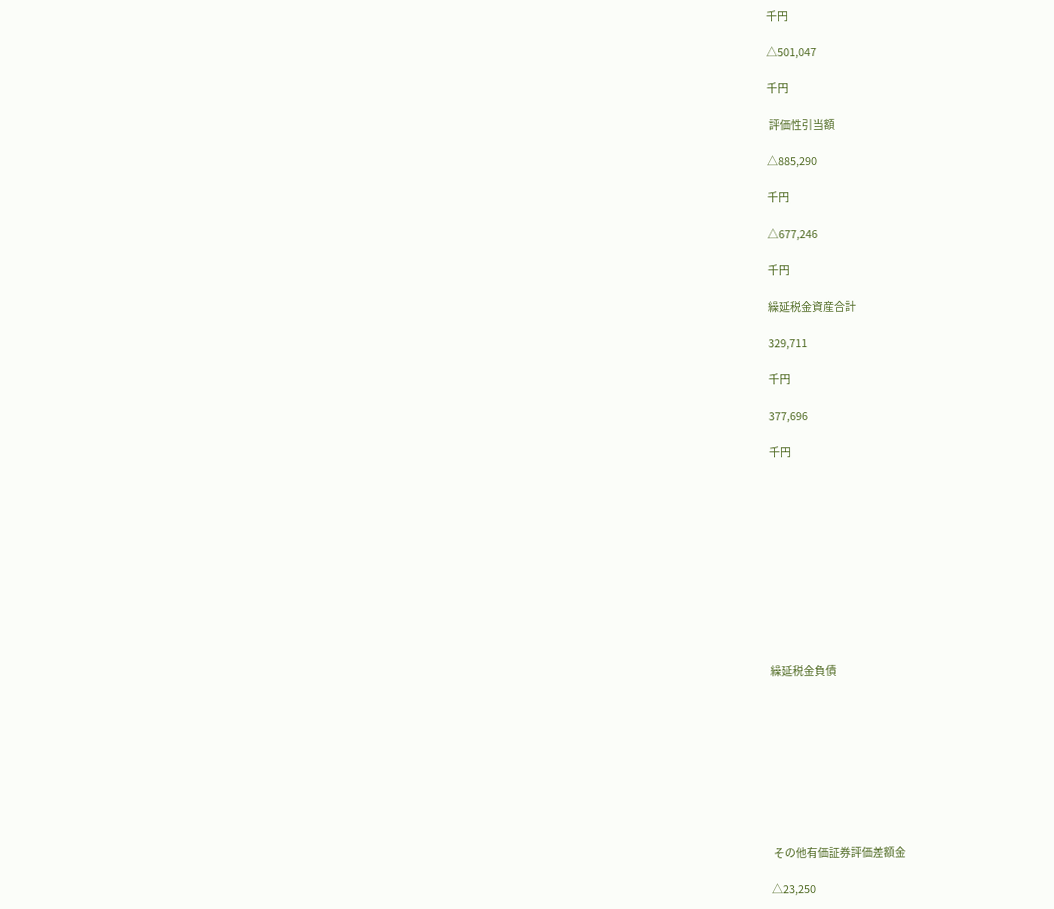千円

△501,047

千円

 評価性引当額

△885,290

千円

△677,246

千円

繰延税金資産合計

329,711

千円

377,696

千円











繰延税金負債









 その他有価証券評価差額金

△23,250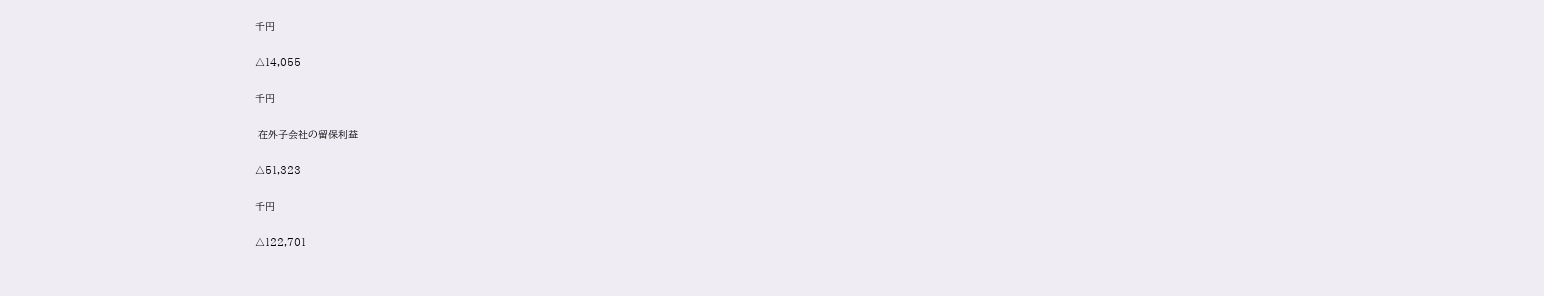千円

△14,055

千円

 在外子会社の留保利益

△51,323

千円

△122,701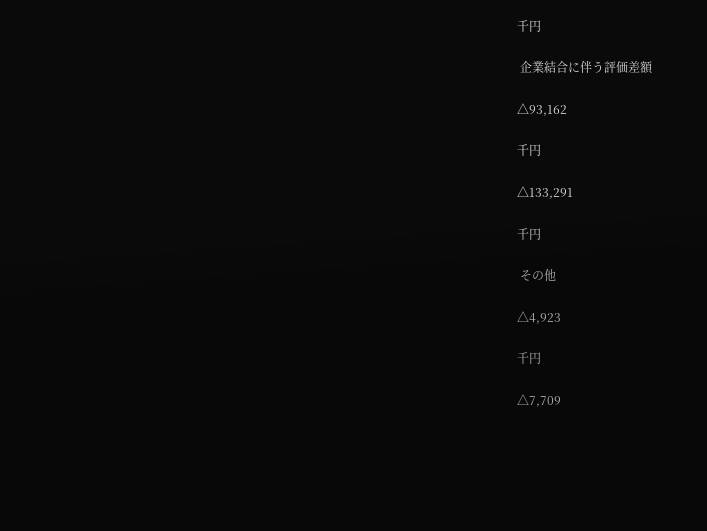千円

 企業結合に伴う評価差額

△93,162

千円

△133,291

千円

 その他

△4,923

千円

△7,709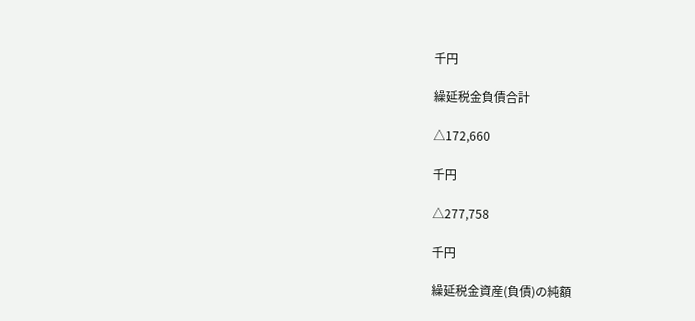千円

繰延税金負債合計

△172,660

千円

△277,758

千円

繰延税金資産(負債)の純額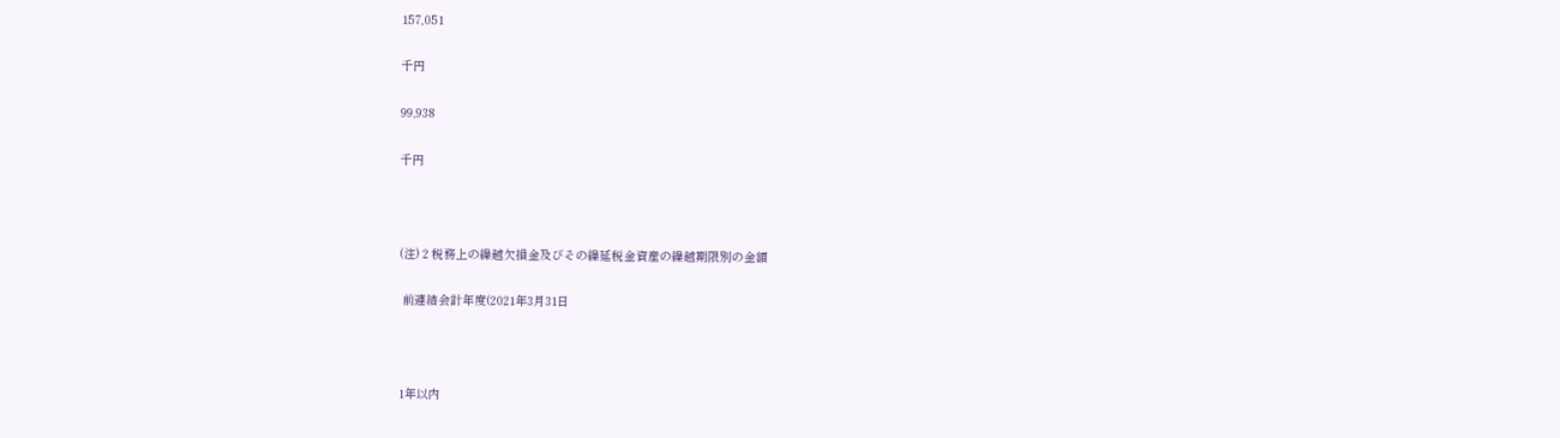157,051

千円

99,938

千円



(注) 2 税務上の繰越欠損金及びその繰延税金資産の繰越期限別の金額

 前連結会計年度(2021年3月31日



1年以内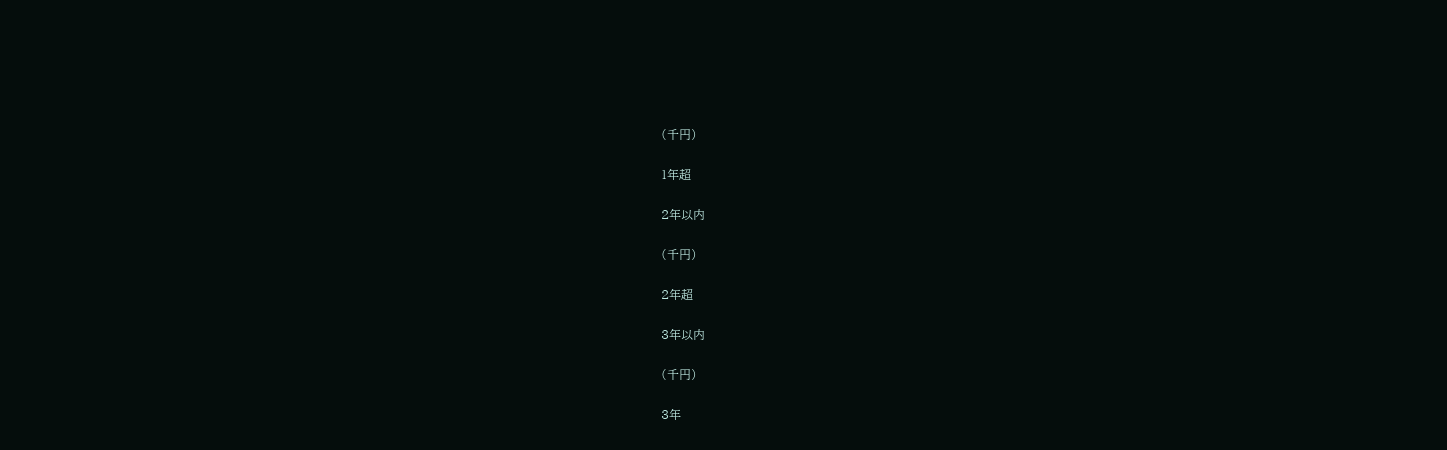(千円)

1年超

2年以内

(千円)

2年超

3年以内

(千円)

3年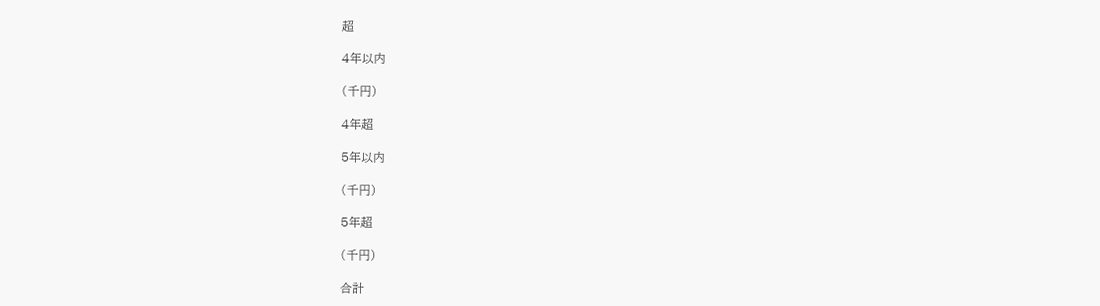超

4年以内

(千円)

4年超

5年以内

(千円)

5年超

(千円)

合計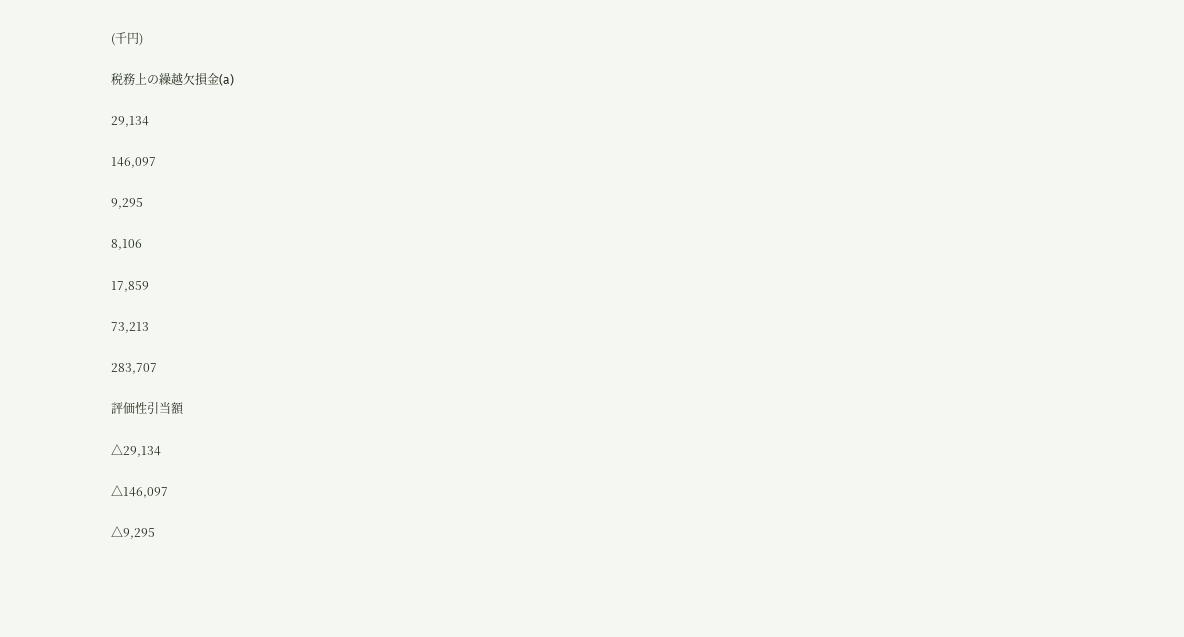(千円)

税務上の繰越欠損金(a)

29,134

146,097

9,295

8,106

17,859

73,213

283,707

評価性引当額

△29,134

△146,097

△9,295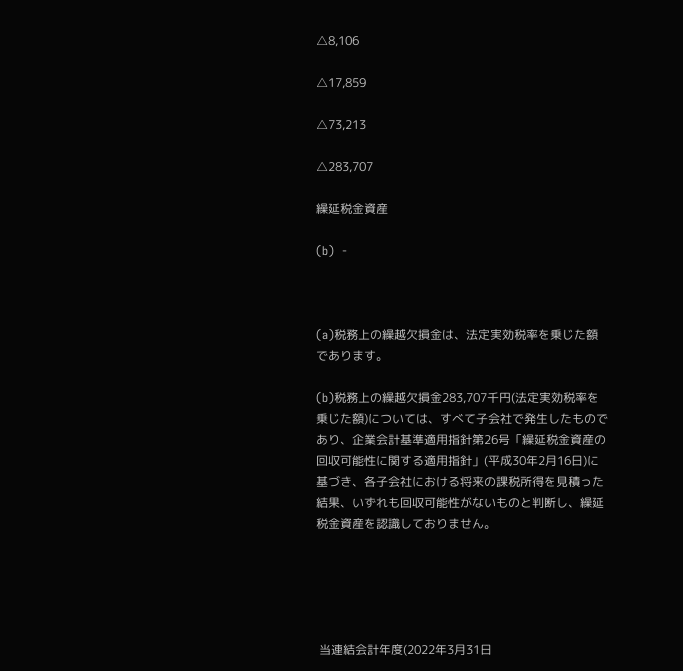△8,106

△17,859

△73,213

△283,707

繰延税金資産

(b)  -



(a)税務上の繰越欠損金は、法定実効税率を乗じた額であります。

(b)税務上の繰越欠損金283,707千円(法定実効税率を乗じた額)については、すべて子会社で発生したものであり、企業会計基準適用指針第26号「繰延税金資産の回収可能性に関する適用指針」(平成30年2月16日)に基づき、各子会社における将来の課税所得を見積った結果、いずれも回収可能性がないものと判断し、繰延税金資産を認識しておりません。





 当連結会計年度(2022年3月31日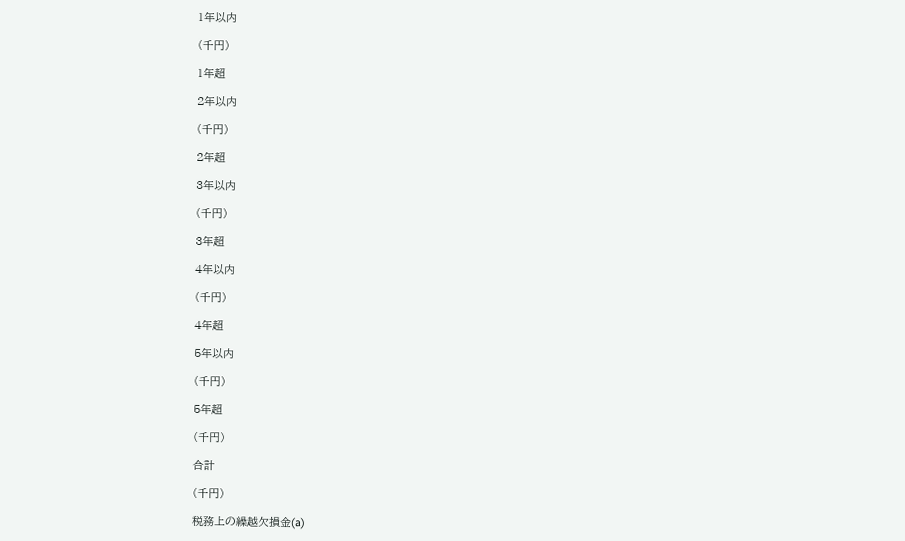1年以内

(千円)

1年超

2年以内

(千円)

2年超

3年以内

(千円)

3年超

4年以内

(千円)

4年超

5年以内

(千円)

5年超

(千円)

合計

(千円)

税務上の繰越欠損金(a)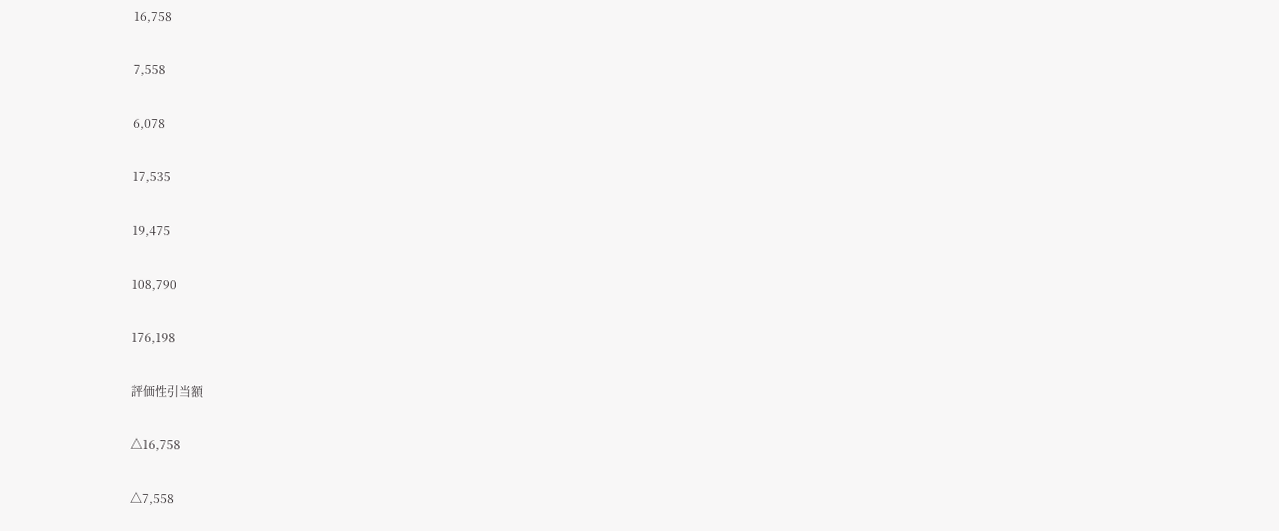16,758

7,558

6,078

17,535

19,475

108,790

176,198

評価性引当額

△16,758

△7,558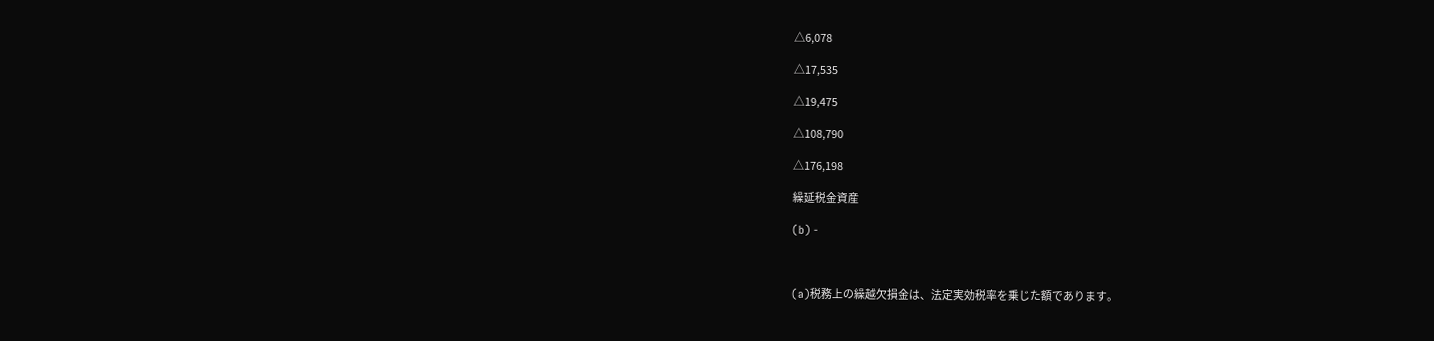△6,078

△17,535

△19,475

△108,790

△176,198

繰延税金資産

(b) -



(a)税務上の繰越欠損金は、法定実効税率を乗じた額であります。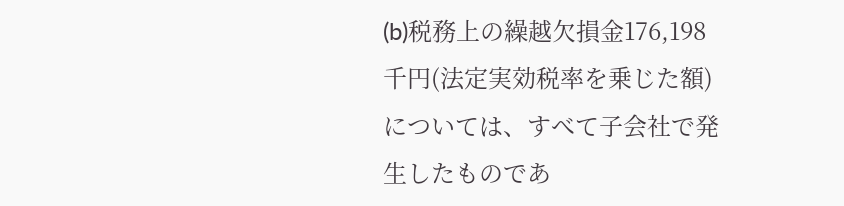(b)税務上の繰越欠損金176,198千円(法定実効税率を乗じた額)については、すべて子会社で発生したものであ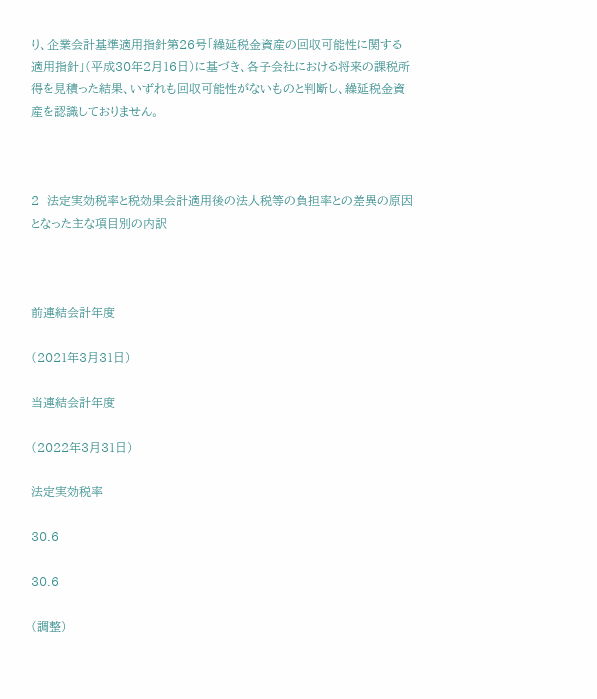り、企業会計基準適用指針第26号「繰延税金資産の回収可能性に関する適用指針」(平成30年2月16日)に基づき、各子会社における将来の課税所得を見積った結果、いずれも回収可能性がないものと判断し、繰延税金資産を認識しておりません。



2  法定実効税率と税効果会計適用後の法人税等の負担率との差異の原因となった主な項目別の内訳



前連結会計年度

(2021年3月31日)

当連結会計年度

(2022年3月31日)

法定実効税率

30.6

30.6

(調整)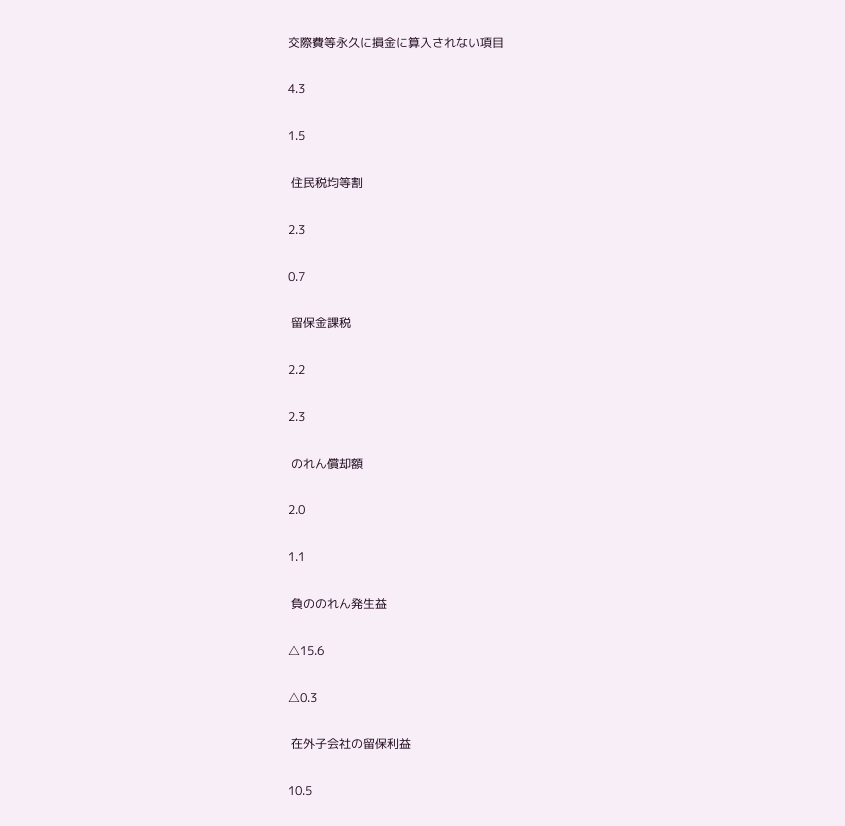交際費等永久に損金に算入されない項目

4.3

1.5

 住民税均等割

2.3

0.7

 留保金課税

2.2

2.3

 のれん償却額

2.0

1.1

 負ののれん発生益

△15.6

△0.3

 在外子会社の留保利益

10.5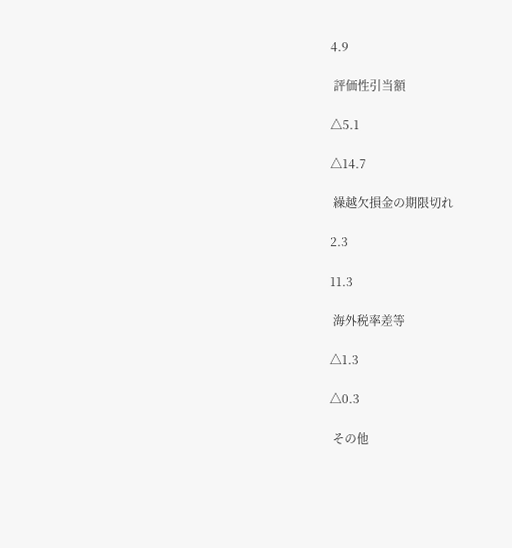4.9

 評価性引当額

△5.1

△14.7

 繰越欠損金の期限切れ

2.3

11.3

 海外税率差等

△1.3

△0.3

 その他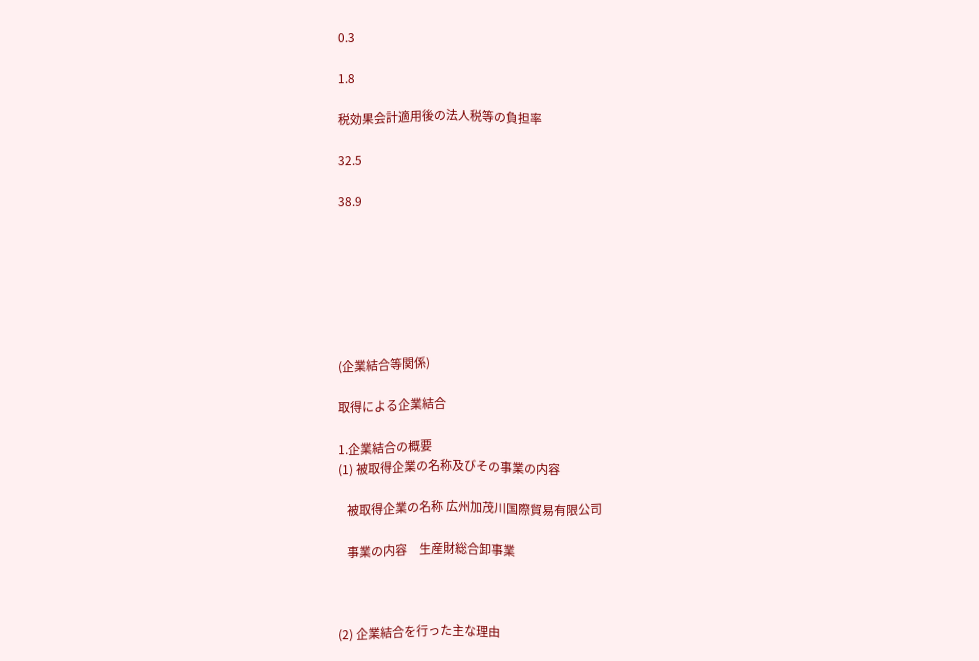0.3

1.8

税効果会計適用後の法人税等の負担率

32.5

38.9







(企業結合等関係)

取得による企業結合

1.企業結合の概要
(1) 被取得企業の名称及びその事業の内容

   被取得企業の名称 広州加茂川国際貿易有限公司

   事業の内容    生産財総合卸事業



(2) 企業結合を行った主な理由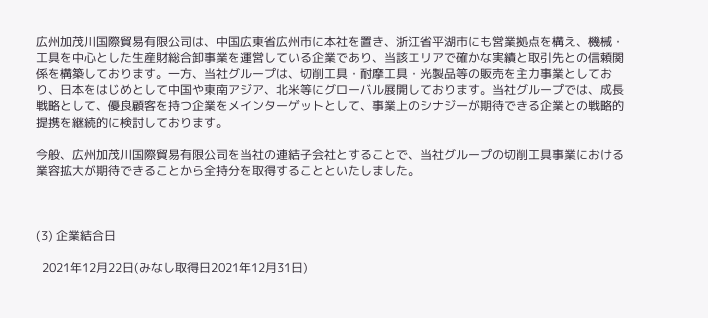広州加茂川国際貿易有限公司は、中国広東省広州市に本社を置き、浙江省平湖市にも営業拠点を構え、機械・工具を中心とした生産財総合卸事業を運営している企業であり、当該エリアで確かな実績と取引先との信頼関係を構築しております。一方、当社グループは、切削工具・耐摩工具・光製品等の販売を主力事業としており、日本をはじめとして中国や東南アジア、北米等にグローバル展開しております。当社グループでは、成長戦略として、優良顧客を持つ企業をメインターゲットとして、事業上のシナジーが期待できる企業との戦略的提携を継続的に検討しております。

今般、広州加茂川国際貿易有限公司を当社の連結子会社とすることで、当社グループの切削工具事業における業容拡大が期待できることから全持分を取得することといたしました。



(3) 企業結合日

  2021年12月22日(みなし取得日2021年12月31日)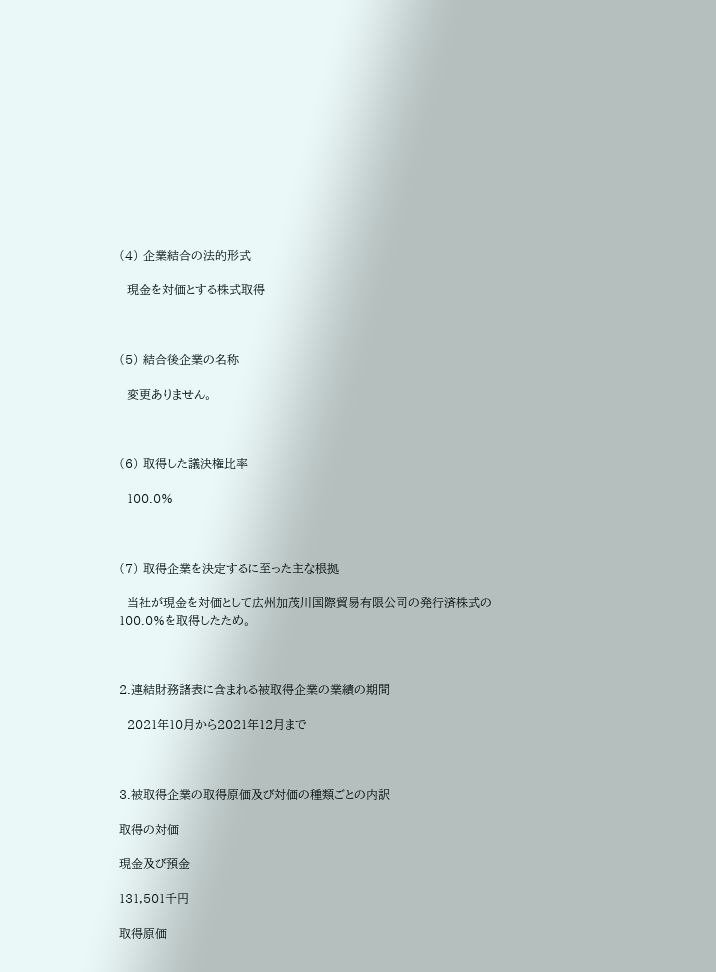(4) 企業結合の法的形式

  現金を対価とする株式取得



(5) 結合後企業の名称

  変更ありません。



(6) 取得した議決権比率

  100.0%



(7) 取得企業を決定するに至った主な根拠

  当社が現金を対価として広州加茂川国際貿易有限公司の発行済株式の100.0%を取得したため。



2.連結財務諸表に含まれる被取得企業の業績の期間

  2021年10月から2021年12月まで



3.被取得企業の取得原価及び対価の種類ごとの内訳

取得の対価

現金及び預金

131,501千円

取得原価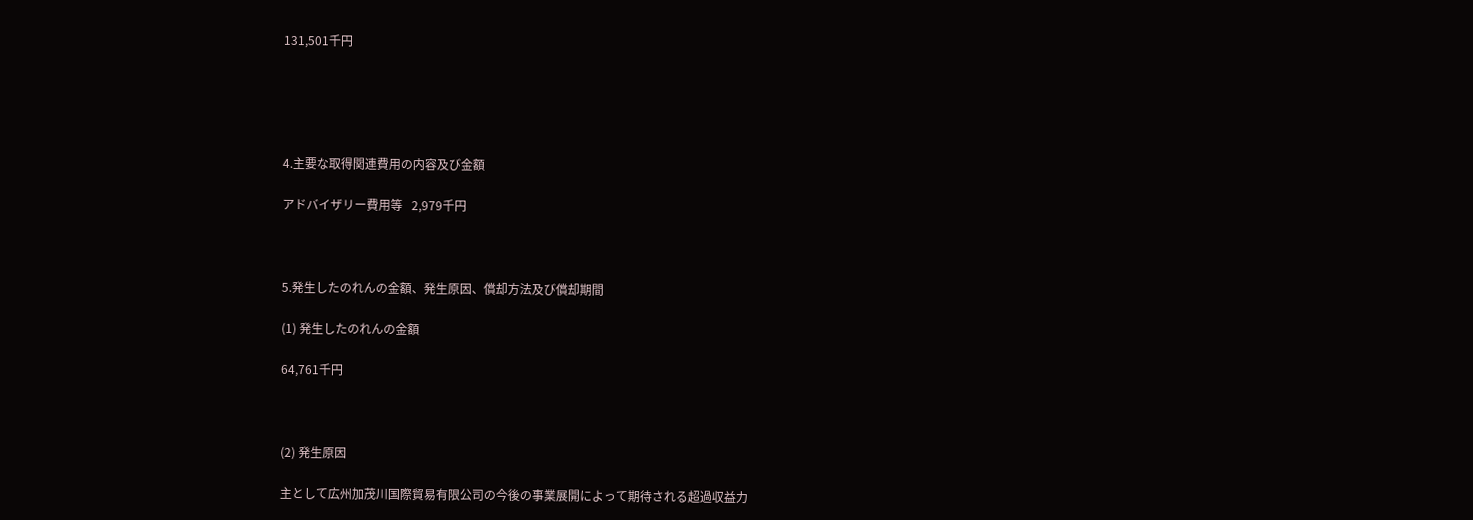131,501千円





4.主要な取得関連費用の内容及び金額

アドバイザリー費用等   2,979千円



5.発生したのれんの金額、発生原因、償却方法及び償却期間

(1) 発生したのれんの金額

64,761千円



(2) 発生原因

主として広州加茂川国際貿易有限公司の今後の事業展開によって期待される超過収益力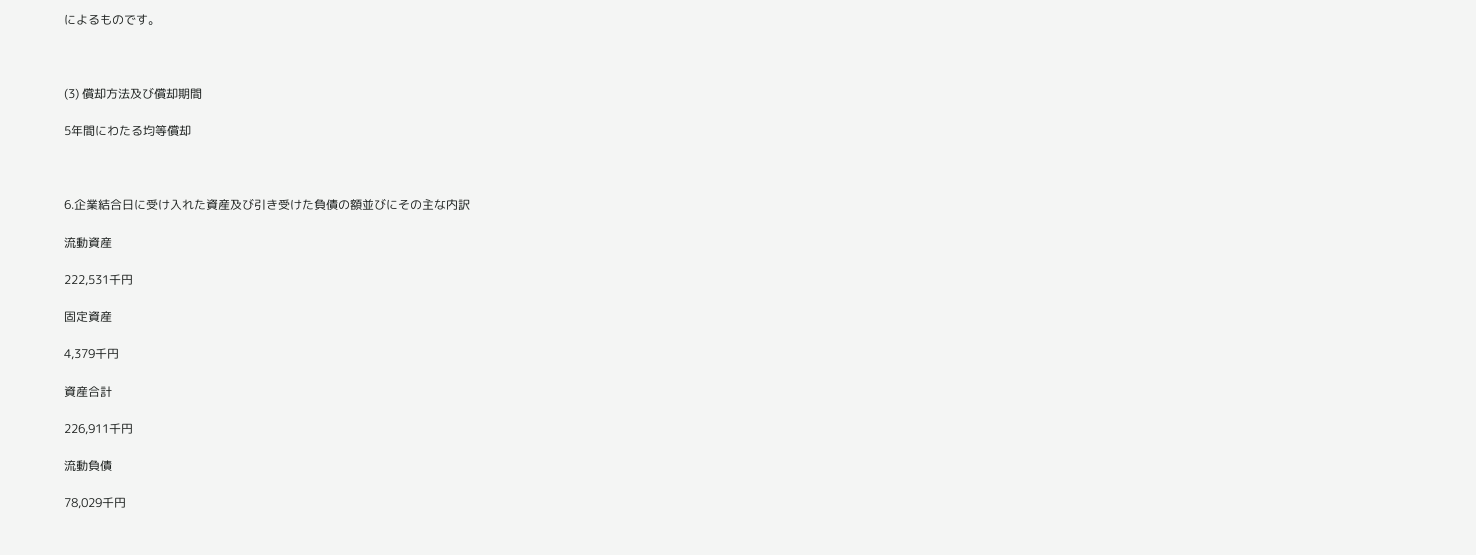によるものです。



(3) 償却方法及び償却期間

5年間にわたる均等償却



6.企業結合日に受け入れた資産及び引き受けた負債の額並びにその主な内訳

流動資産

222,531千円

固定資産

4,379千円

資産合計

226,911千円

流動負債

78,029千円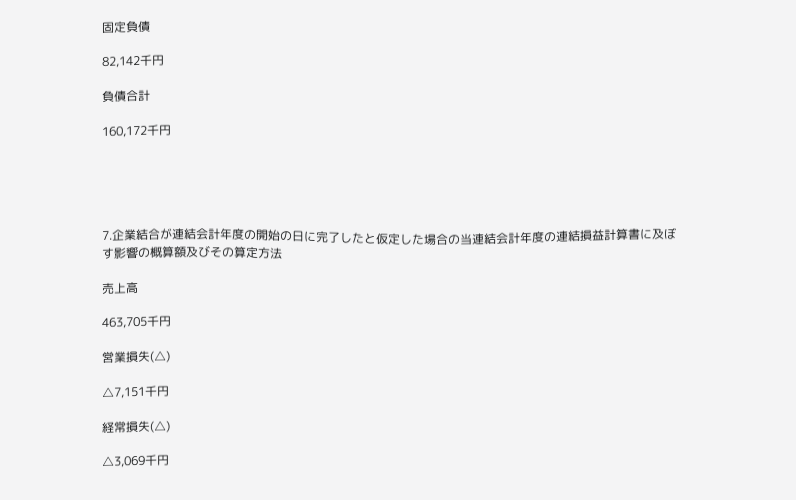固定負債

82,142千円

負債合計

160,172千円





7.企業結合が連結会計年度の開始の日に完了したと仮定した場合の当連結会計年度の連結損益計算書に及ぼす影響の概算額及びその算定方法

売上高

463,705千円

営業損失(△)

△7,151千円

経常損失(△)

△3,069千円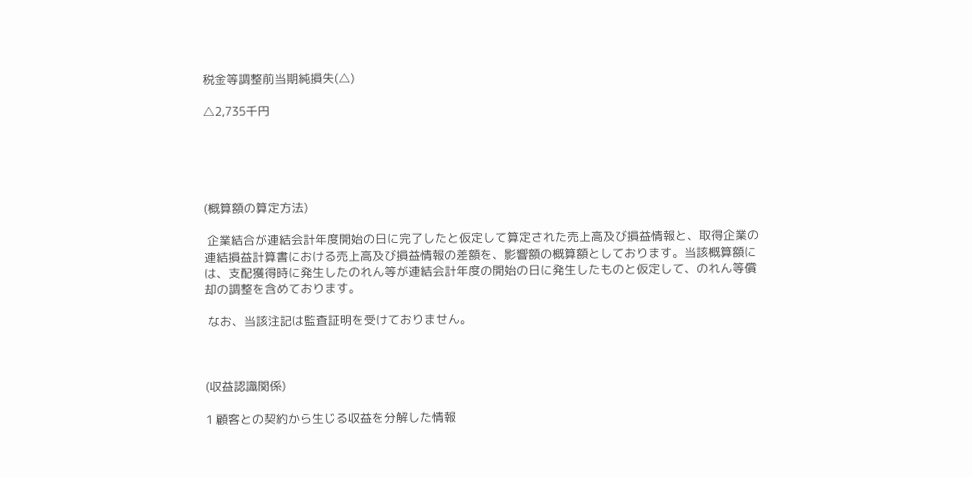税金等調整前当期純損失(△)

△2,735千円





(概算額の算定方法)

 企業結合が連結会計年度開始の日に完了したと仮定して算定された売上高及び損益情報と、取得企業の連結損益計算書における売上高及び損益情報の差額を、影響額の概算額としております。当該概算額には、支配獲得時に発生したのれん等が連結会計年度の開始の日に発生したものと仮定して、のれん等償却の調整を含めております。

 なお、当該注記は監査証明を受けておりません。



(収益認識関係)

1 顧客との契約から生じる収益を分解した情報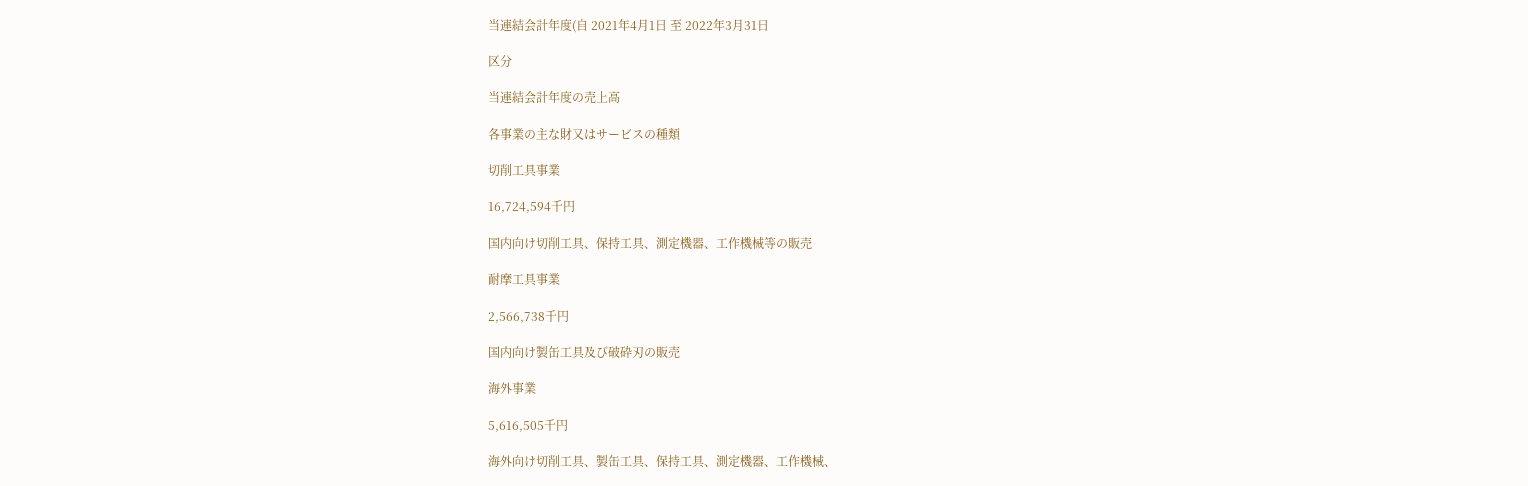当連結会計年度(自 2021年4月1日 至 2022年3月31日

区分

当連結会計年度の売上高

各事業の主な財又はサービスの種類

切削工具事業

16,724,594千円

国内向け切削工具、保持工具、測定機器、工作機械等の販売

耐摩工具事業

2,566,738千円

国内向け製缶工具及び破砕刃の販売

海外事業

5,616,505千円

海外向け切削工具、製缶工具、保持工具、測定機器、工作機械、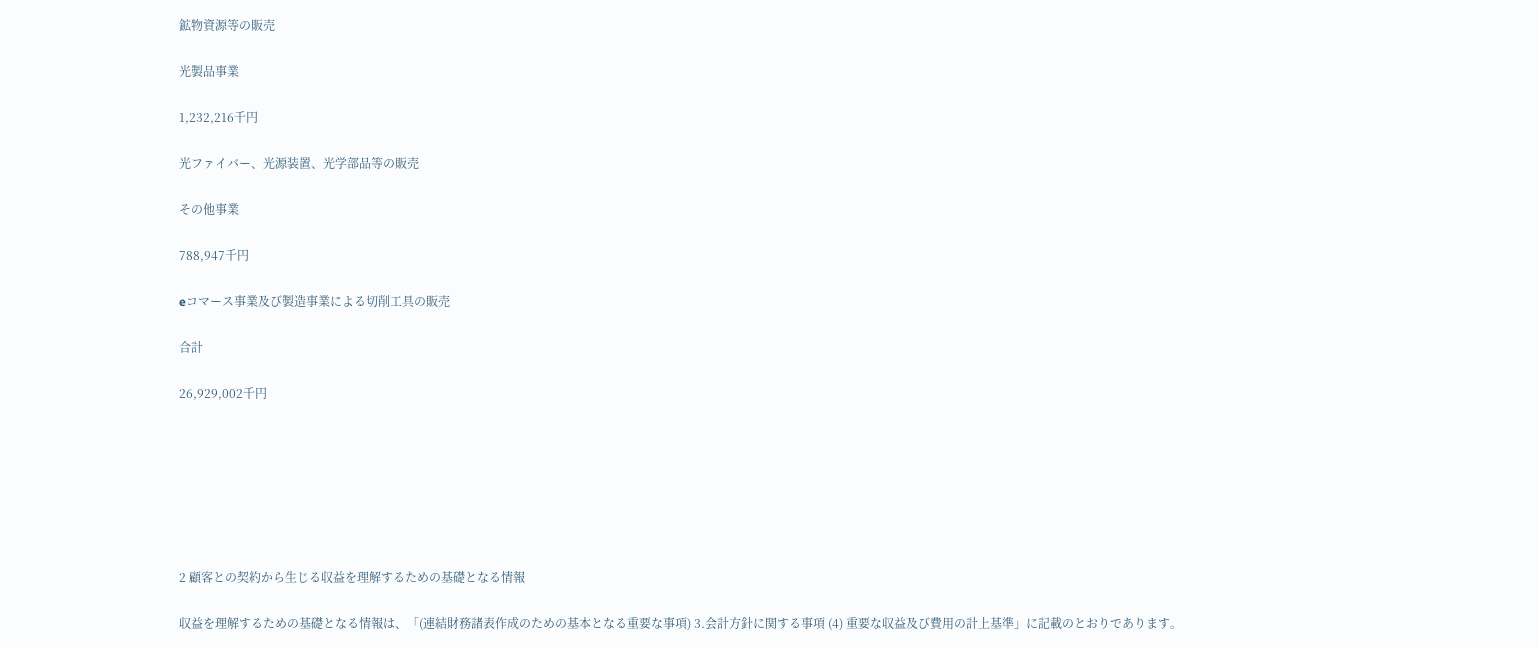鉱物資源等の販売

光製品事業

1,232,216千円

光ファイバー、光源装置、光学部品等の販売

その他事業

788,947千円

eコマース事業及び製造事業による切削工具の販売

合計

26,929,002千円







2 顧客との契約から生じる収益を理解するための基礎となる情報

収益を理解するための基礎となる情報は、「(連結財務諸表作成のための基本となる重要な事項) 3.会計方針に関する事項 (4) 重要な収益及び費用の計上基準」に記載のとおりであります。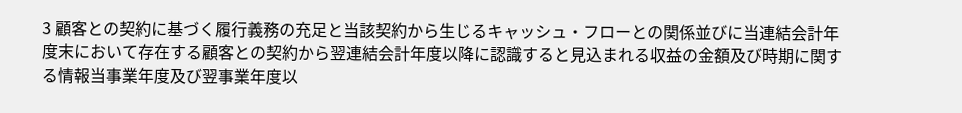3 顧客との契約に基づく履行義務の充足と当該契約から生じるキャッシュ・フローとの関係並びに当連結会計年度末において存在する顧客との契約から翌連結会計年度以降に認識すると見込まれる収益の金額及び時期に関する情報当事業年度及び翌事業年度以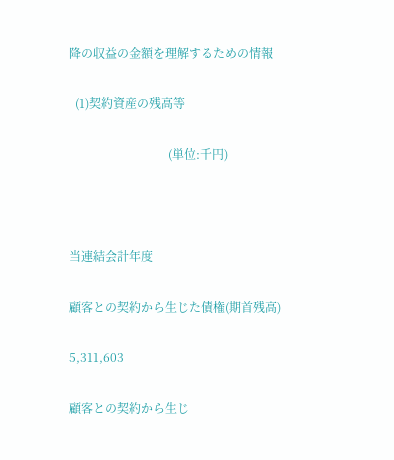降の収益の金額を理解するための情報

  (1)契約資産の残高等

                                 (単位:千円)



当連結会計年度

顧客との契約から生じた債権(期首残高)

5,311,603

顧客との契約から生じ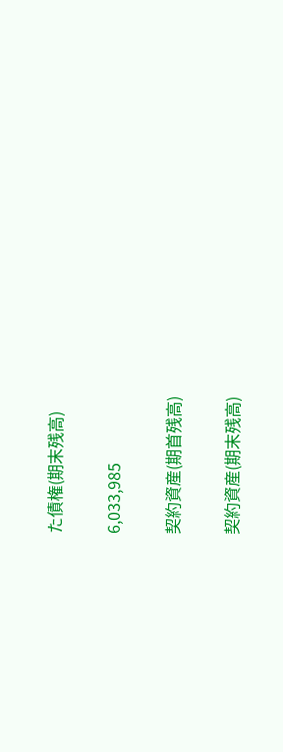た債権(期末残高)

6,033,985

契約資産(期首残高)

契約資産(期末残高)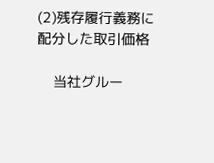(2)残存履行義務に配分した取引価格

    当社グルー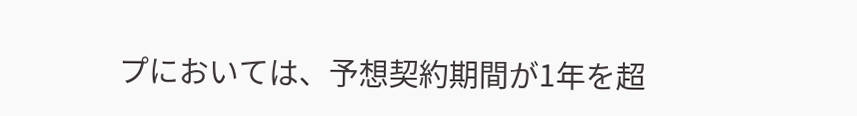プにおいては、予想契約期間が1年を超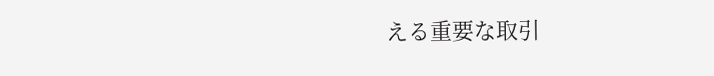える重要な取引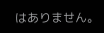はありません。